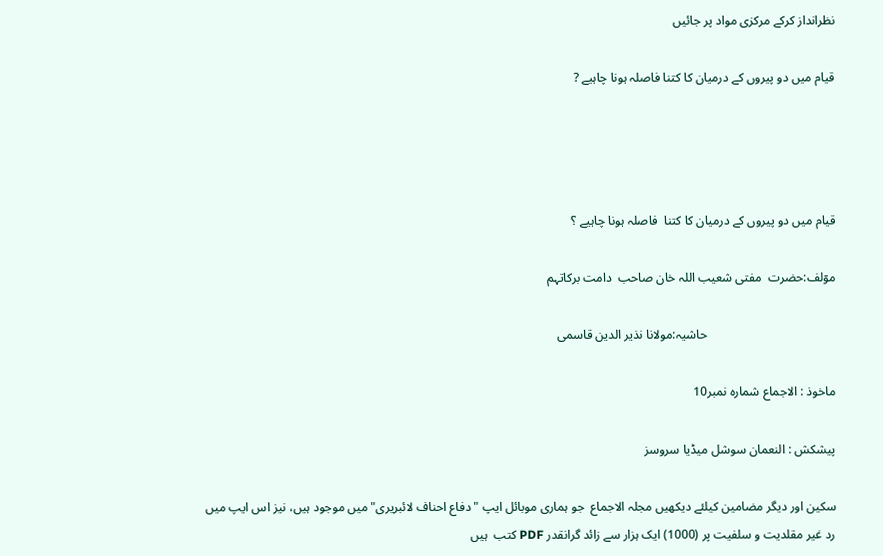نظرانداز کرکے مرکزی مواد پر جائیں

قیام میں دو پیروں کے درمیان کا کتنا فاصلہ ہونا چاہیے ?




قیام میں دو پیروں کے درمیان کا کتنا  فاصلہ ہونا چاہیے ؟

موٓلف:حضرت  مفتی شعیب اللہ خان صاحب  دامت برکاتہم

                                         حاشیہ:مولانا نذیر الدین قاسمی

ماخوذ : الاجماع شمارہ نمبر10

پیشکش : النعمان سوشل میڈیا سروسز

سکین اور دیگر مضامین کیلئے دیکھیں مجلہ الاجماع  جو ہماری موبائل ایپ "دفاع احناف لائبریری" میں موجود ہیں، نیز اس ایپ میں رد غیر مقلدیت و سلفیت پر (1000) ایک ہزار سے زائد گرانقدر PDF کتب  ہیں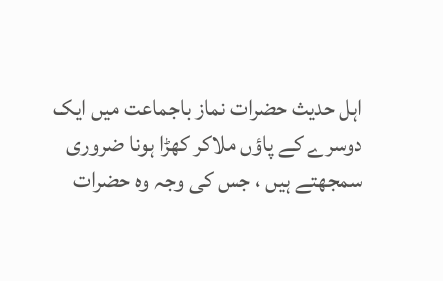اہل حدیث حضرات نماز باجماعت میں ایک دوسرے کے پاؤں ملاکر کھڑا ہونا ضروری سمجھتے ہیں ، جس کی وجہ وہ حضرات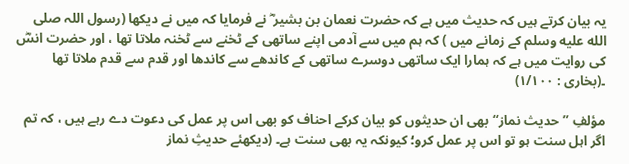یہ بیان کرتے ہیں کہ حدیث میں ہے کہ حضرت نعمان بن بشیر ؓ نے فرمایا کہ میں نے دیکھا (رسول اللہ صلى الله عليه وسلم کے زمانے میں ) کہ ہم میں سے آدمی اپنے ساتھی کے ٹخنے سے ٹخنہ ملاتا تھا ، اور حضرت انسؓ کی روایت میں ہے کہ ہمارا ایک ساتھی دوسرے ساتھی کے کاندھے سے کاندھا اور قدم سے قدم ملاتا تھا ۔(بخاری : ۱/۱۰۰)

مؤلفِ ’’حدیث نماز‘‘بھی ان حدیثوں کو بیان کرکے احناف کو بھی اس پر عمل کی دعوت دے رہے ہیں ، کہ تم اگر اہل سنت ہو تو اس پر عمل کرو؛ کیونکہ یہ بھی سنت ہے۔ (دیکھئے حدیثِ نماز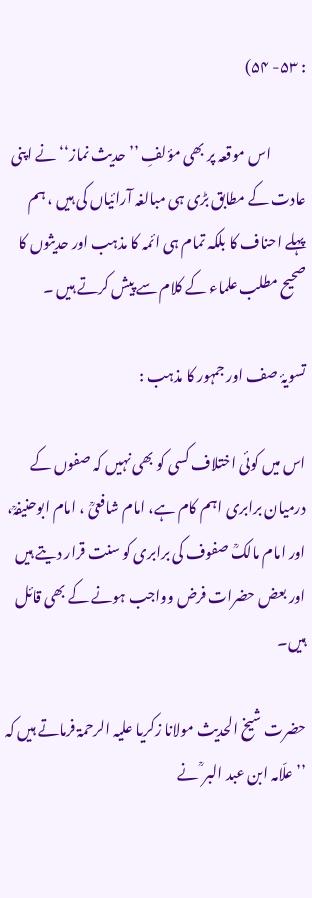: ۵۳- ۵۴)

            اس موقعہ پر بھی مؤلفِ ’’ حدیث نماز‘‘ نے اپنی عادت کے مطابق بڑی ہی مبالغہ آرائیاں کی ہیں ، ہم پہلے احناف کا بلکہ تمام ہی ائمہ کا مذہب اور حدیثوں کا صحیح مطلب علماء کے کلام سے پیش کرتے ہیں ۔

تسویۂ صف اور جمہور کا مذہب :

اس میں کوئی اختلاف کسی کو بھی نہیں کہ صفوں کے درمیان برابری اہم کام ہے، امام شافعیؒ ، امام ابوحنیفہؒ، اور امام مالکؒ صفوف کی برابری کو سنت قرار دیتے ہیں اور بعض حضرات فرض وواجب ہونے کے بھی قائل ہیں۔

حضرت شیخ الحدیث مولانا زکریا علیہ الرحمۃ فرماتے ہیں کہ ’’ علّامہ ابن عبد البر ؒ نے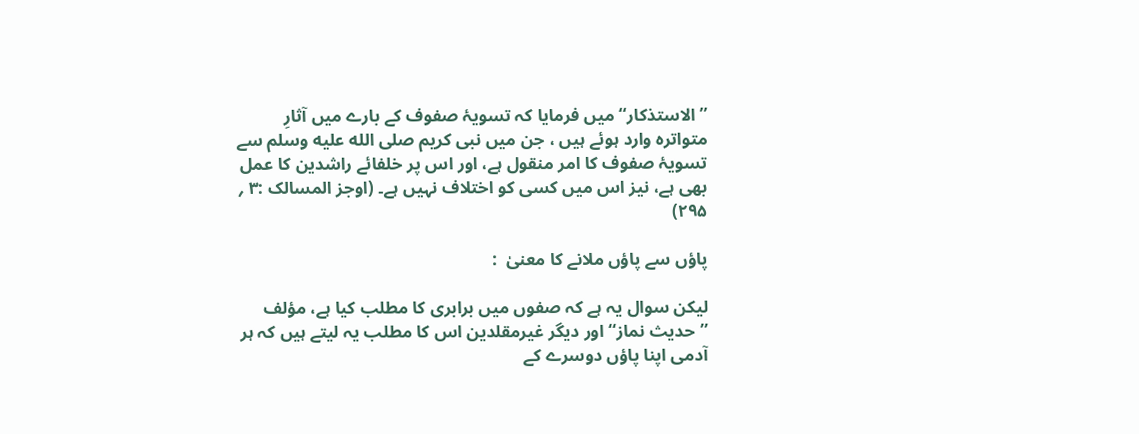’’الاستذکار‘‘ میں فرمایا کہ تسویۂ صفوف کے بارے میں آثارِ متواترہ وارد ہوئے ہیں ، جن میں نبی کریم صلى الله عليه وسلم سے تسویۂ صفوف کا امر منقول ہے، اور اس پر خلفائے راشدین کا عمل بھی ہے، نیز اس میں کسی کو اختلاف نہیں ہے۔ (اوجز المسالک :۳ ؍ ۲۹۵)

پاؤں سے پاؤں ملانے کا معنیٰ  :

لیکن سوال یہ ہے کہ صفوں میں برابری کا مطلب کیا ہے، مؤلف ’’حدیث نماز‘‘ اور دیگر غیرمقلدین اس کا مطلب یہ لیتے ہیں کہ ہر آدمی اپنا پاؤں دوسرے کے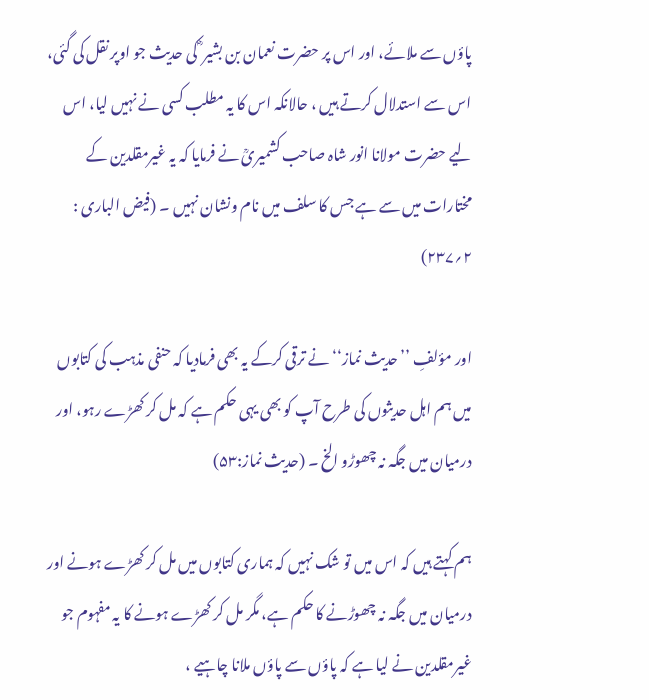پاؤں سے ملائے، اور اس پر حضرت نعمان بن بشیر ؓ کی حدیث جو اوپر نقل کی گئی، اس سے استدلال کرتے ہیں ، حالانکہ اس کا یہ مطلب کسی نے نہیں لیا، اس لیے حضرت مولانا انور شاہ صاحب کشمیریؒ نے فرمایا کہ یہ غیرمقلدین کے مختارات میں سے ہے جس کا سلف میں نام ونشان نہیں ۔ (فیض الباری : ۲؍۲۳۷)

اور مؤلفِ ’’حدیث نماز‘‘نے ترقی کرکے یہ بھی فرمادیا کہ حنفی مذہب کی کتابوں میں ہم اہل حدیثوں کی طرح آپ کو بھی یہی حکم ہے کہ مل کر کھڑے رہو، اور درمیان میں جگہ نہ چھوڑو الخ ۔ (حدیث نماز:۵۳)

ہم کہتے ہیں کہ اس میں تو شک نہیں کہ ہماری کتابوں میں مل کر کھڑے ہونے اور درمیان میں جگہ نہ چھوڑنے کا حکم ہے، مگر مل کر کھڑے ہونے کا یہ مفہوم جو غیرمقلدین نے لیا ہے کہ پاؤں سے پاؤں ملانا چاہیے ،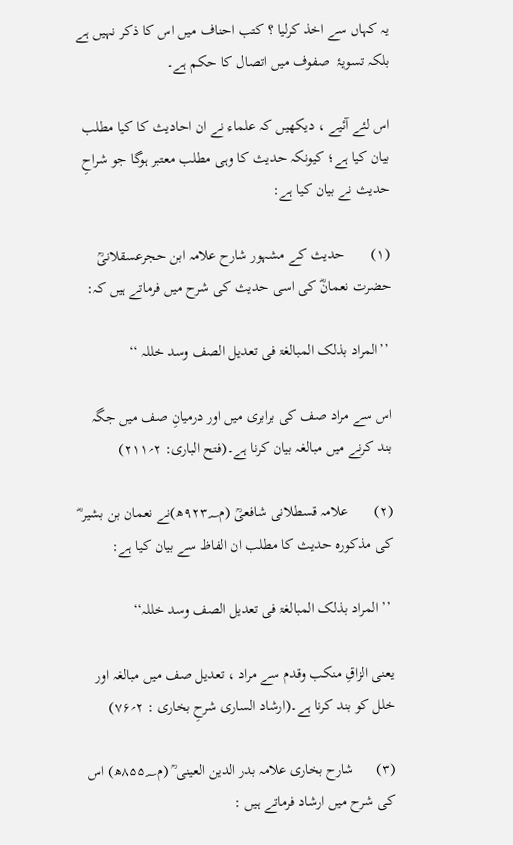یہ کہاں سے اخذ کرلیا ؟ کتب احناف میں اس کا ذکر نہیں ہے بلکہ تسویۂ  صفوف میں اتصال کا حکم ہے۔

اس لئے آئیے ، دیکھیں کہ علماء نے ان احادیث کا کیا مطلب بیان کیا ہے؛ کیونکہ حدیث کا وہی مطلب معتبر ہوگا جو شراحِ حدیث نے بیان کیا ہے:

(۱)       حدیث کے مشہور شارح علامہ ابن حجرعسقلانیؒ حضرت نعمانؓ کی اسی حدیث کی شرح میں فرماتے ہیں کہ:

 ’’المراد بذلک المبالغۃ فی تعدیل الصف وسد خللہ ‘‘

اس سے مراد صف کی برابری میں اور درمیانِ صف میں جگہ بند کرنے میں مبالغہ بیان کرنا ہے۔(فتح الباری: ۲؍۲۱۱)

(۲)       علامہ قسطلانی شافعیؒ (م۹۲۳؁ھ)نے نعمان بن بشیر ؓ کی مذکورہ حدیث کا مطلب ان الفاظ سے بیان کیا ہے:

 ’’ المراد بذلک المبالغۃ فی تعدیل الصف وسد خللہ‘‘

یعنی الزاقِ منکب وقدم سے مراد ، تعدیل صف میں مبالغہ اور خلل کو بند کرنا ہے۔(ارشاد الساری شرحِ بخاری : ۲؍۷۶)

(۳)      شارح بخاری علامہ بدر الدین العینی ؒ (م۸۵۵؁ھ) اس کی شرح میں ارشاد فرماتے ہیں :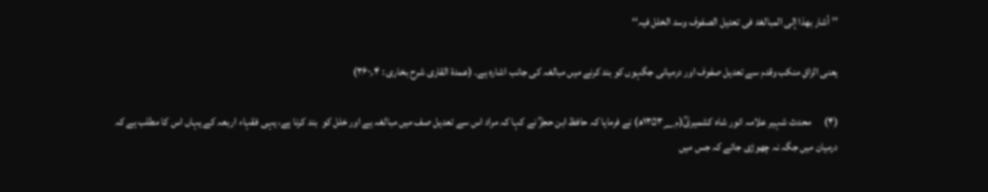’’ أشار بھذا إلی المبالغۃ فی تعدیل الصفوف وسد الخلل فیہ‘‘

یعنی الزاقِ منکب وقدم سے تعدیل صفوف اور درمیانی جگہوں کو بند کرنے میں مبالغہ کی جانب اشارہ ہے۔ (عمدۃ القاری شرح بخاری : ۴؍۳۶۰)

(۴)      محدث شہیر علامہ انور شاہ کشمیریؒ(م۱۳۵۳؁ھ) نے فرمایا کہ حافظ ابن حجرؒ نے کہا کہ مراد اس سے تعدیل صف میں مبالغہ ہے اور خلل کو  بند کرنا ہے، یہی فقہاء اربعہ کے یہاں اس کا مطلب ہے کہ درمیان میں جگہ نہ چھوڑی جائے کہ جس میں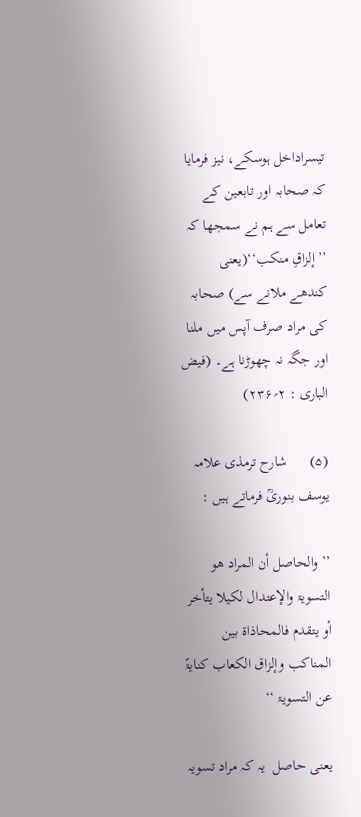تیسراداخل ہوسکے، نیز فرمایا کہ صحابہ اور تابعین کے تعامل سے ہم نے سمجھا کہ ’’إلزاقِ منکب‘‘(یعنی کندھے ملانے سے) صحابہ کی مراد صرف آپس میں ملنا اور جگہ نہ چھوڑنا ہے۔ (فیض الباری : ۲؍۲۳۶)

(۵)      شارح ترمذی علامہ یوسف بنوریؒ فرماتے ہیں :

’’ والحاصل أن المراد ھو التسویۃ والإعتدال لکیلا یتأخر أو یتقدم فالمحاذاۃ بین المناکب وإلزاق الکعاب کنایۃً عن التسویۃ ‘‘

یعنی حاصل  یہ کہ مراد تسویہ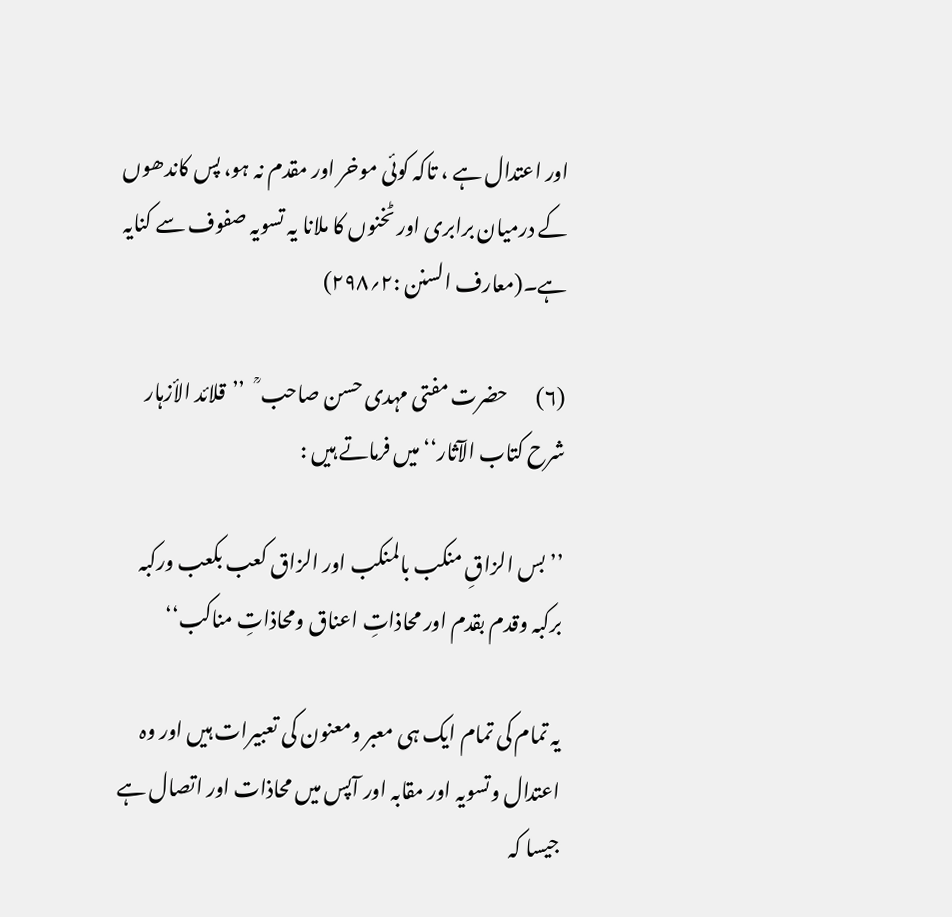اور اعتدال ہے ، تاکہ کوئی موخر اور مقدم نہ ہو، پس کاندھوں کے درمیان برابری اور ٹخنوں کا ملانا یہ تسویہ صفوف سے کنایہ ہے۔(معارف السنن :۲؍۲۹۸)

(۶)       حضرت مفتی مہدی حسن صاحب ؒ   ’’قلائد الأزہار شرح کتاب الآثار‘‘ میں فرماتے ہیں :

’’بس الزاقِ منکب بالمنکب اور الزاق کعب بکعب ورکبہ برکبہ وقدم بقدم اور محاذاتِ اعناق ومحاذاتِ مناکب‘‘

یہ تمام کی تمام ایک ہی معبر ومعنون کی تعبیرات ہیں اور وہ اعتدال وتسویہ اور مقابہ اور آپس میں محاذات اور اتصال ہے جیسا کہ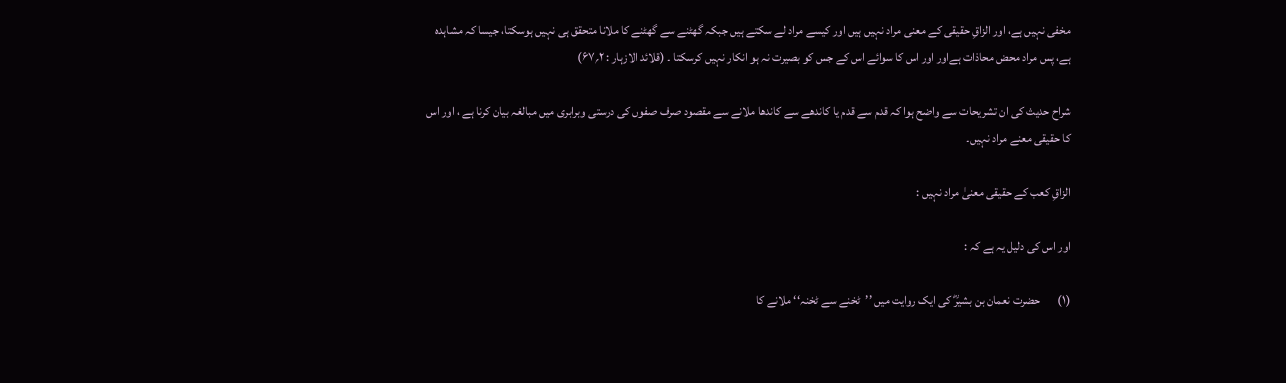مخفی نہیں ہے، اور الزاقِ حقیقی کے معنی مراد نہیں ہیں اور کیسے مراد لے سکتے ہیں جبکہ گھٹنے سے گھٹنے کا ملانا متحقق ہی نہیں ہوسکتا، جیسا کہ مشاہدہ ہے، پس مراد محض محاذات ہےاور اور اس کا سوائے اس کے جس کو بصیرت نہ ہو انکار نہیں کرسکتا ۔ (قلائد الازہار : ۲؍۶۷)

شراح حدیث کی ان تشریحات سے واضح ہوا کہ قدم سے قدم یا کاندھے سے کاندھا ملانے سے مقصود صرف صفوں کی درستی وبرابری میں مبالغہ بیان کرنا ہے ، اور اس کا حقیقی معنے مراد نہیں۔

الزاقِ کعب کے حقیقی معنیٰ مراد نہیں :

اور اس کی دلیل یہ ہے کہ :

(۱)       حضرت نعمان بن بشیرؓ کی ایک روایت میں ’’ٹخنے سے ٹخنہ‘‘ ملانے کا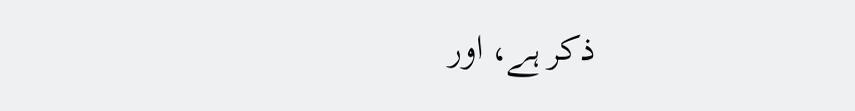ذکر ہے، اور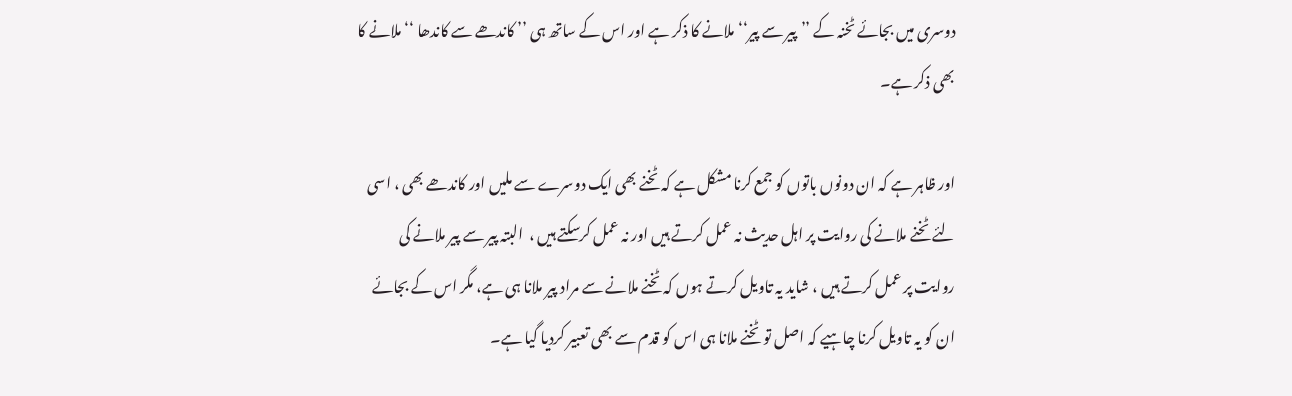دوسری میں بجائے ٹخنہ کے ’’پیر سے پیر‘‘ ملانے کا ذکر ہے اور اس کے ساتھ ہی ’’ کاندھے سے کاندھا ‘‘ ملانے کا بھی ذکر ہے۔

اور ظاہر ہے کہ ان دونوں باتوں کو جمع کرنا مشکل ہے کہ ٹخنے بھی ایک دوسرے سے ملیں اور کاندھے بھی ، اسی لئے ٹخنے ملانے کی روایت پر اہل حدیث نہ عمل کرتے ہیں اور نہ عمل کرسکتے ہیں ،  البتہ پیر سے پیر ملانے کی روایت پر عمل کرتے ہیں ، شاید یہ تاویل کرتے ہوں کہ ٹخنے ملانے سے مراد پیر ملانا ہی ہے، مگر اس کے بجائے ان کو یہ تاویل کرنا چاہیے کہ اصل تو ٹخنے ملانا ہی اس کو قدم سے بھی تعبیر کردیا گیا ہے۔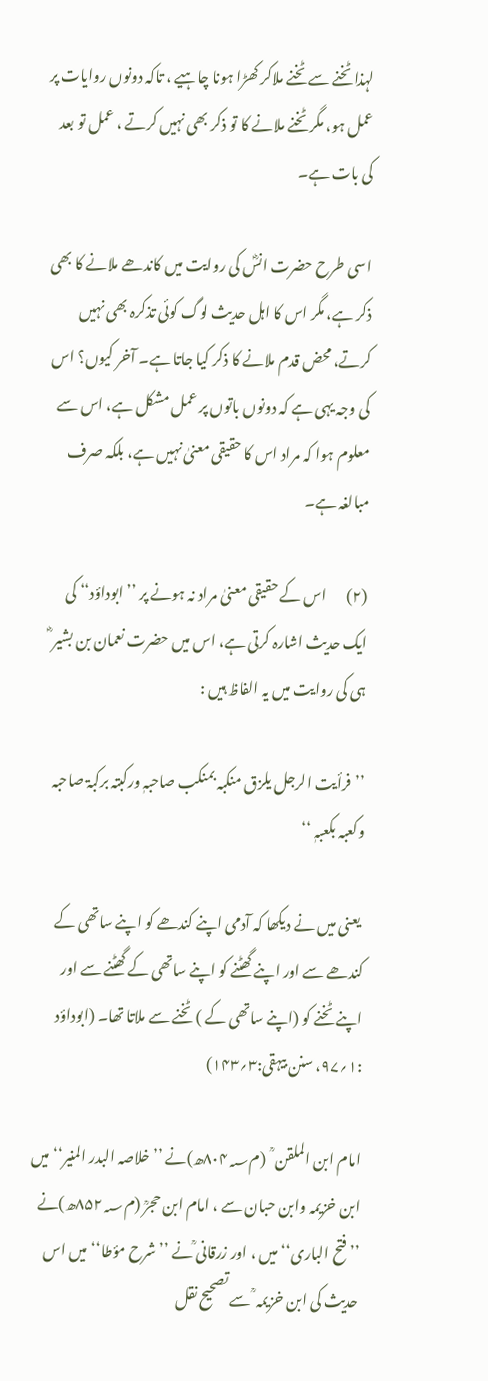لہذا ٹخنے سے ٹخنے ملاکر کھڑا ہونا چاہیے ، تاکہ دونوں روایات پر عمل ہو، مگر ٹخنے ملانے کا تو ذکر بھی نہیں کرتے ، عمل تو بعد کی بات ہے۔

اسی طرح حضرت انسؓ کی روایت میں کاندھے ملانے کا بھی ذکر ہے، مگر اس کا اہل حدیث لوگ کوئی تذکرہ بھی نہیں کرتے، محض قدم ملانے کا ذکر کیا جاتا ہے۔ آخر کیوں؟ اس کی وجہ یہی ہے کہ دونوں باتوں پر عمل مشکل ہے، اس سے معلوم ہوا کہ مراد اس کا حقیقی معنیٰ نہیں ہے، بلکہ صرف مبالغہ ہے۔

(۲)       اس کے حقیقی معنیٰ مراد نہ ہونے پر ’’ابوداؤد‘‘ کی ایک حدیث اشارہ کرتی ہے، اس میں حضرت نعمان بن بشیر ؓ ہی کی روایت میں یہ الفاظ ہیں :

’’فرأیت الرجل یلزق منکبہ بمنکب صاحبہٖ ورکبتہ برکبۃ صاحبہ وکعبہ بکعبہٖ ‘‘

 یعنی میں نے دیکھا کہ آدمی اپنے کندھے کو اپنے ساتھی کے کندھے سے اور اپنے گھٹنے کو اپنے ساتھی کے گھٹنے سے اور اپنے ٹخنے کو (اپنے ساتھی کے ) ٹخنے سے ملاتا تھا۔ (ابوداؤد :۱؍۹۷، سنن بیہقی:۳؍۱۴۳)

امام ابن الملقن ؒ  (م۸۰۴؁ھ)نے ’’خلاصہ البدر المنیر‘‘ میں ابن خزیمہ وابن حبان سے ، امام ابن حجرؒ (م۸۵۲؁ھ)نے ’’فتح الباری‘‘ میں ، اور زرقانی ؒنے ’’شرح مؤطا‘‘ میں اس حدیث کی ابن خزیمہ ؒ سے تصحیح نقل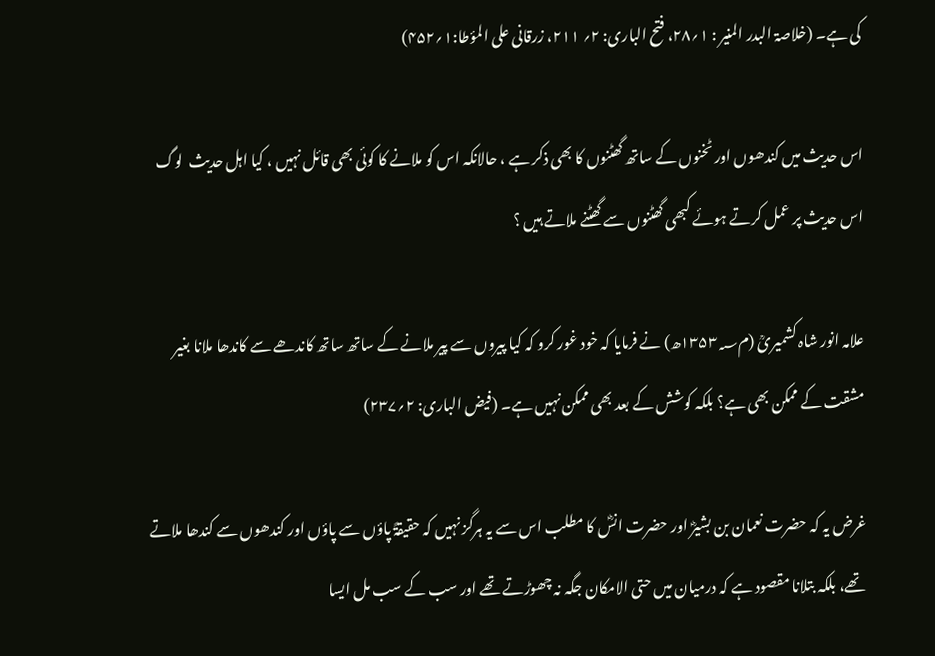کی ہے۔ (خلاصۃ البدر المنیر : ۱؍۲۸، فتح الباری: ۲؍ ۲۱۱، زرقانی علی المؤطا:۱؍۴۵۲)

اس حدیث میں کندھوں اور ٹخنوں کے ساتھ گھٹنوں کا بھی ذکر ہے ، حالانکہ اس کو ملانے کا کوئی بھی قائل نہیں ، کیا اہل حدیث  لوگ اس حدیث پر عمل کرتے ہوئے کبھی گھٹنوں سے گھٹنے ملاتے ہیں ؟

علامہ انور شاہ کشمیریؒ (م۱۳۵۳؁ھ) نے فرمایا کہ خود غور کرو کہ کیا پیروں سے پیر ملانے کے ساتھ ساتھ کاندھے سے کاندھا ملانا بغیر مشقت کے ممکن بھی ہے؟ بلکہ کوشش کے بعد بھی ممکن نہیں ہے۔ (فیض الباری: ۲؍۲۳۷)

غرض یہ کہ حضرت نعمان بن بشیرؓ اور حضرت انسؓ کا مطلب اس سے یہ ہرگز نہیں کہ حقیقۃً پاؤں سے پاؤں اور کندھوں سے کندھا ملاتے تھے، بلکہ بتلانا مقصود ہے کہ درمیان میں حتی الامکان جگہ نہ چھوڑتے تھے اور سب کے سب مل ایسا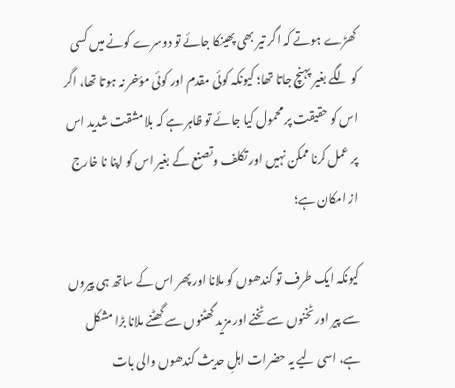کھڑے ہوتے کہ اگر تیر بھی پھینکا جائے تو دوسرے کونے میں کسی کو لگے بغیر پہنچ جاتا تھا؛ کیونکہ کوئی مقدم اور کوئی مؤخر نہ ہوتا تھا، اگر اس کو حقیقت پر محمول کیا جائے تو ظاہر ہے کہ بلامشقت شدید اس پر عمل کرنا ممکن نہیں اور تکلف وتصنع کے بغیر اس کو اپنا نا خارج از امکان ہے؛

کیونکہ ایک طرف تو کندھوں کو ملانا اور پھر اس کے ساتھ ہی پیروں سے پیر اور ٹخنوں سے ٹخنے اور مزید گھٹنوں سے گھٹنے ملانا بڑا مشکل ہے، اسی لیے یہ حضرات اہلِ حدیث کندھوں والی بات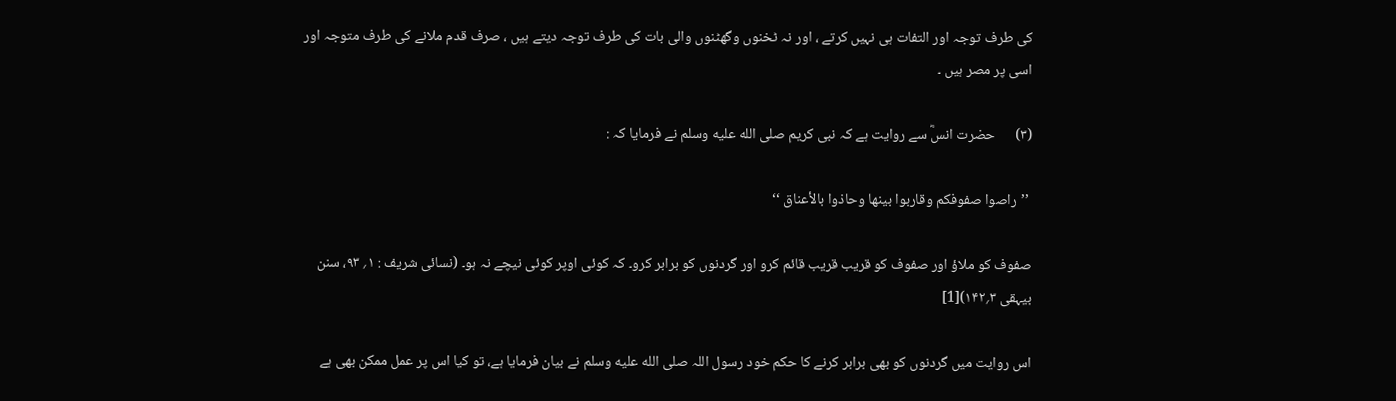کی طرف توجہ اور التفات ہی نہیں کرتے ، اور نہ ٹخنوں وگھٹنوں والی بات کی طرف توجہ دیتے ہیں ، صرف قدم ملانے کی طرف متوجہ اور اسی پر مصر ہیں ۔

(۳)      حضرت انسؓ سے روایت ہے کہ نبی کریم صلى الله عليه وسلم نے فرمایا کہ :

 ’’راصوا صفوفکم وقاربوا بینھا وحاذوا بالأعناق ‘‘

صفوف کو ملاؤ اور صفوف کو قریب قریب قائم کرو اور گردنوں کو برابر کرو۔ کہ کوئی اوپر کوئی نیچے نہ ہو۔ (نسائی شریف : ۱؍ ۹۳، سنن بیہقی ۳؍۱۴۲)[1]

اس روایت میں گردنوں کو بھی برابر کرنے کا حکم خود رسول اللہ صلى الله عليه وسلم نے بیان فرمایا ہے، تو کیا اس پر عمل ممکن بھی ہے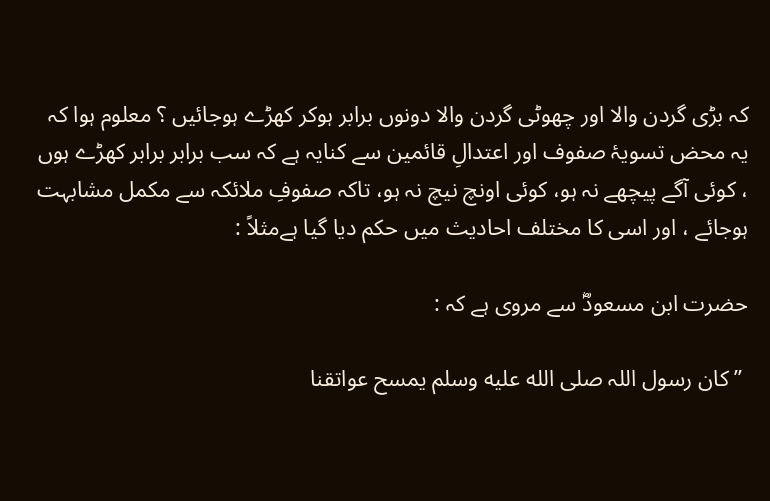کہ بڑی گردن والا اور چھوٹی گردن والا دونوں برابر ہوکر کھڑے ہوجائیں ؟ معلوم ہوا کہ یہ محض تسویۂ صفوف اور اعتدالِ قائمین سے کنایہ ہے کہ سب برابر برابر کھڑے ہوں ، کوئی آگے پیچھے نہ ہو، کوئی اونچ نیچ نہ ہو، تاکہ صفوفِ ملائکہ سے مکمل مشابہت ہوجائے ، اور اسی کا مختلف احادیث میں حکم دیا گیا ہےمثلاً :

حضرت ابن مسعودؓ سے مروی ہے کہ :

 ’’ کان رسول اللہ صلى الله عليه وسلم یمسح عواتقنا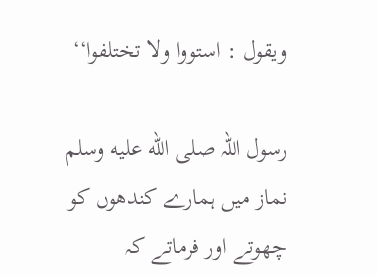ویقول : استووا ولا تختلفوا‘‘

رسول اللہ صلى الله عليه وسلم نماز میں ہمارے کندھوں کو چھوتے اور فرماتے کہ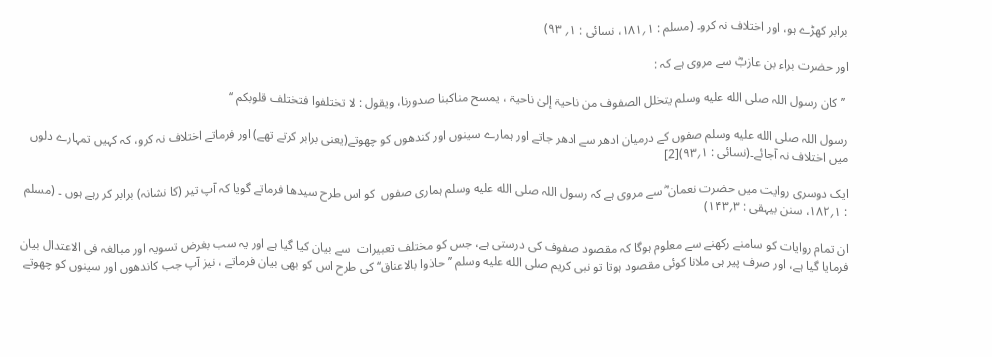برابر کھڑے ہو، اور اختلاف نہ کرو۔ (مسلم : ۱؍۱۸۱، نسائی : ۱؍ ۹۳)

اور حضرت براء بن عازبؓ سے مروی ہے کہ :

 ’’کان رسول اللہ صلى الله عليه وسلم یتخلل الصفوف من ناحیۃ إلیٰ ناحیۃ ، یمسح مناکبنا صدورنا، ویقول : لا تختلفوا فتختلف قلوبکم ‘‘

رسول اللہ صلى الله عليه وسلم صفوں کے درمیان ادھر سے ادھر جاتے اور ہمارے سینوں اور کندھوں کو چھوتے(یعنی برابر کرتے تھے) اور فرماتے اختلاف نہ کرو، کہ کہیں تمہارے دلوں میں اختلاف نہ آجائے۔(نسائی : ۱؍۹۳)[2]

ایک دوسری روایت میں حضرت نعمان ؓ سے مروی ہے کہ رسول اللہ صلى الله عليه وسلم ہماری صفوں  کو اس طرح سیدھا فرماتے گویا کہ آپ تیر (کا نشانہ) برابر کر رہے ہوں ۔ (مسلم : ۱؍۱۸۲، سنن بیہقی : ۳؍۱۴۳)

ان تمام روایات کو سامنے رکھنے سے معلوم ہوگا کہ مقصود صفوف کی درستی ہے، جس کو مختلف تعبیرات  سے بیان کیا گیا ہے اور یہ سب بغرض تسویہ اور مبالغہ فی الاعتدال بیان فرمایا گیا ہے، اور صرف پیر ہی ملانا کوئی مقصود ہوتا تو نبی کریم صلى الله عليه وسلم ’’ حاذوا بالاعناق‘‘ کی طرح اس کو بھی بیان فرماتے ، نیز آپ جب کاندھوں اور سینوں کو چھوتے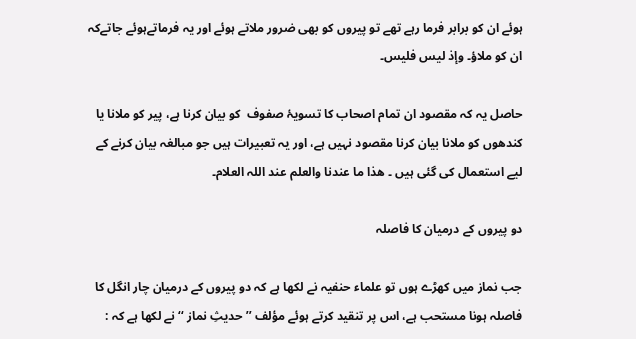ہوئے ان کو برابر فرما رہے تھے تو پیروں کو بھی ضرور ملاتے ہوئے اور یہ فرماتےہوئے جاتےکہ ان کو ملاؤ۔ وإذ لیس فلیس۔

حاصل یہ کہ مقصود ان تمام اصحاب کا تسویۂ صفوف  کو بیان کرنا ہے، پیر کو ملانا یا کندھوں کو ملانا بیان کرنا مقصود نہیں ہے، اور یہ تعبیرات ہیں جو مبالغہ بیان کرنے کے لیے استعمال کی گئی ہیں ۔ ھذا ما عندنا والعلم عند اللہ العلام۔

دو پیروں کے درمیان کا فاصلہ

جب نماز میں کھڑے ہوں تو علماء حنفیہ نے لکھا ہے کہ دو پیروں کے درمیان چار انگل کا فاصلہ ہونا مستحب ہے، اس پر تنقید کرتے ہوئے مؤلف ’’ حدیثِ نماز ‘‘ نے لکھا ہے کہ :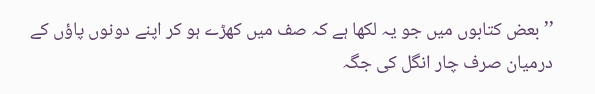’’ بعض کتابوں میں جو یہ لکھا ہے کہ صف میں کھڑے ہو کر اپنے دونوں پاؤں کے درمیان صرف چار انگل کی جگہ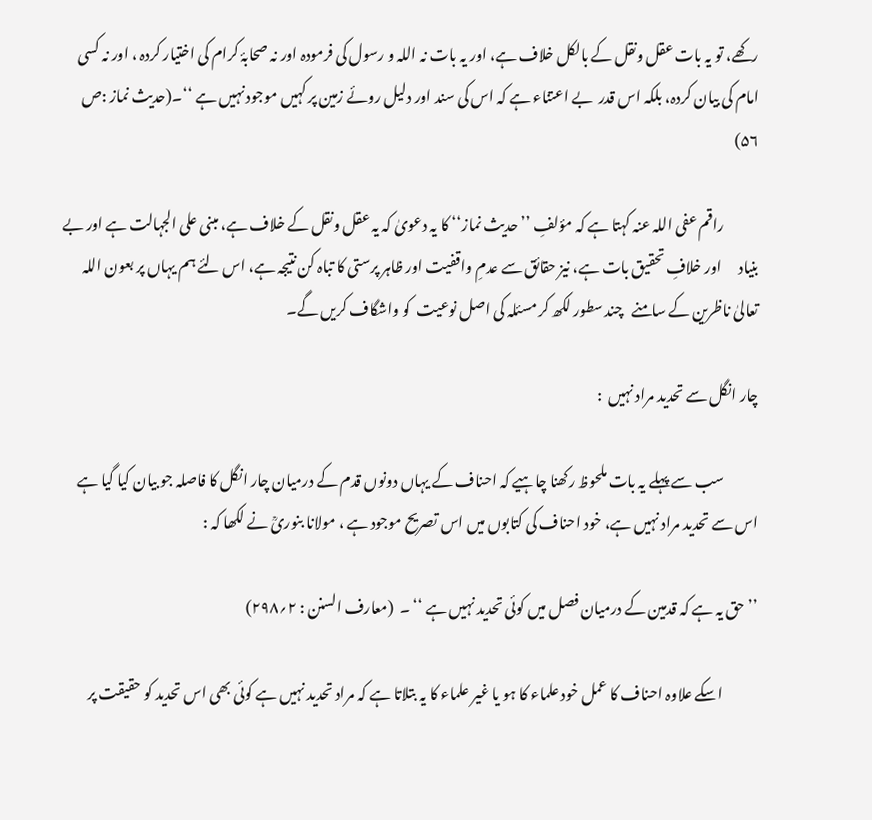رکھے، تو یہ بات عقل ونقل کے بالکل خلاف ہے، اور یہ بات نہ اللہ و رسول کی فرمودہ اور نہ صحابۂ کرام کی اختیار کردہ ، اور نہ کسی امام کی بیان کردہ، بلکہ اس قدر  بے اعتناء ہے کہ اس کی سند اور دلیل روئے زمین پر کہیں موجود نہیں ہے ‘‘۔(حدیث نماز :ص ۵۶)

            راقم عفی اللہ عنہ کہتا ہے کہ مؤلفِ ’’ حدیث نماز‘‘ کا یہ دعویٰ کہ یہ عقل ونقل کے خلاف ہے، مبنی علی الجہالت ہے اور بے بنیاد      اور خلافِ تحقیق بات ہے، نیز حقائق سے عدمِ واقفیت اور ظاہر پرستی کا تباہ کن نتیجہ ہے، اس لئے ہم یہاں پر بعون اللہ تعالیٰ ناظرین کے سامنے   چند سطور لکھ کر مسئلہ کی اصل نوعیت  کو واشگاف کریں گے۔

چار انگل سے تحدید مراد نہیں  :

            سب سے پہلے یہ بات ملحوظ رکھنا چاہیے کہ احناف کے یہاں دونوں قدم کے درمیان چار انگل کا فاصلہ جو بیان کیا گیا ہے اس سے تحدید مراد نہیں ہے، خود احناف کی کتابوں میں اس تصریح موجود ہے ، مولانا بنوریؒ نے لکھا کہ :

’’ حق یہ ہے کہ قدمین کے درمیان فصل میں کوئی تحدید نہیں ہے ‘‘ ۔  (معارف السنن : ۲؍۲۹۸)

            اسکے علاوہ احناف کا عمل خود علماء کا ہو یا غیر علماء کا یہ بتلاتا ہے کہ مراد تحدید نہیں ہے کوئی بھی اس تحدید کو حقیقت پر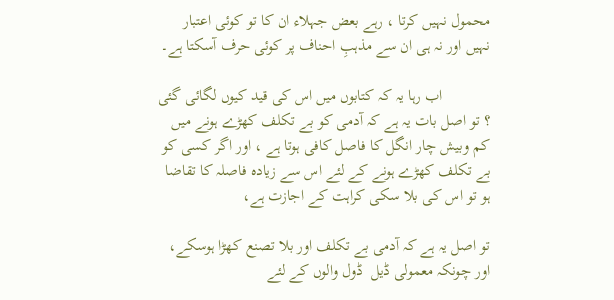محمول نہیں کرتا ، رہے بعض جہلاء ان کا تو کوئی اعتبار نہیں اور نہ ہی ان سے مذہبِ احناف پر کوئی حرف آسکتا ہے۔

            اب رہا یہ کہ کتابوں میں اس کی قید کیوں لگائی گئی ؟ تو اصل بات یہ ہے کہ آدمی کو بے تکلف کھڑے ہونے میں کم وبیش چار انگل کا فاصل کافی ہوتا ہے ، اور اگر کسی کو بے تکلف کھڑے ہونے کے لئے اس سے زیادہ فاصلہ کا تقاضا ہو تو اس کی بلا سکی کراہت کے اجازت ہے،

تو اصل یہ ہے کہ آدمی بے تکلف اور بلا تصنع کھڑا ہوسکے، اور چونکہ معمولی ڈیل  ڈول والوں کے لئے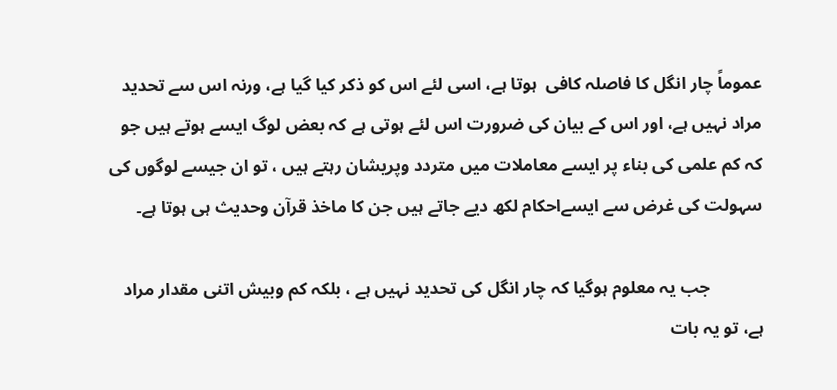عموماً چار انگل کا فاصلہ کافی  ہوتا ہے، اسی لئے اس کو ذکر کیا گیا ہے، ورنہ اس سے تحدید مراد نہیں ہے، اور اس کے بیان کی ضرورت اس لئے ہوتی ہے کہ بعض لوگ ایسے ہوتے ہیں جو کہ کم علمی کی بناء پر ایسے معاملات میں متردد وپریشان رہتے ہیں ، تو ان جیسے لوگوں کی سہولت کی غرض سے ایسےاحکام لکھ دیے جاتے ہیں جن کا ماخذ قرآن وحدیث ہی ہوتا ہے۔

            جب یہ معلوم ہوگیا کہ چار انگل کی تحدید نہیں ہے ، بلکہ کم وبیش اتنی مقدار مراد ہے، تو یہ بات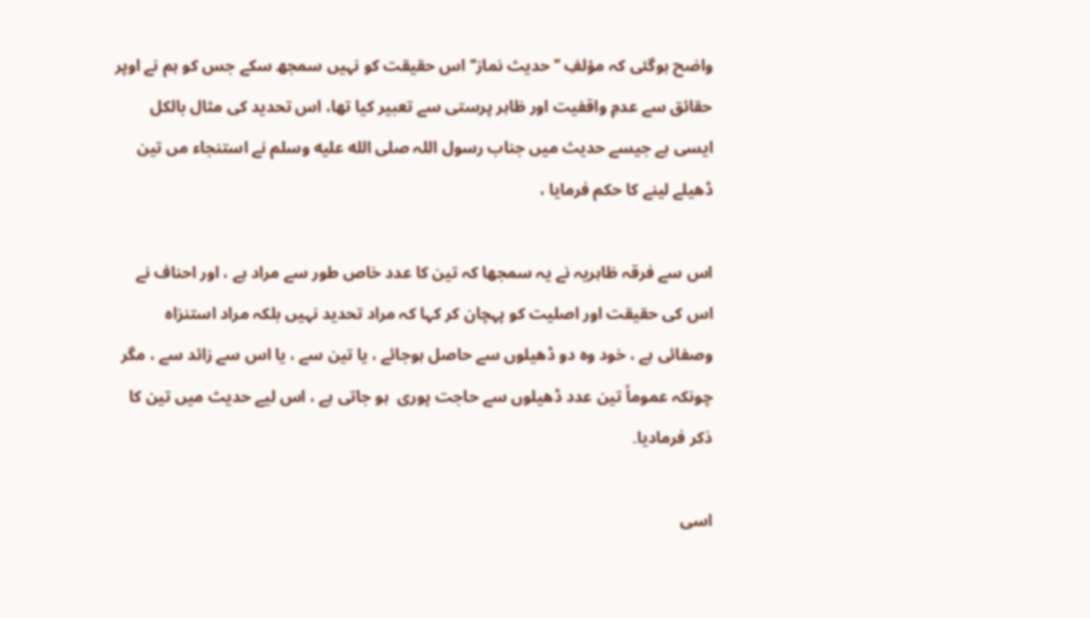واضح ہوگئی کہ مؤلفِ ’’ حدیث نماز‘‘ اس حقیقت کو نہیں سمجھ سکے جس کو ہم نے اوپر حقائق سے عدمِ واقفیت اور ظاہر پرستی سے تعبیر کیا تھا، اس تحدید کی مثال بالکل ایسی ہے جیسے حدیث میں جناب رسول اللہ صلى الله عليه وسلم نے استنجاء مں تین ڈھیلے لینے کا حکم فرمایا ،

اس سے فرقہ ظاہریہ نے یہ سمجھا کہ تین کا عدد خاص طور سے مراد ہے ، اور احناف نے اس کی حقیقت اور اصلیت کو پہچان کر کہا کہ مراد تحدید نہیں بلکہ مراد استنزاہ وصفائی ہے ، خود وہ دو ڈھیلوں سے حاصل ہوجائے ، یا تین سے ، یا اس سے زائد سے ، مگر چونکہ عموماً تین عدد ڈھیلوں سے حاجت پوری  ہو جاتی ہے ، اس لیے حدیث میں تین کا ذکر فرمادیا۔

اسی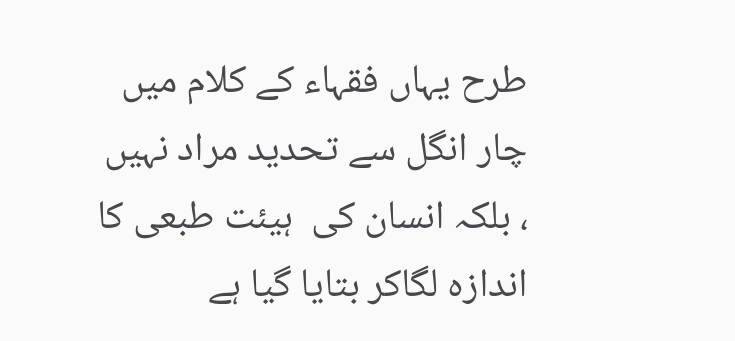طرح یہاں فقہاء کے کلام میں چار انگل سے تحدید مراد نہیں ، بلکہ انسان کی  ہیئت طبعی کا اندازہ لگاکر بتایا گیا ہے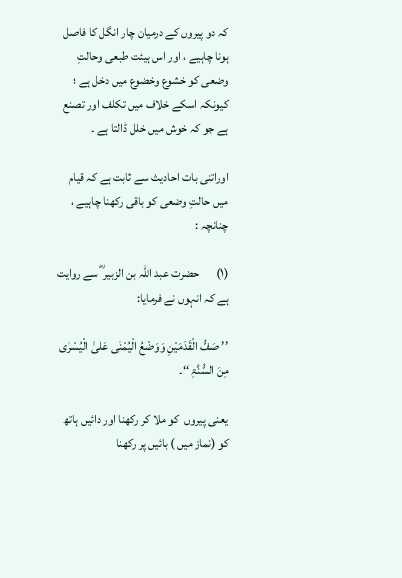کہ دو پیروں کے درمیان چار انگل کا فاصل ہونا چاہیے ، اور اس ہیئت طبعی وحالتِ وضعی کو خشوع وخضوع میں دخل ہے ؛ کیونکہ اسکے خلاف میں تکلف اور تصنع ہے جو کہ خوش میں خلل ڈالتا ہے ۔

اوراتنی بات احادیث سے ثابت ہے کہ قیام میں حالتِ وضعی کو باقی رکھنا چاہیے ، چنانچہ :

(۱)       حضرت عبد اللہ بن الزبیر ؓ سے روایت ہے کہ انہوں نے فرمایا:

’’ صَفُّ الْقَدَمَیْنِ وَوَضْعُ الْیُمْنٰی عَلیٰ الْیُسْرٰی مِنَ السُّنَّۃِ ‘‘۔

یعنی پیروں  کو ملا کر رکھنا اور دائیں ہاتھ کو (نماز میں ) بائیں پر رکھنا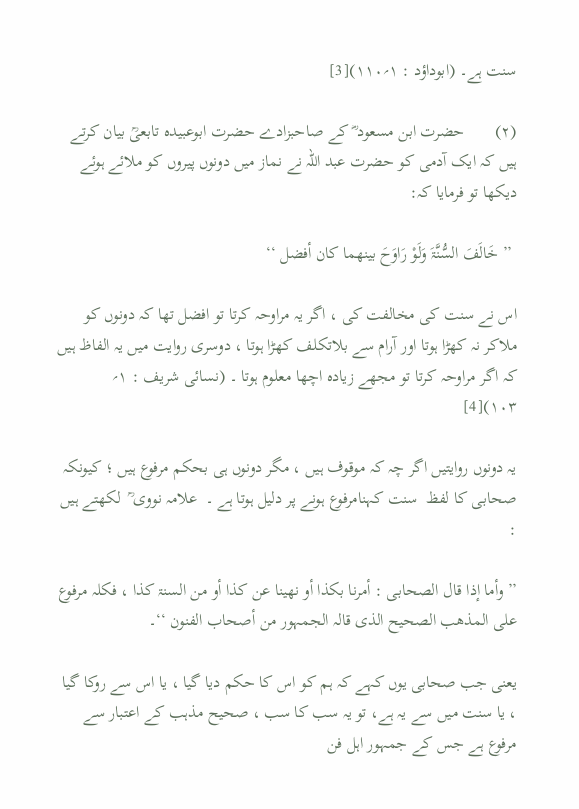سنت ہے۔ (ابوداؤد : ۱؍۱۱۰)[3]

(۲)       حضرت ابن مسعود ؓ کے صاحبزادے حضرت ابوعبیدہ تابعیؒ بیان کرتے ہیں کہ ایک آدمی کو حضرت عبد اللہ نے نماز میں دونوں پیروں کو ملائے ہوئے دیکھا تو فرمایا کہ:

 ’’ خَالَفَ السُّنَّۃَ وَلَوْ رَاوَحَ بينهما كان أفضل ‘‘

اس نے سنت کی مخالفت کی ، اگر یہ مراوحہ کرتا تو افضل تھا کہ دونوں کو ملاکر نہ کھڑا ہوتا اور آرام سے بلاتکلف کھڑا ہوتا ، دوسری روایت میں یہ الفاظ ہیں کہ اگر مراوحہ کرتا تو مجھے زیادہ اچھا معلوم ہوتا ۔ (نسائی شریف : ۱؍ ۱۰۳)[4]

یہ دونوں روایتیں اگر چہ کہ موقوف ہیں ، مگر دونوں ہی بحکم مرفوع ہیں ؛ کیونکہ صحابی کا لفظ  سنت کہنامرفوع ہونے پر دلیل ہوتا ہے ۔  علامہ نووی ؒ  لکھتے ہیں :

’’ وأما إذا قال الصحابی : أمرنا بکذا أو نھینا عن کذا أو من السنۃ کذا ، فکلہ مرفوع علی المذھب الصحیح الذی قالہ الجمہور من أصحاب الفنون ‘‘۔

یعنی جب صحابی یوں کہے کہ ہم کو اس کا حکم دیا گیا ، یا اس سے روکا گیا ، یا سنت میں سے یہ ہے، تو یہ سب کا سب ، صحیح مذہب کے اعتبار سے مرفوع ہے جس کے جمہور اہل فن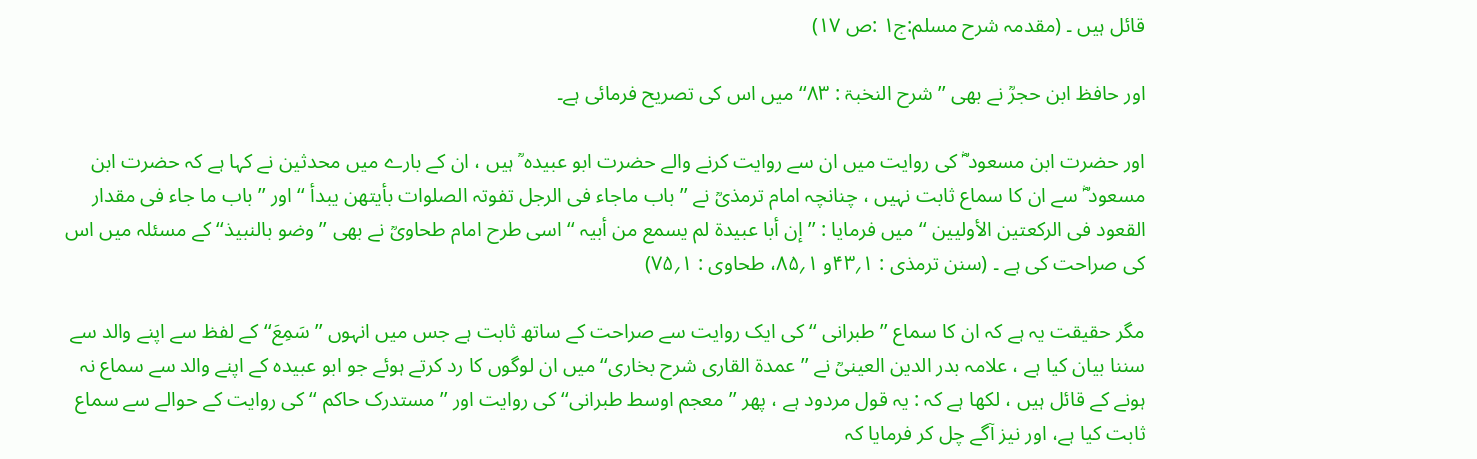قائل ہیں ۔ (مقدمہ شرح مسلم:ج۱ :ص ۱۷)

اور حافظ ابن حجرؒ نے بھی ’’ شرح النخبۃ : ۸۳‘‘ میں اس کی تصریح فرمائی ہے۔

اور حضرت ابن مسعود ؓ کی روایت میں ان سے روایت کرنے والے حضرت ابو عبیدہ ؒ ہیں ، ان کے بارے میں محدثین نے کہا ہے کہ حضرت ابن مسعود ؓ سے ان کا سماع ثابت نہیں ، چنانچہ امام ترمذیؒ نے ’’ باب ماجاء فی الرجل تفوتہ الصلوات بأیتھن یبدأ ‘‘ اور ’’باب ما جاء فی مقدار القعود فی الرکعتین الأولیین ‘‘ میں فرمایا : ’’ إن أبا عبیدۃ لم یسمع من أبیہ ‘‘ اسی طرح امام طحاویؒ نے بھی ’’وضو بالنبیذ‘‘ کے مسئلہ میں اس کی صراحت کی ہے ۔ (سنن ترمذی : ۱؍۴۳و ۱؍۸۵، طحاوی : ۱؍۷۵)

مگر حقیقت یہ ہے کہ ان کا سماع ’’ طبرانی ‘‘ کی ایک روایت سے صراحت کے ساتھ ثابت ہے جس میں انہوں ’’سَمِعَ‘‘ کے لفظ سے اپنے والد سے سننا بیان کیا ہے ، علامہ بدر الدین العینیؒ نے ’’ عمدۃ القاری شرح بخاری‘‘ میں ان لوگوں کا رد کرتے ہوئے جو ابو عبیدہ کے اپنے والد سے سماع نہ ہونے کے قائل ہیں ، لکھا ہے کہ : یہ قول مردود ہے ، پھر ’’ معجم اوسط طبرانی‘‘ کی روایت اور ’’ مستدرک حاکم ‘‘ کی روایت کے حوالے سے سماع ثابت کیا ہے، اور نیز آگے چل کر فرمایا کہ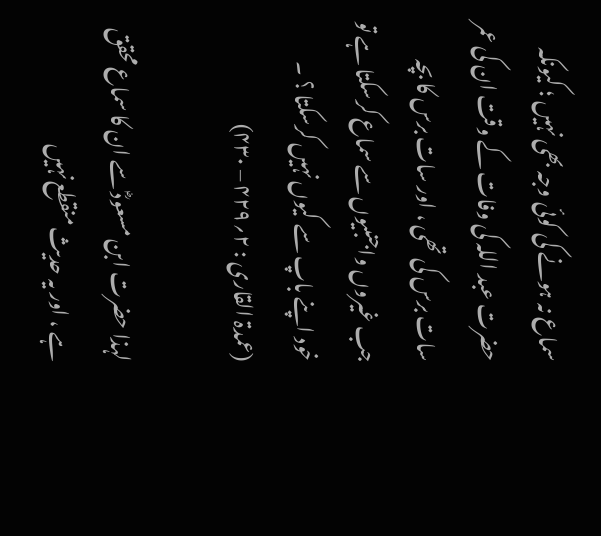سماع نہ ہونے کی کوئی وجہ بھی نہیں ؛ کیونکہ حضرت عبد اللہ کی وفات کے وقت ان کی عمر سات برس کی تھی ، اور سات برس کا بچہ جب غیروں واجنبیوں سے سماع کرسکتا ہے تو خود اپنے باپ سے کیوں نہیں کرسکتا ؟ ۔ (عمدۃ القاری : ۲؍۴۲۹ – ۴۳۰)

لہذا حضرت ابن مسعودؓ سے ان کا سماع محقق ہے ، اور یہ حدیث منقطع نہیں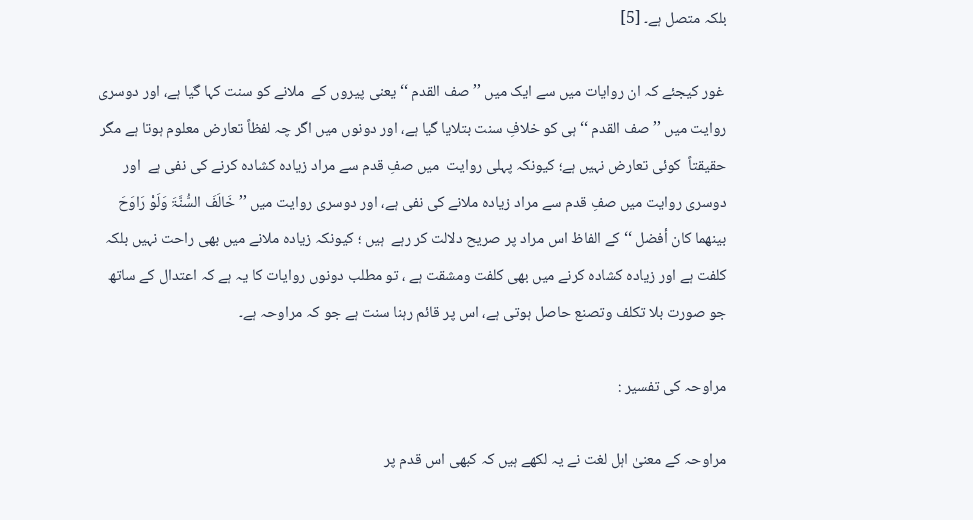بلکہ متصل ہے۔ [5]

 غور کیجئے کہ ان روایات میں سے ایک میں ’’ صف القدم ‘‘ یعنی پیروں کے  ملانے کو سنت کہا گیا ہے، اور دوسری روایت میں ’’ صف القدم ‘‘ ہی کو خلافِ سنت بتلایا گیا ہے، اور دونوں میں اگر چہ لفظاً تعارض معلوم ہوتا ہے مگر حقیقتاً  کوئی تعارض نہیں ہے؛ کیونکہ پہلی روایت  میں صفِ قدم سے مراد زیادہ کشادہ کرنے کی نفی ہے  اور دوسری روایت میں صفِ قدم سے مراد زیادہ ملانے کی نفی ہے، اور دوسری روایت میں ’’ خَالَفَ السُّنَّۃَ وَلَوْ رَاوَحَ بينهما كان أفضل ‘‘ کے الفاظ اس مراد پر صریح دلالت کر رہے  ہیں ؛ کیونکہ زیادہ ملانے میں بھی راحت نہیں بلکہ کلفت ہے اور زیادہ کشادہ کرنے میں بھی کلفت ومشقت ہے ، تو مطلب دونوں روایات کا یہ ہے کہ اعتدال کے ساتھ جو صورت بلا تکلف وتصنع حاصل ہوتی ہے، اس پر قائم رہنا سنت ہے جو کہ مراوحہ ہے۔

مراوحہ کی تفسیر :

مراوحہ کے معنیٰ اہل لغت نے یہ لکھے ہیں کہ کبھی اس قدم پر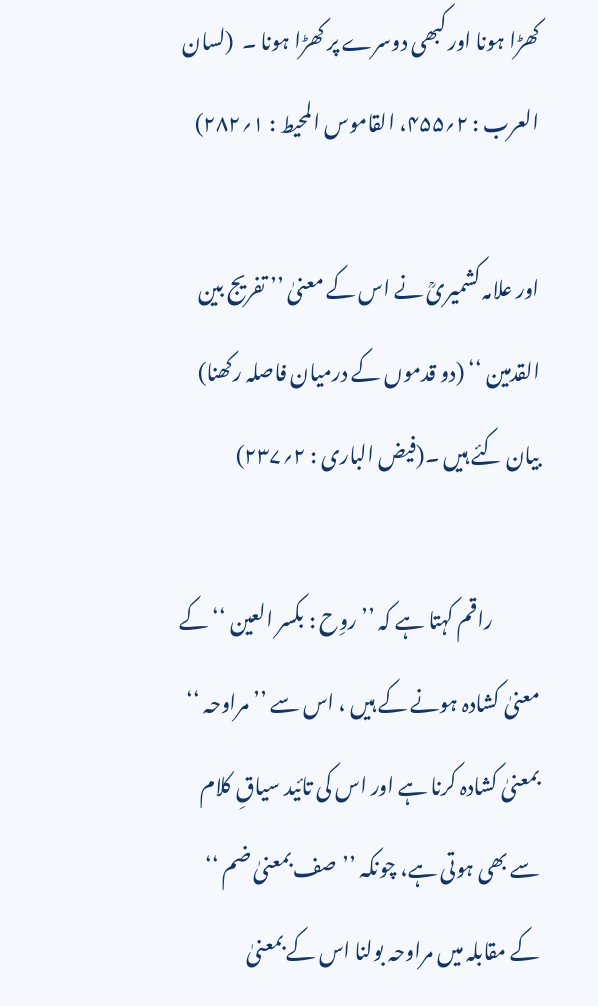کھڑا ہونا اور کبھی دوسرے پر کھڑا ہونا ۔  (لسان العرب : ۲؍۴۵۵، القاموس المحیط : ۱؍۲۸۲)

اور علامہ کشمیریؒ نے اس کے معنیٰ ’’ تفریج بین  القدمین ‘‘ (دو قدموں کے درمیان فاصلہ رکھنا) بیان کئے ہیں ۔(فیض الباری : ۲؍۲۳۷)

            راقم کہتا ہے کہ ’’ روِح : بکسر العین ‘‘ کے معنیٰ کشادہ ہونے کے ہیں ، اس سے ’’ مراوحہ ‘‘ بمعنیٰ کشادہ کرنا ہے اور اس کی تائید سیاقِ کلام سے بھی ہوتی ہے، چونکہ ’’صف بمعنیٰ ضم ‘‘ کے مقابلہ میں مراوحہ بولنا اس کے بمعنیٰ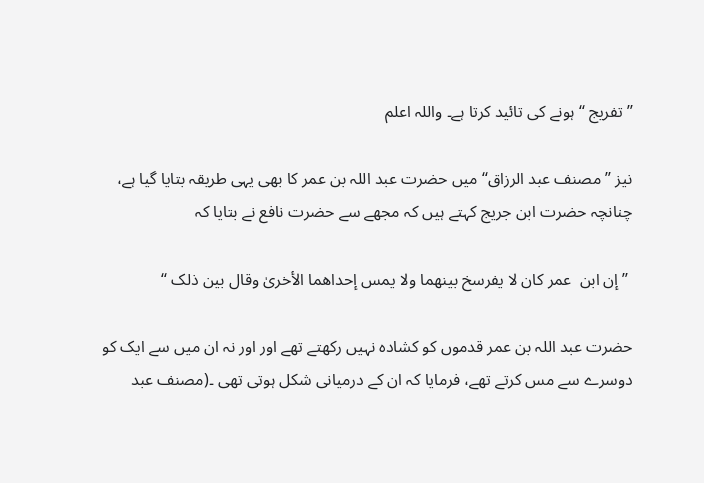’’ تفریج ‘‘ ہونے کی تائید کرتا ہے۔ واللہ اعلم

نیز ’’ مصنف عبد الرزاق‘‘ میں حضرت عبد اللہ بن عمر کا بھی یہی طریقہ بتایا گیا ہے، چنانچہ حضرت ابن جریج کہتے ہیں کہ مجھے سے حضرت نافع نے بتایا کہ

 ’’ إن ابن  عمر کان لا یفرسخ بینھما ولا یمس إحداھما الأخریٰ وقال بین ذلک ‘‘

حضرت عبد اللہ بن عمر قدموں کو کشادہ نہیں رکھتے تھے اور اور نہ ان میں سے ایک کو دوسرے سے مس کرتے تھے، فرمایا کہ ان کے درمیانی شکل ہوتی تھی ۔(مصنف عبد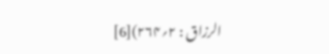الرزاق : ۲؍۲۶۴)[6]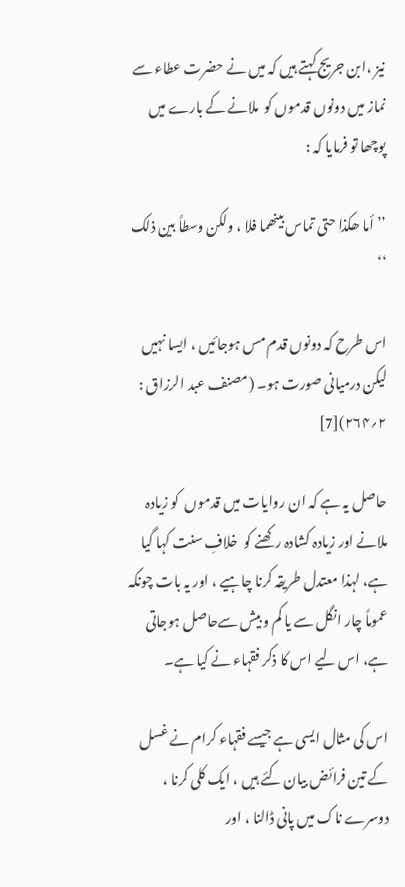نیز ،ابن جریج کہتے ہیں کہ میں نے حضرت عطاء سے نماز میں دونوں قدموں کو  ملانے کے بارے میں پوچھا تو فرمایا کہ :

’’أما ھکذا حتی تماس بینھما فلا ، ولکن وسطاً بین ذلک ‘‘

اس طرح کہ دونوں قدم مس ہوجائیں ، ایسا نہیں لیکن درمیانی صورت ہو۔ (مصنف عبد الرزاق : ۲؍۲۶۴)[7]

حاصل یہ ہے کہ ان روایات میں قدموں  کو زیادہ ملانے اور زیادہ کشادہ رکھنے کو  خلافِ سنت کہا گیا ہے، لہذا معتدل طریقہ کرنا چاہیے ، اور یہ بات چونکہ عموماً چار انگل سے یا کم و بیش سےحاصل ہوجاتی ہے، اس لیے اس کا ذکر فقہاء نے کیا ہے۔

اس کی مثال ایسی ہے جیسے فقہاء کرام نے غسل کے تین فرائض بیان کئے ہیں ، ایک کلی کرنا ، دوسرے ناک میں پانی ڈالنا ، اور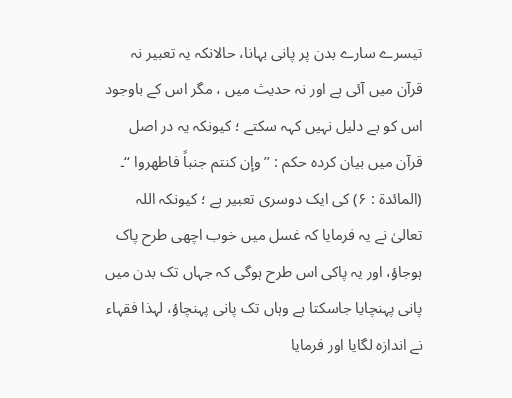تیسرے سارے بدن پر پانی بہانا، حالانکہ یہ تعبیر نہ قرآن میں آئی ہے اور نہ حدیث میں ، مگر اس کے باوجود اس کو بے دلیل نہیں کہہ سکتے ؛ کیونکہ یہ در اصل قرآن میں بیان کردہ حکم : ’’ وإن کنتم جنباً فاطھروا ‘‘۔ (المائدۃ : ۶) کی ایک دوسری تعبیر ہے ؛ کیونکہ اللہ تعالیٰ نے یہ فرمایا کہ غسل میں خوب اچھی طرح پاک ہوجاؤ، اور یہ پاکی اس طرح ہوگی کہ جہاں تک بدن میں پانی پہنچایا جاسکتا ہے وہاں تک پانی پہنچاؤ، لہذا فقہاء نے اندازہ لگایا اور فرمایا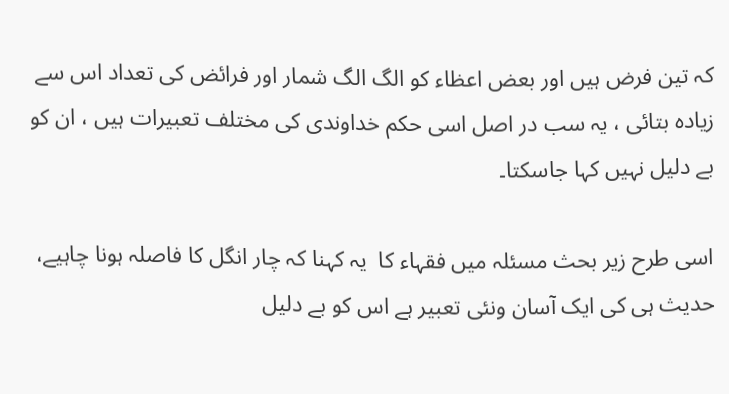کہ تین فرض ہیں اور بعض اعظاء کو الگ الگ شمار اور فرائض کی تعداد اس سے زیادہ بتائی ، یہ سب در اصل اسی حکم خداوندی کی مختلف تعبیرات ہیں ، ان کو بے دلیل نہیں کہا جاسکتا۔

اسی طرح زیر بحث مسئلہ میں فقہاء کا  یہ کہنا کہ چار انگل کا فاصلہ ہونا چاہیے، حدیث ہی کی ایک آسان ونئی تعبیر ہے اس کو بے دلیل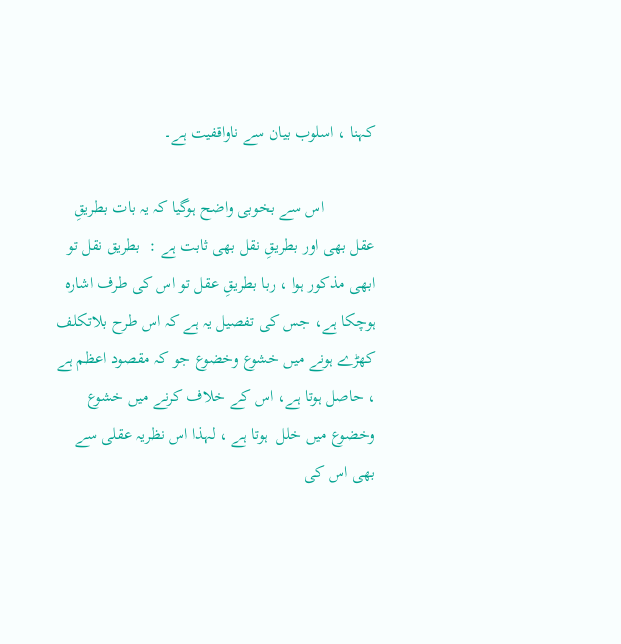کہنا ، اسلوب بیان سے ناواقفیت ہے۔

            اس سے بخوبی واضح ہوگیا کہ یہ بات بطریقِ عقل بھی اور بطریقِ نقل بھی ثابت ہے :  بطریق نقل تو ابھی مذکور ہوا ، ربا بطریقِ عقل تو اس کی طرف اشارہ ہوچکا ہے، جس کی تفصیل یہ ہے کہ اس طرح بلاتکلف کھڑے ہونے میں خشوع وخضوع جو کہ مقصود اعظم ہے ، حاصل ہوتا ہے، اس کے خلاف کرنے میں خشوع وخضوع میں خلل  ہوتا ہے ، لہذا اس نظریہ عقلی سے بھی اس کی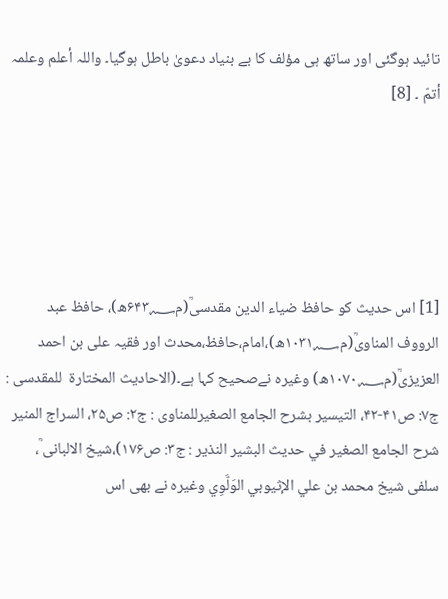تائید ہوگئی اور ساتھ ہی مؤلف کا بے بنیاد دعویٰ باطل ہوگیا۔ واللہ أعلم وعلمہ أتمّ ۔ [8]





[1] اس حدیث کو حافظ ضیاء الدین مقدسیؒ(م۶۴۳؁ھ)، حافظ عبد الرووف المناویؒ(م۱۰۳۱؁ھ)،امام،حافظ،محدث اور فقیہ علی بن احمد العزیزیؒ(م۱۰۷۰؁ھ) وغیرہ نےصحیح کہا ہے۔(الاحادیث المختارۃ  للمقدسی : ج۷: ص۴۱-۴۲، التيسير بشرح الجامع الصغيرللمناوی : ج۲: ص۲۵، السراج المنير شرح الجامع الصغير في حديث البشير النذير : ج۳: ص۱۷۶)،شیخ الالبانی ؒ، سلفی شیخ محمد بن علي الإثيوبي الوَلَّوِي وغیرہ نے بھی اس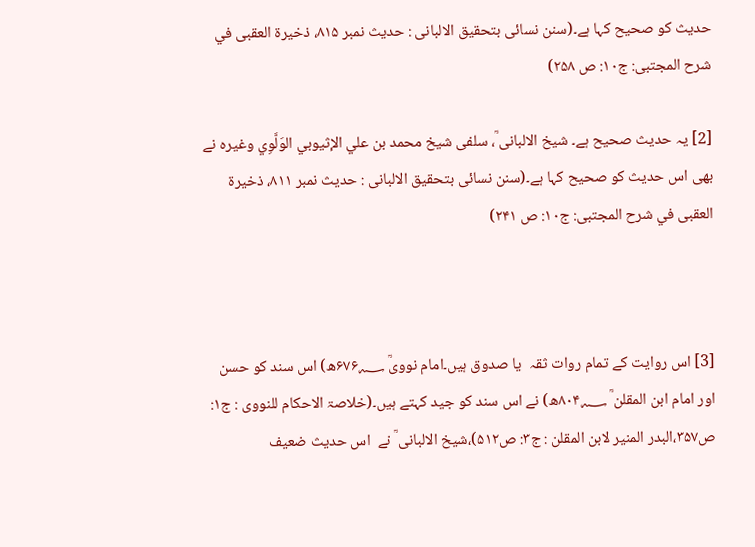حدیث کو صحیح کہا ہے۔(سنن نسائی بتحقیق الالبانی : حدیث نمبر ۸۱۵، ذخيرة العقبى في شرح المجتبى: ج۱۰: ص ۲۵۸)

[2] یہ حدیث صحیح ہے۔ شیخ الالبانی ؒ، سلفی شیخ محمد بن علي الإثيوبي الوَلَّوِي وغیرہ نے بھی اس حدیث کو صحیح کہا ہے۔(سنن نسائی بتحقیق الالبانی : حدیث نمبر ۸۱۱، ذخيرة العقبى في شرح المجتبى: ج۱۰: ص ۲۴۱)



[3] اس روایت کے تمام روات ثقہ  یا صدوق ہیں۔امام نوویؒ ۶۷۶؁ھ) اس سند کو حسن اور امام ابن المقلن ؒ ۸۰۴؁ھ) نے اس سند کو جید کہتے ہیں۔(خلاصۃ الاحکام للنووی : ج۱: ص۳۵۷،البدر المنیر لابن المقلن : ج۳: ص۵۱۲)،شیخ الالبانی ؒ نے  اس حدیث ضعیف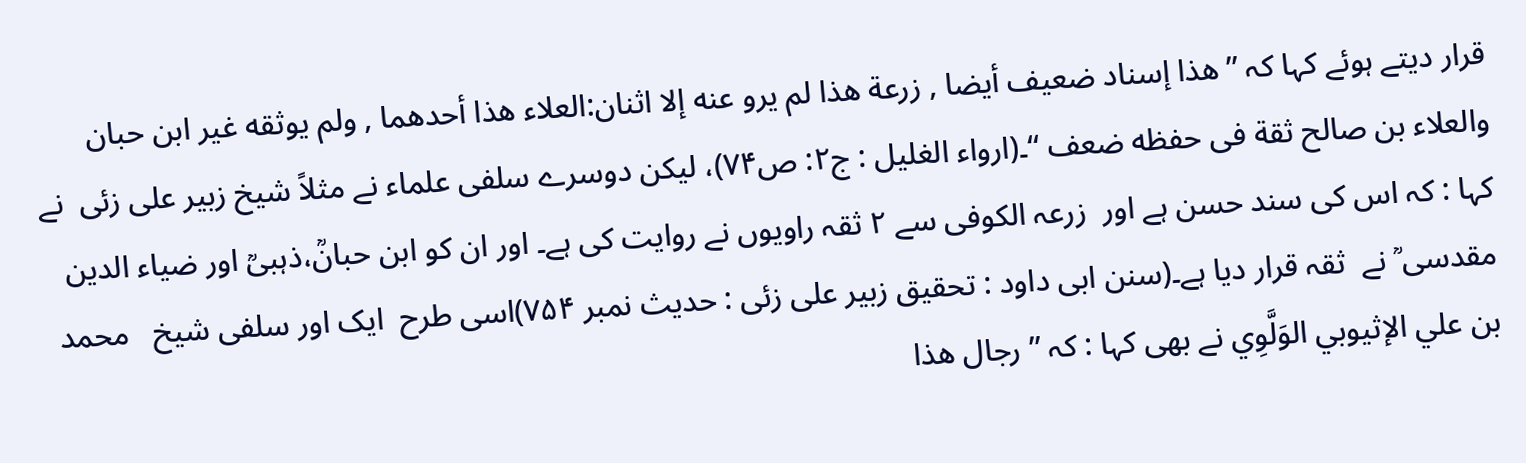قرار دیتے ہوئے کہا کہ ’’هذا إسناد ضعيف أيضا , زرعة هذا لم يرو عنه إلا اثنان:العلاء هذا أحدهما , ولم يوثقه غير ابن حبان والعلاء بن صالح ثقة فى حفظه ضعف ‘‘۔(ارواء الغلیل : ج۲: ص۷۴)، لیکن دوسرے سلفی علماء نے مثلاً شیخ زبیر علی زئی  نے کہا : کہ اس کی سند حسن ہے اور  زرعہ الکوفی سے ۲ ثقہ راویوں نے روایت کی ہے۔ اور ان کو ابن حبانؒ،ذہبیؒ اور ضیاء الدین مقدسی ؒ نے  ثقہ قرار دیا ہے۔(سنن ابی داود : تحقیق زبیر علی زئی : حدیث نمبر ۷۵۴)اسی طرح  ایک اور سلفی شیخ   محمد بن علي الإثيوبي الوَلَّوِي نے بھی کہا : کہ ’’ رجال هذا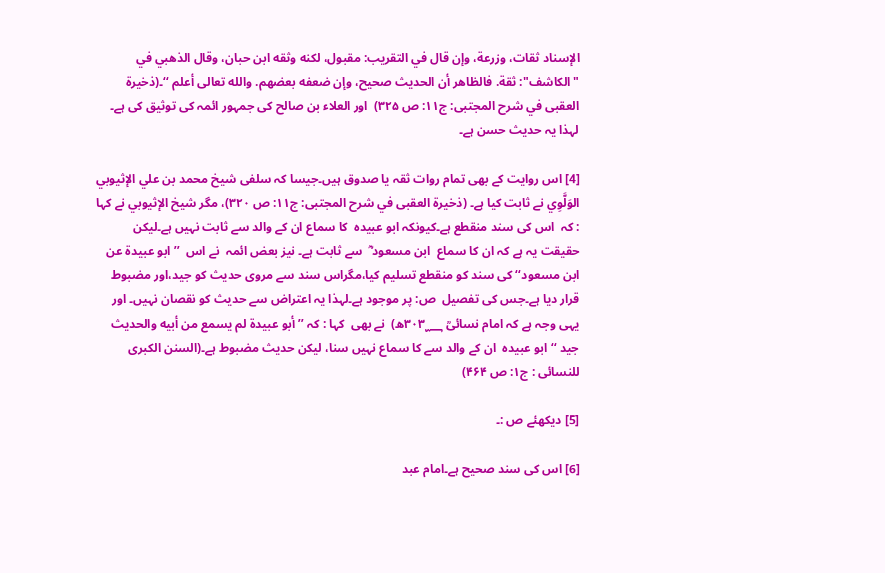الإسناد ثقات، وزرعة، وإن قال في التقريب: مقبول، لكنه وثقه ابن حبان، وقال الذهبي في "الكاشف": ثقة. فالظاهر أن الحديث صحيح، وإن ضعفه بعضهم. والله تعالى أعلم ‘‘۔(ذخيرة العقبى في شرح المجتبى: ج۱۱: ص ۳۲۵)  اور العلاء بن صالح کی جمہور ائمہ کی توثیق کی ہے۔ لہذا یہ حدیث حسن ہے۔

[4] اس روایت کے بھی تمام روات ثقہ یا صدوق ہیں۔جیسا کہ سلفی شیخ محمد بن علي الإثيوبي الوَلَّوِي نے ثابت کیا ہے۔ (ذخيرة العقبى في شرح المجتبى: ج۱۱: ص ۳۲۰)، مگر شیخ الإثيوبي نے کہا : کہ  اس کی سند منقطع ہے۔کیونکہ ابو عبیدہ  کا سماع ان کے والد سے ثابت نہیں ہے۔لیکن حقیقت یہ ہے کہ ان کا سماع  ابن مسعود ؓ  سے ثابت ہے۔ نیز بعض ائمہ  نے اس  ’’ابو عبیدۃ عن ابن مسعود‘‘ کی سند کو منقطع تسلیم کیا،مگراس سند سے مروی حدیث کو جید،اور مضبوط قرار دیا ہے۔جس کی تفصیل  ص: پر موجود ہے۔لہذا یہ اعتراض سے حدیث کو نقصان نہیں۔ اور یہی وجہ ہے کہ امام نسائیؒ ۳۰۳؁ھ)  نے بھی  کہا : کہ ’’ أبو عبيدة لم يسمع من أبيه والحديث جيد ‘‘ ابو عبیدہ  ان کے والد سے کا سماع نہیں سنا، لیکن حدیث مضبوط ہے۔(السنن الکبری للنسائی : ج۱: ص ۴۶۴)

[5] دیکھئے ص :۔

[6] اس کی سند صحیح ہے۔امام عبد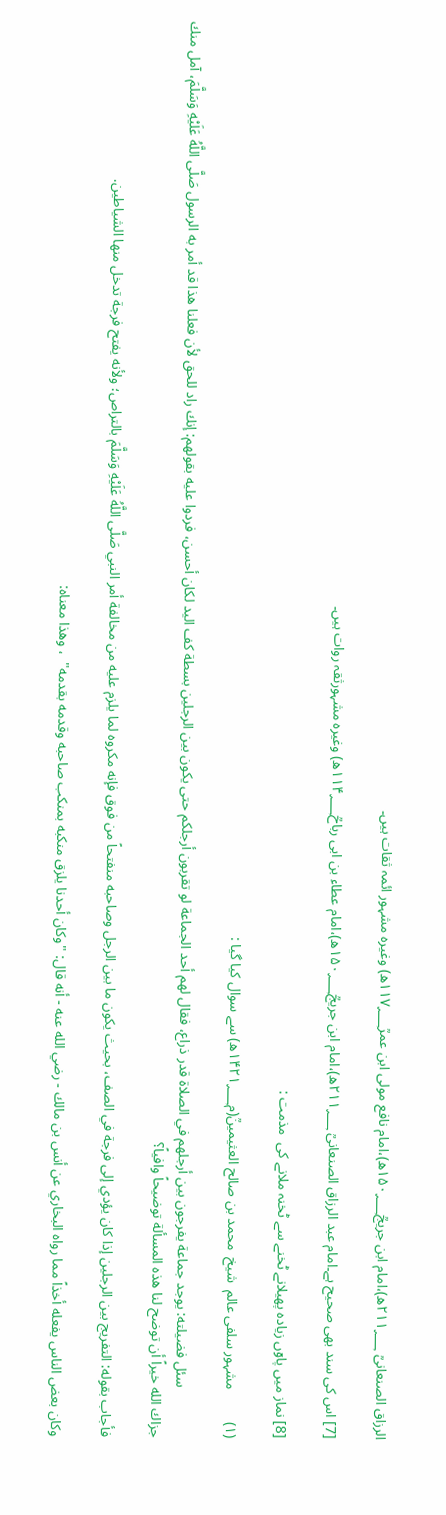الرزاق الصنعانیؒ ۲۱۱؁ھ)،امام ابن جریجؒ۱۵۰؁ھ)،امام نافع مولی ابن عمرؒ۱۱۷؁ھ) وغیرہ مشہور ائمہ ثقات ہیں۔

[7] اس کی سند بھی صحیح ہے۔امام عبد الرزاق الصنعانیؒ ۲۱۱؁ھ)،امام ابن جریجؒ۱۵۰؁ھ)،امام عطاء بن ابی رباحؒ۱۱۴؁ھ) وغیرہ مشہورثقہ روات ہیں۔

[8] نماز میں پاوٓں زیادہ پھیلانے ٹخنے سے ٹخنہ ملانے کی  مذمت :

(۱)         مشہور سلفی عالم  شیخ  محمد بن صالح العثیمینؒ(م۱۴۲۱؁ھ) سے سوال کیا گیا :

              سئل فضيلته: يوجد جماعة يفرجون بين أرجلهم في الصلاة قدر ذراع، فقال لهم أحد الجماعة لو تقربون أرجلكم حتى يكون بين الرجلين بسطة كف اليد لكان أحسن، فردوا عليه بقولهم: إنك راد للحق لأن فعلنا هذا قد أمر به الرسول صَلَّى اللَّهُ عَلَيْهِ وَسَلَّمَ، آمل منك جزاك الله خيراً أن توضح لنا هذه المسألة توضيحاً وافياً؟

فأجاب بقوله: التفريج بين الرجلين إذا كان يؤدي إلى فرجة في الصف، بحيث يكون ما بين الرجل وصاحبه منفتحاً من فوق فإنه مكروه لما يلزم عليه من مخالفة أمر النبي صَلَّى اللَّهُ عَلَيْهِ وَسَلَّمَ بالتراص؛ ولأنه يفتح فرجة تدخل منها الشياطين.

وكان بعض الناس يفعله أخذاً مما رواه البخاري عن أنس بن مالك - رضي الله عنه - أنه قال: "وكان أحدنا يلزق منكبه بمنكب صاحبه وقدمه بقدمه"  ، وهذا معناه: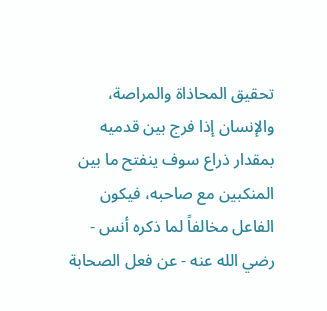تحقيق المحاذاة والمراصة، والإنسان إذا فرج بين قدميه بمقدار ذراع سوف ينفتح ما بين المنكبين مع صاحبه، فيكون الفاعل مخالفاً لما ذكره أنس - رضي الله عنه - عن فعل الصحابة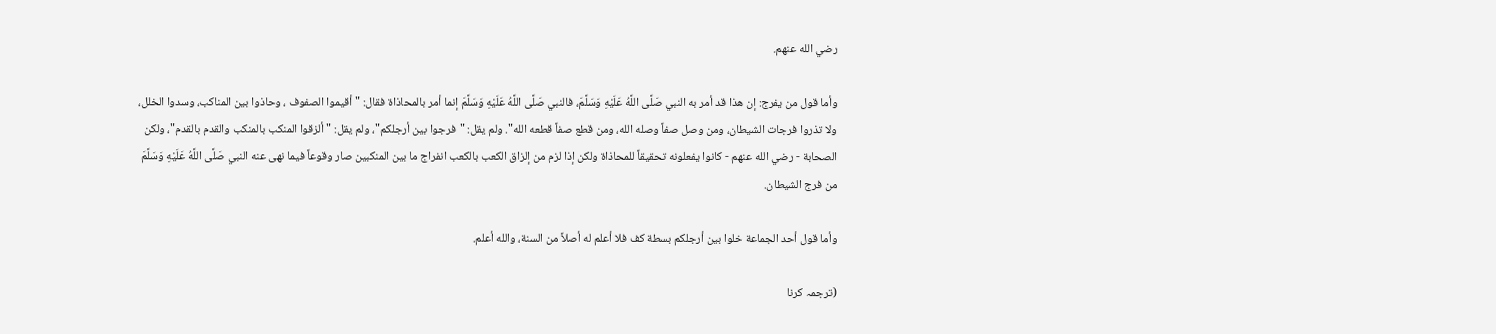رضي الله عنهم.

وأما قول من يفرج: إن هذا قد أمر به النبي صَلَّى اللَّهُ عَلَيْهِ وَسَلَّمَ، فالنبي صَلَّى اللَّهُ عَلَيْهِ وَسَلَّمَ إنما أمر بالمحاذاة فقال: "أقيموا الصفوف ، وحاذوا بين المناكب، وسدوا الخلل، ولا تذروا فرجات الشيطان، ومن وصل صفاً وصله الله، ومن قطع صفاً قطعه الله". ولم يقل: "فرجوا بين أرجلكم"، ولم يقل: "ألزقوا المنكب بالمنكب والقدم بالقدم"، ولكن الصحابة - رضي الله عنهم - كانوا يفعلونه تحقيقاً للمحاذاة ولكن إذا لزم من إلزاق الكعب بالكعب انفراج ما بين المنكبين صار وقوعاً فيما نهى عنه النبي صَلَّى اللَّهُ عَلَيْهِ وَسَلَّمَ من فرج الشيطان.

وأما قول أحد الجماعة خلوا بين أرجلكم بسطة كف فلا أعلم له أصلاً من السنة، والله أعلم.

(ترجمہ کرنا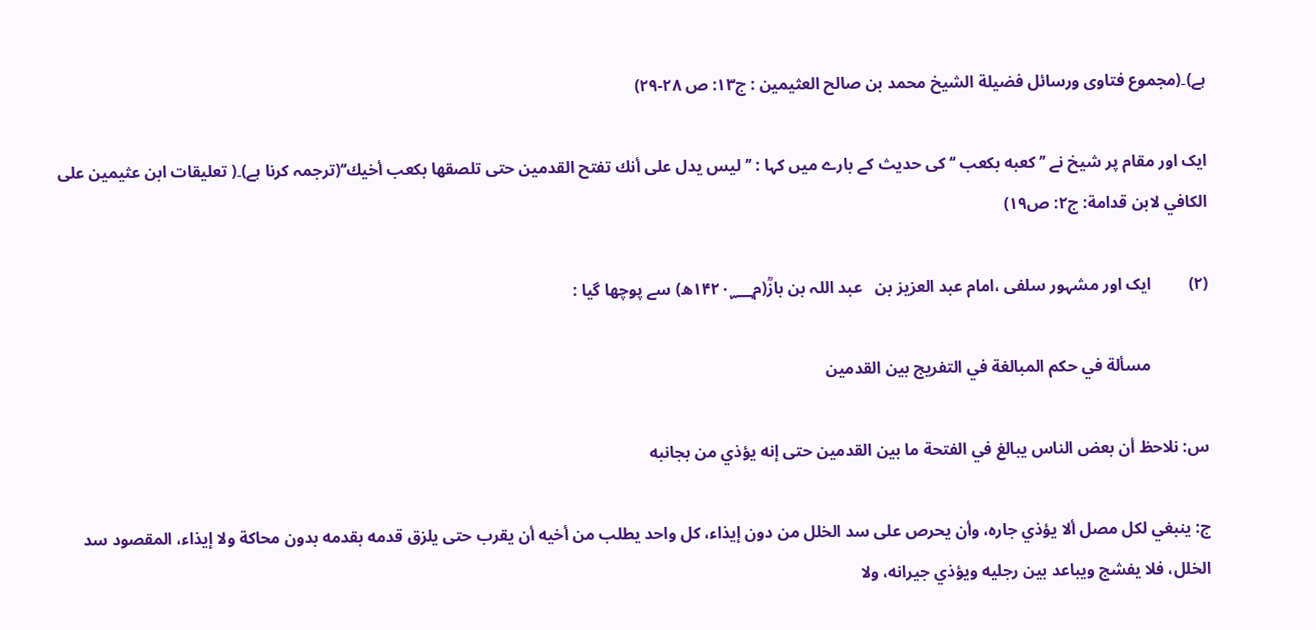ہے)۔(مجموع فتاوى ورسائل فضيلة الشيخ محمد بن صالح العثيمين : ج۱۳: ص ۲۸-۲۹)

ایک اور مقام پر شیخ نے ’’ كعبه بكعب ‘‘ کی حدیث کے بارے میں کہا : ’’ ليس يدل على أنك تفتح القدمين حتى تلصقها بكعب أخيك‘‘(ترجمہ کرنا ہے)۔( تعليقات ابن عثيمين على الكافي لابن قدامة: ج۲: ص۱۹)

(۲)         ایک اور مشہور سلفی ،امام عبد العزیز بن   عبد اللہ بن بازؒ(م۱۴۲۰؁ھ) سے پوچھا گیا :

              مسألة في حكم المبالغة في التفريج بين القدمين

س: نلاحظ أن بعض الناس يبالغ في الفتحة ما بين القدمين حتى إنه يؤذي من بجانبه

ج: ينبغي لكل مصل ألا يؤذي جاره، وأن يحرص على سد الخلل من دون إيذاء، كل واحد يطلب من أخيه أن يقرب حتى يلزق قدمه بقدمه بدون محاكة ولا إيذاء، المقصود سد الخلل، فلا يفشج ويباعد بين رجليه ويؤذي جيرانه، ولا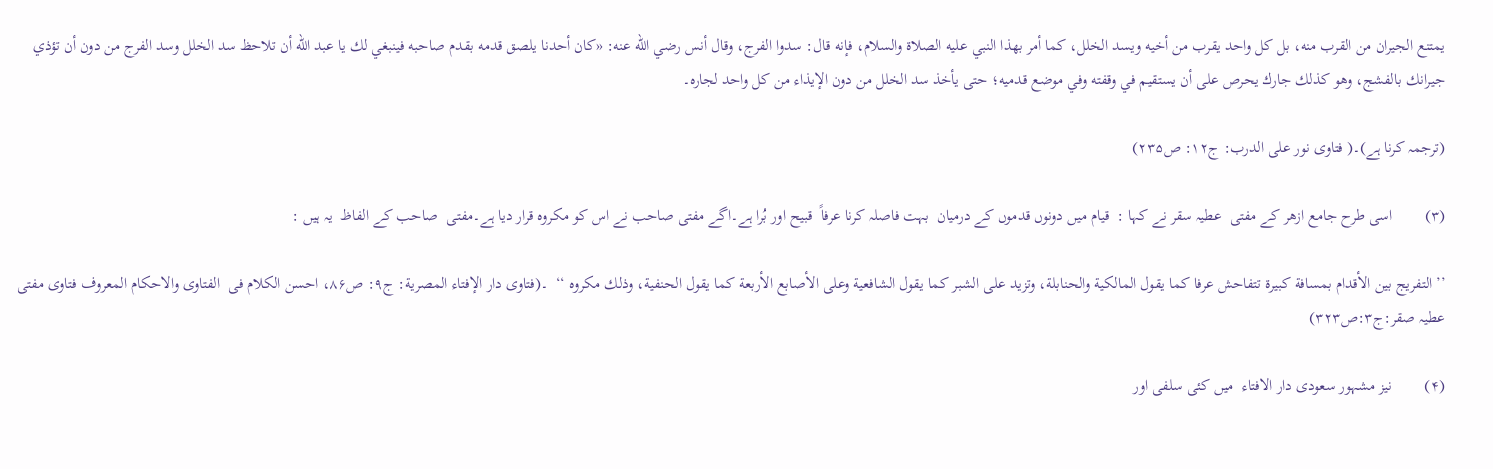يمتنع الجيران من القرب منه، بل كل واحد يقرب من أخيه ويسد الخلل، كما أمر بهذا النبي عليه الصلاة والسلام، فإنه قال: سدوا الفرج، وقال أنس رضي الله عنه: «كان أحدنا يلصق قدمه بقدم صاحبه فينبغي لك يا عبد الله أن تلاحظ سد الخلل وسد الفرج من دون أن تؤذي جيرانك بالفشج، وهو كذلك جارك يحرص على أن يستقيم في وقفته وفي موضع قدميه؛ حتى يأخذ سد الخلل من دون الإيذاء من كل واحد لجاره۔

(ترجمہ کرنا ہے)۔( فتاوى نور على الدرب: ج۱۲: ص۲۳۵)

(۳)        اسی طرح جامع ازھر کے مفتی  عطیہ سقر نے کہا :  قیام میں دونوں قدموں کے درمیان  بہت فاصلہ کرنا عرفاً  قبیح اور بُرا ہے۔اگے مفتی صاحب نے اس کو مکروہ قرار دیا ہے۔مفتی  صاحب کے الفاظ  یہ ہیں :

’’ التفريج بين الأقدام بمسافة كبيرة تتفاحش عرفا كما يقول المالكية والحنابلة، وتزيد على الشبر كما يقول الشافعية وعلى الأصابع الأربعة كما يقول الحنفية، وذلك مكروه ‘‘  ۔(فتاوى دار الإفتاء المصرية: ج۹: ص۸۶، احسن الکلام فی  الفتاوی والاحکام المعروف فتاوی مفتی عطیہ صقر:ج۳:ص۳۲۳)

(۴)        نیز مشہور سعودی دار الافتاء  میں کئی سلفی اور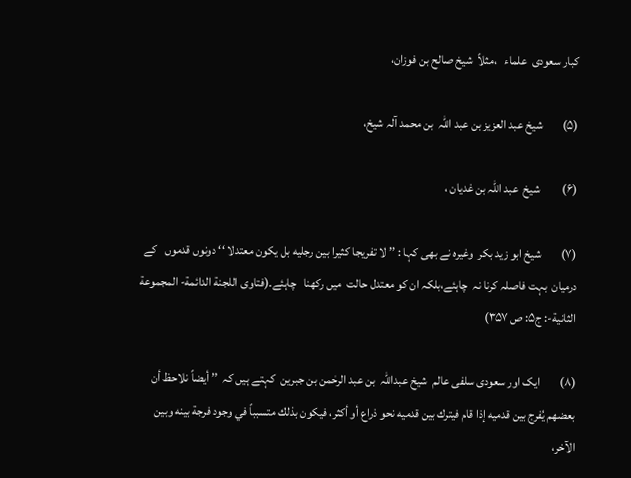کبار سعودی  علماء   ،مثلاً  شیخ صالح بن فوزان،

(۵)        شیخ عبد العزیز بن عبد اللہ  بن محمد آلہ شیخ،

(۶)         شیخ  عبد اللہ بن غدیان ،

(۷)        شیخ ابو زید بکر  وغیرہ نے بھی کہا : ’’ لا تفريجا كثيرا بين رجليه بل يكون معتدلا ‘‘ دونوں قدموں   کے درمیان  بہت فاصلہ کرنا نہ  چاہئے،بلکہ ان کو معتدل حالت  میں رکھنا   چاہئے۔(فتاوى اللجنة الدائمة- المجموعة الثانية-: ج۵: ص ۳۵۷)

(۸)        ایک اور سعودی سلفی عالم  شیخ عبداللہ  بن عبد الرحٰمن بن جبرین  کہتے ہیں کہ  ’’ أيضاً نلاحظ أن بعضهم يُفرج بين قدميه إذا قام فيترك بين قدميه نحو ذراع أو أكثر، فيكون بذلك متسبباً في وجود فرجة بينه وبين الآخر،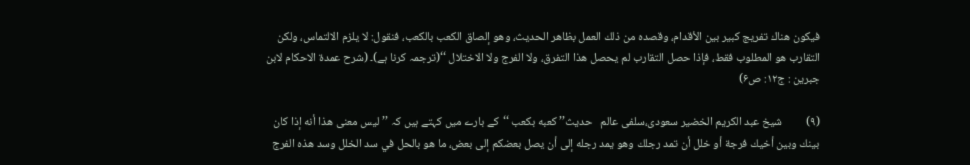فيكون هناك تفريج كبير بين الأقدام، وقصده من ذلك العمل بظاهر الحديث، وهو إلصاق الكعب بالكعب، فنقول: لا يلزم الالتماس، ولكن التقارب هو المطلوب فقط، فإذا حصل التقارب لم يحصل هذا التفرق، ولا الفرج ولا الاختلال ‘‘(ترجمہ کرنا ہے)۔ (شرح عمدۃ الاحکام لابن جبرین : ج۱۲: ص۶)

(۹)         شیخ عبد الکریم الخضیر سعودی،سلفی عالم   حدیث’’ كعبه بكعب ‘‘کے بارے میں کہتے ہیں کہ ’’ ليس معنى هذا أنه إذا كان بينك وبين أخيك فرجة أو خلل أن تمد رجلك وهو يمد رجله إلى أن يصل بعضكم إلى بعض، ما هو بالحل في سد الخلل وسد هذه الفرج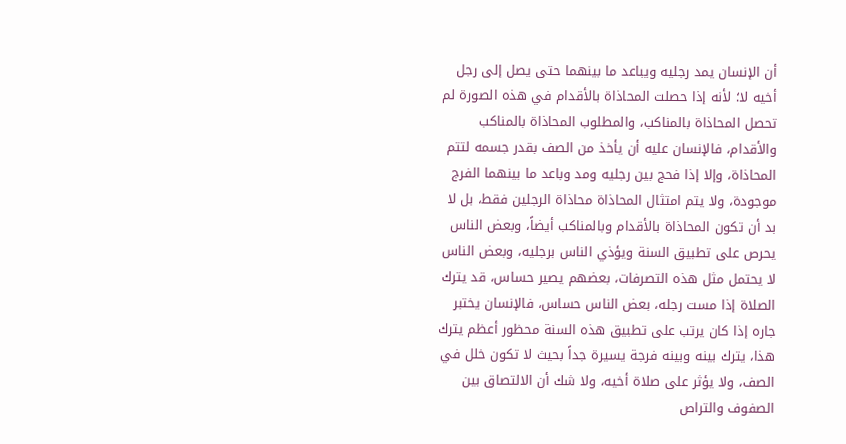أن الإنسان يمد رجليه ويباعد ما بينهما حتى يصل إلى رجل أخيه لا؛ لأنه إذا حصلت المحاذاة بالأقدام في هذه الصورة لم تحصل المحاذاة بالمناكب، والمطلوب المحاذاة بالمناكب والأقدام، فالإنسان عليه أن يأخذ من الصف بقدر جسمه لتتم المحاذاة، وإلا إذا فحج بين رجليه ومد وباعد ما بينهما الفرج موجودة، ولا يتم امتثال المحاذاة محاذاة الرجلين فقط، بل لا بد أن تكون المحاذاة بالأقدام وبالمناكب أيضاً، وبعض الناس يحرص على تطبيق السنة ويؤذي الناس برجليه، وبعض الناس لا يحتمل مثل هذه التصرفات، بعضهم يصير حساس، قد يترك الصلاة إذا مست رجله، بعض الناس حساس، فالإنسان يختبر جاره إذا كان يرتب على تطبيق هذه السنة محظور أعظم يترك هذا، يترك بينه وبينه فرجة يسيرة جداً بحيث لا تكون خلل في الصف، ولا يؤثر على صلاة أخيه، ولا شك أن الالتصاق بين الصفوف والتراص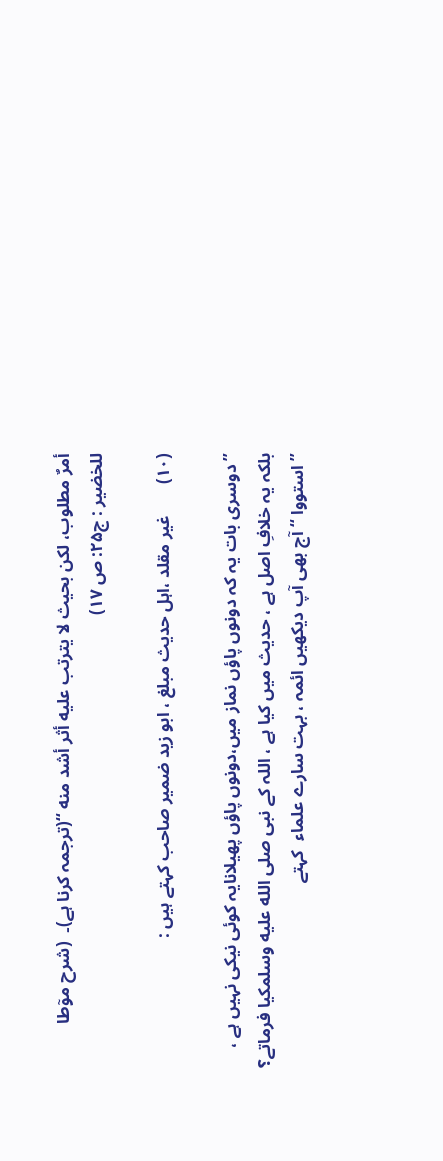أمرٌ مطلوب، لكن بحيث لا يترتب عليه أثر أشد منه ‘‘(ترجمہ کرنا ہے)۔  (شرح موٓطا للخضیر : ج۲۵: ص ۱۷)

(۱۰)       غیر مقلد ،اہل حدیث مبلغ ، ابو زید ضمیر صاحب کہتے ہیں :

’’دوسری بات یہ کہ دونوں پاؤں نماز میں،دونوں پاؤں پھیلانایہ کوئی نیکی نہیں ہے ، بلکہ یہ خلافِ اصل ہے ، حدیث میں کیا ہے ، اللہ کے نبی صلى الله عليه وسلمکیا فرماتے؟ ’’استووا ‘‘ آج بھی آپ دیکھیں ائمہ ، بہت سارے علماء  کہتے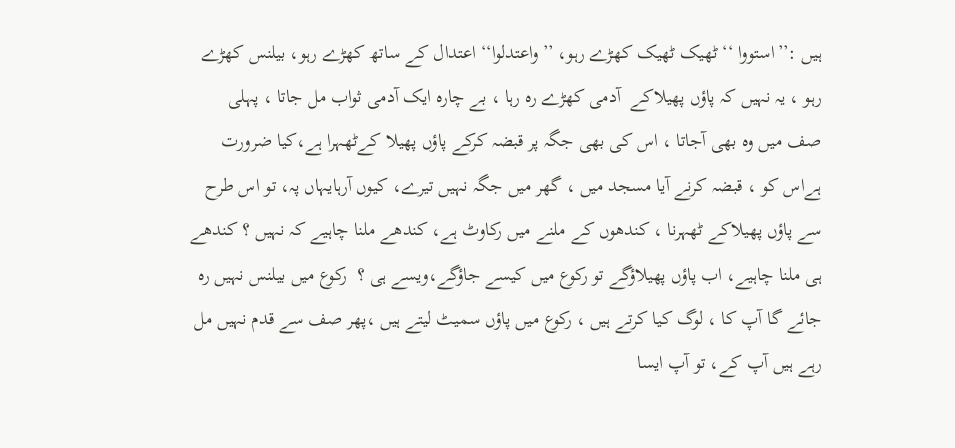ہیں :’’استووا ‘‘ ٹھیک ٹھیک کھڑے رہو، ’’واعتدلوا‘‘ اعتدال کے ساتھ کھڑے رہو، بیلنس کھڑے رہو ، یہ نہیں کہ پاؤں پھیلاکے  آدمی کھڑے رہ رہا ، بے چارہ ایک آدمی ثواب مل جاتا ، پہلی صف میں وہ بھی آجاتا ، اس کی بھی جگہ پر قبضہ کرکے پاؤں پھیلا کےٹھہرا ہے،کیا ضرورت ہےاس کو ، قبضہ کرنے آیا مسجد میں ، گھر میں جگہ نہیں تیرے، کیوں آرہایہاں پہ، تو اس طرح سے پاؤں پھیلاکے ٹھہرنا ، کندھوں کے ملنے میں رکاوٹ ہے، کندھے ملنا چاہیے کہ نہیں ؟ کندھے ہی ملنا چاہیے، اب پاؤں پھیلاؤگے تو رکوع میں کیسے جاؤگے،ویسے ہی ؟  رکوع میں بیلنس نہیں رہ جائے گا آپ کا ، لوگ کیا کرتے ہیں ، رکوع میں پاؤں سمیٹ لیتے ہیں ،پھر صف سے قدم نہیں مل رہے ہیں آپ کے، تو آپ ایسا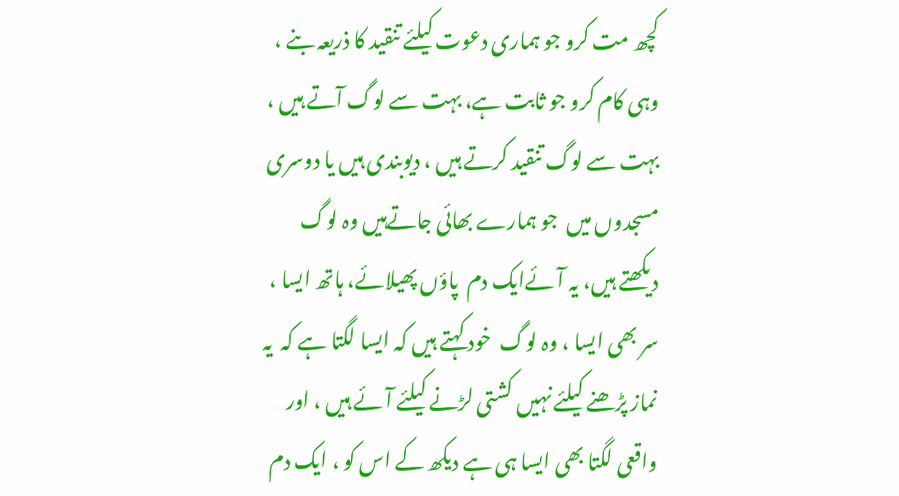کچھ مت کرو جو ہماری دعوت کیلئے تنقید کا ذریعہ بنے ، وہی کام کرو جو ثابت ہے، بہت سے لوگ آتے ہیں ، بہت سے لوگ تنقید کرتے ہیں ، دیوبندی ہیں یا دوسری مسجدوں میں  جو ہمارے بھائی جاتےہیں وہ لوگ  دیکھتے ہیں، یہ آئےایک دم  پاؤں پھیلائے، ہاتھ ایسا ، سر بھی ایسا ، وہ لوگ  خود کہتے ہیں کہ ایسا لگتا ہے کہ  یہ نماز پڑھنے کیلئے نہیں کشتی لڑنے کیلئے آئے ہیں ، اور واقعی لگتا بھی ایسا ہی ہے دیکھ کے اس کو ، ایک دم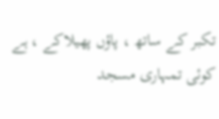تکبر کے ساتھ ، پاؤں پھیلاکے ، ہے کوئی تمہاری مسجد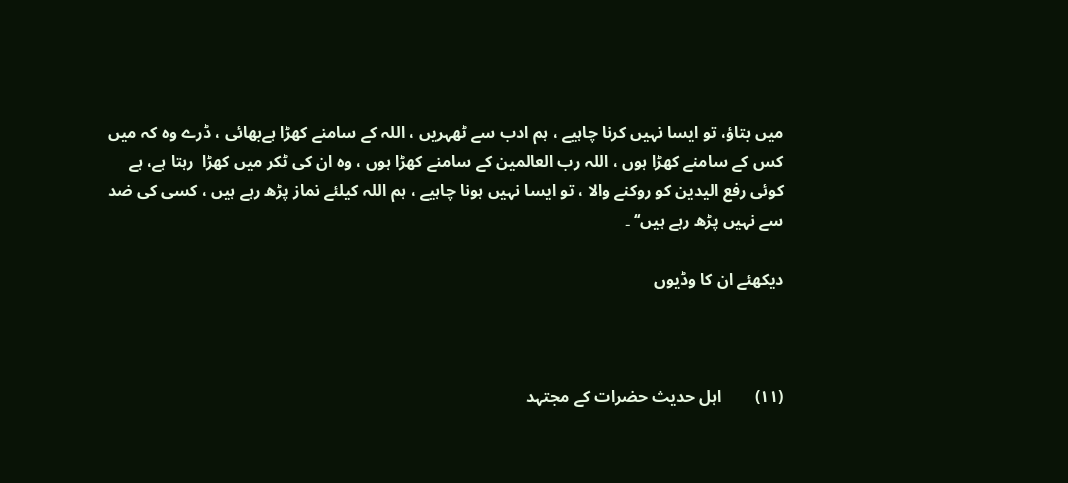میں بتاؤ، تو ایسا نہیں کرنا چاہیے ، ہم ادب سے ٹھہریں ، اللہ کے سامنے کھڑا ہےبھائی ، ڈرے وہ کہ میں کس کے سامنے کھڑا ہوں ، اللہ رب العالمین کے سامنے کھڑا ہوں ، وہ ان کی ٹکر میں کھڑا  رہتا ہے، ہے کوئی رفع الیدین کو روکنے والا ، تو ایسا نہیں ہونا چاہیے ، ہم اللہ کیلئے نماز پڑھ رہے ہیں ، کسی کی ضد سے نہیں پڑھ رہے ہیں‘‘ ۔

دیکھئے ان کا وڈیوں



(۱۱)        اہل حدیث حضرات کے مجتہد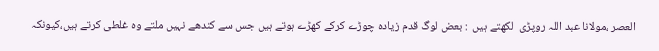العصر ،مولانا عبد اللہ روپڑی  لکھتے ہیں  : بعض لوگ قدم زیادہ چوڑے کرکے کھڑے ہوتے ہیں جس سے کندھے نہیں ملتے وہ غلطی کرتے ہیں،کیونکہ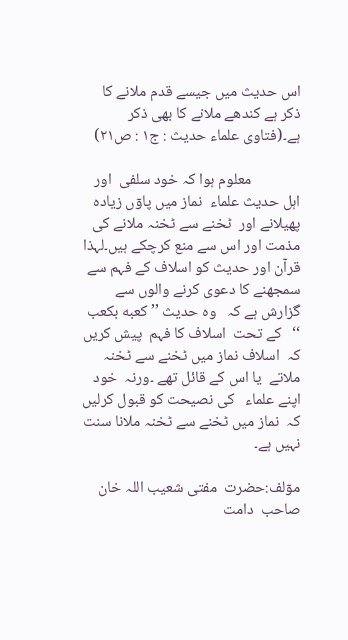اس حدیث میں جیسے قدم ملانے کا ذکر ہے کندھے ملانے کا بھی ذکر ہے۔(فتاوی علماء حدیث : ج۱ : ص۲۱)

              معلوم ہوا کہ خود سلفی  اور اہل حدیث علماء  نماز میں پاوٓں زیادہ پھیلانے اور  ٹخنے سے ٹخنہ ملانے کی مذمت اور اس سے منع کرچکے ہیں۔لہذا  قرآن اور حدیث کو اسلاف کے فہم سے سمجھنے کا دعوی کرنے والوں سے گزارش ہے کہ   وہ حدیث ’’ كعبه بكعب ‘‘   کے تحت  اسلاف کا فہم  پیش کریں کہ  اسلاف نماز میں ٹخنے سے ٹخنہ ملاتے  یا اس کے قائل تھے ۔ورنہ  خود اپنے علماء   کی نصیحت کو قبول کرلیں کہ  نماز میں ٹخنے سے ٹخنہ ملانا سنت نہیں ہے۔

موٓلف:حضرت  مفتی شعیب اللہ خان صاحب  دامت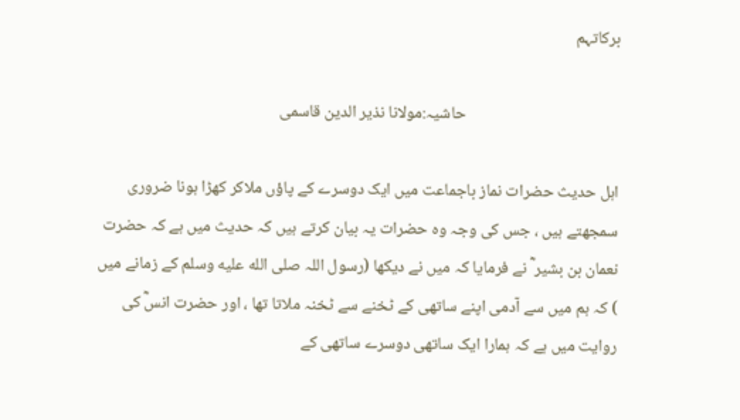برکاتہم

                                         حاشیہ:مولانا نذیر الدین قاسمی

اہل حدیث حضرات نماز باجماعت میں ایک دوسرے کے پاؤں ملاکر کھڑا ہونا ضروری سمجھتے ہیں ، جس کی وجہ وہ حضرات یہ بیان کرتے ہیں کہ حدیث میں ہے کہ حضرت نعمان بن بشیر ؓ نے فرمایا کہ میں نے دیکھا (رسول اللہ صلى الله عليه وسلم کے زمانے میں ) کہ ہم میں سے آدمی اپنے ساتھی کے ٹخنے سے ٹخنہ ملاتا تھا ، اور حضرت انسؓ کی روایت میں ہے کہ ہمارا ایک ساتھی دوسرے ساتھی کے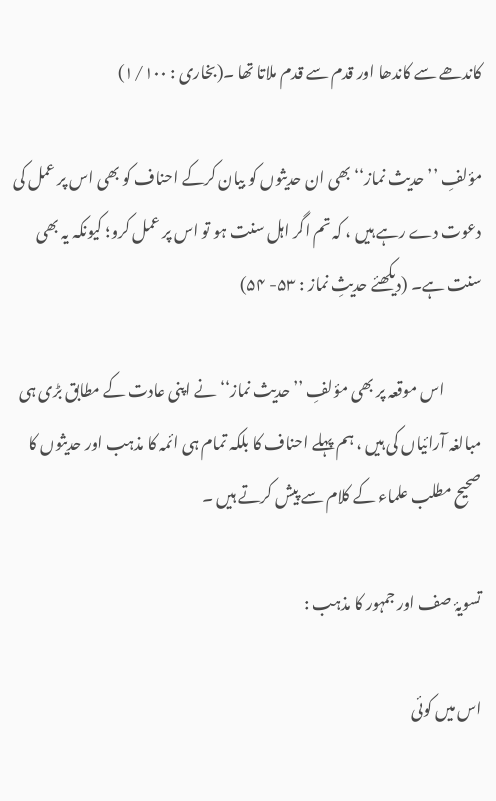کاندھے سے کاندھا اور قدم سے قدم ملاتا تھا ۔(بخاری : ۱/۱۰۰)

مؤلفِ ’’حدیث نماز‘‘بھی ان حدیثوں کو بیان کرکے احناف کو بھی اس پر عمل کی دعوت دے رہے ہیں ، کہ تم اگر اہل سنت ہو تو اس پر عمل کرو؛ کیونکہ یہ بھی سنت ہے۔ (دیکھئے حدیثِ نماز : ۵۳- ۵۴)

            اس موقعہ پر بھی مؤلفِ ’’ حدیث نماز‘‘ نے اپنی عادت کے مطابق بڑی ہی مبالغہ آرائیاں کی ہیں ، ہم پہلے احناف کا بلکہ تمام ہی ائمہ کا مذہب اور حدیثوں کا صحیح مطلب علماء کے کلام سے پیش کرتے ہیں ۔

تسویۂ صف اور جمہور کا مذہب :

اس میں کوئی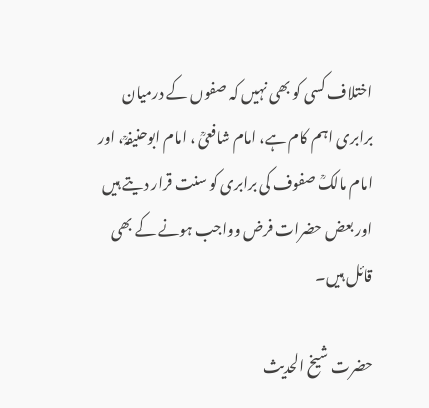اختلاف کسی کو بھی نہیں کہ صفوں کے درمیان برابری اہم کام ہے، امام شافعیؒ ، امام ابوحنیفہؒ، اور امام مالکؒ صفوف کی برابری کو سنت قرار دیتے ہیں اور بعض حضرات فرض وواجب ہونے کے بھی قائل ہیں۔

حضرت شیخ الحدیث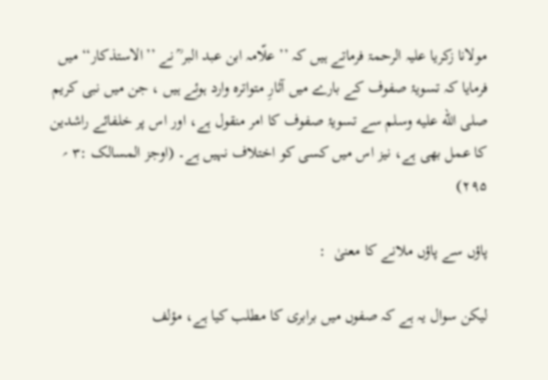مولانا زکریا علیہ الرحمۃ فرماتے ہیں کہ ’’ علّامہ ابن عبد البر ؒ نے ’’الاستذکار‘‘ میں فرمایا کہ تسویۂ صفوف کے بارے میں آثارِ متواترہ وارد ہوئے ہیں ، جن میں نبی کریم صلى الله عليه وسلم سے تسویۂ صفوف کا امر منقول ہے، اور اس پر خلفائے راشدین کا عمل بھی ہے، نیز اس میں کسی کو اختلاف نہیں ہے۔ (اوجز المسالک :۳ ؍ ۲۹۵)

پاؤں سے پاؤں ملانے کا معنیٰ  :

لیکن سوال یہ ہے کہ صفوں میں برابری کا مطلب کیا ہے، مؤلف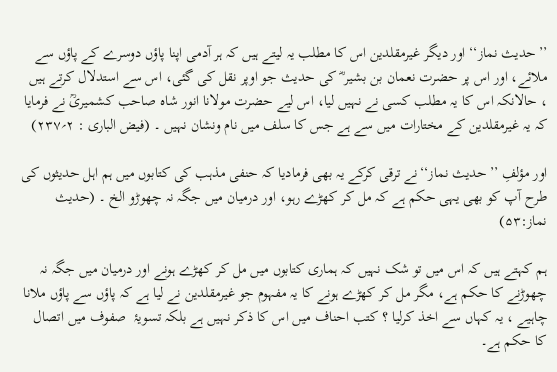’’حدیث نماز‘‘ اور دیگر غیرمقلدین اس کا مطلب یہ لیتے ہیں کہ ہر آدمی اپنا پاؤں دوسرے کے پاؤں سے ملائے، اور اس پر حضرت نعمان بن بشیر ؓ کی حدیث جو اوپر نقل کی گئی، اس سے استدلال کرتے ہیں ، حالانکہ اس کا یہ مطلب کسی نے نہیں لیا، اس لیے حضرت مولانا انور شاہ صاحب کشمیریؒ نے فرمایا کہ یہ غیرمقلدین کے مختارات میں سے ہے جس کا سلف میں نام ونشان نہیں ۔ (فیض الباری : ۲؍۲۳۷)

اور مؤلفِ ’’حدیث نماز‘‘نے ترقی کرکے یہ بھی فرمادیا کہ حنفی مذہب کی کتابوں میں ہم اہل حدیثوں کی طرح آپ کو بھی یہی حکم ہے کہ مل کر کھڑے رہو، اور درمیان میں جگہ نہ چھوڑو الخ ۔ (حدیث نماز:۵۳)

ہم کہتے ہیں کہ اس میں تو شک نہیں کہ ہماری کتابوں میں مل کر کھڑے ہونے اور درمیان میں جگہ نہ چھوڑنے کا حکم ہے، مگر مل کر کھڑے ہونے کا یہ مفہوم جو غیرمقلدین نے لیا ہے کہ پاؤں سے پاؤں ملانا چاہیے ، یہ کہاں سے اخذ کرلیا ؟ کتب احناف میں اس کا ذکر نہیں ہے بلکہ تسویۂ  صفوف میں اتصال کا حکم ہے۔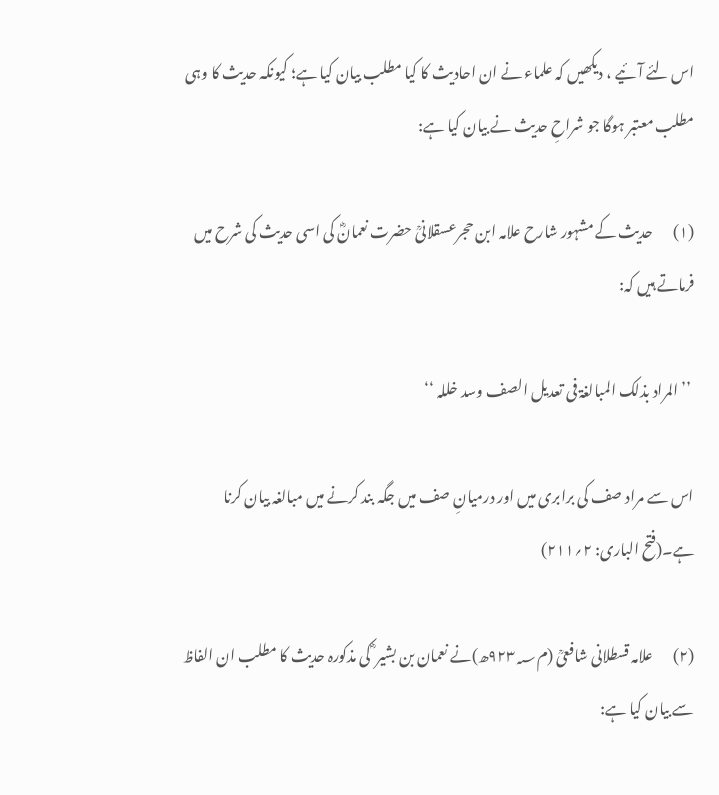اس لئے آئیے ، دیکھیں کہ علماء نے ان احادیث کا کیا مطلب بیان کیا ہے؛ کیونکہ حدیث کا وہی مطلب معتبر ہوگا جو شراحِ حدیث نے بیان کیا ہے:

(۱)       حدیث کے مشہور شارح علامہ ابن حجرعسقلانیؒ حضرت نعمانؓ کی اسی حدیث کی شرح میں فرماتے ہیں کہ:

 ’’المراد بذلک المبالغۃ فی تعدیل الصف وسد خللہ ‘‘

اس سے مراد صف کی برابری میں اور درمیانِ صف میں جگہ بند کرنے میں مبالغہ بیان کرنا ہے۔(فتح الباری: ۲؍۲۱۱)

(۲)       علامہ قسطلانی شافعیؒ (م۹۲۳؁ھ)نے نعمان بن بشیر ؓ کی مذکورہ حدیث کا مطلب ان الفاظ سے بیان کیا ہے: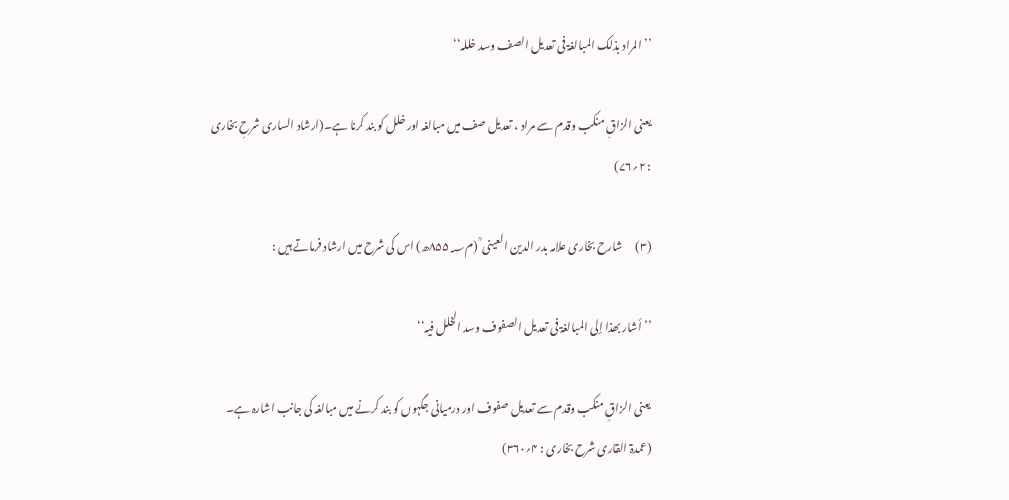’’ المراد بذلک المبالغۃ فی تعدیل الصف وسد خللہ‘‘

یعنی الزاقِ منکب وقدم سے مراد ، تعدیل صف میں مبالغہ اور خلل کو بند کرنا ہے۔(ارشاد الساری شرحِ بخاری : ۲؍۷۶)

(۳)      شارح بخاری علامہ بدر الدین العینی ؒ (م۸۵۵؁ھ) اس کی شرح میں ارشاد فرماتے ہیں :

’’ أشار بھذا إلی المبالغۃ فی تعدیل الصفوف وسد الخلل فیہ‘‘

یعنی الزاقِ منکب وقدم سے تعدیل صفوف اور درمیانی جگہوں کو بند کرنے میں مبالغہ کی جانب اشارہ ہے۔ (عمدۃ القاری شرح بخاری : ۴؍۳۶۰)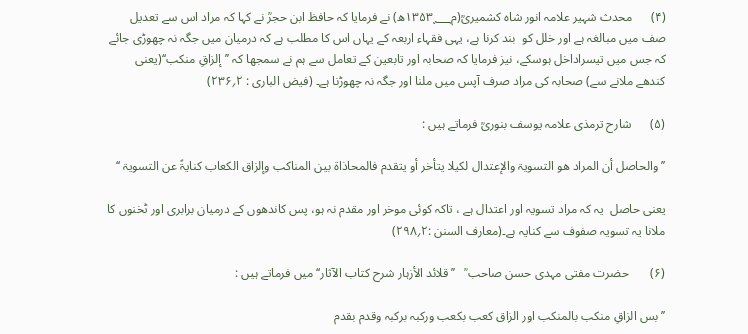(۴)      محدث شہیر علامہ انور شاہ کشمیریؒ(م۱۳۵۳؁ھ) نے فرمایا کہ حافظ ابن حجرؒ نے کہا کہ مراد اس سے تعدیل صف میں مبالغہ ہے اور خلل کو  بند کرنا ہے، یہی فقہاء اربعہ کے یہاں اس کا مطلب ہے کہ درمیان میں جگہ نہ چھوڑی جائے کہ جس میں تیسراداخل ہوسکے، نیز فرمایا کہ صحابہ اور تابعین کے تعامل سے ہم نے سمجھا کہ ’’إلزاقِ منکب‘‘(یعنی کندھے ملانے سے) صحابہ کی مراد صرف آپس میں ملنا اور جگہ نہ چھوڑنا ہے۔ (فیض الباری : ۲؍۲۳۶)

(۵)      شارح ترمذی علامہ یوسف بنوریؒ فرماتے ہیں :

’’ والحاصل أن المراد ھو التسویۃ والإعتدال لکیلا یتأخر أو یتقدم فالمحاذاۃ بین المناکب وإلزاق الکعاب کنایۃً عن التسویۃ ‘‘

یعنی حاصل  یہ کہ مراد تسویہ اور اعتدال ہے ، تاکہ کوئی موخر اور مقدم نہ ہو، پس کاندھوں کے درمیان برابری اور ٹخنوں کا ملانا یہ تسویہ صفوف سے کنایہ ہے۔(معارف السنن :۲؍۲۹۸)

(۶)       حضرت مفتی مہدی حسن صاحب ؒ   ’’قلائد الأزہار شرح کتاب الآثار‘‘ میں فرماتے ہیں :

’’بس الزاقِ منکب بالمنکب اور الزاق کعب بکعب ورکبہ برکبہ وقدم بقدم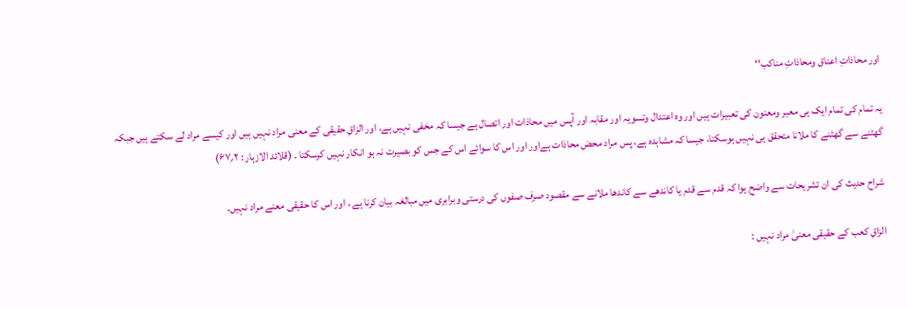اور محاذاتِ اعناق ومحاذاتِ مناکب‘‘

یہ تمام کی تمام ایک ہی معبر ومعنون کی تعبیرات ہیں اور وہ اعتدال وتسویہ اور مقابہ اور آپس میں محاذات اور اتصال ہے جیسا کہ مخفی نہیں ہے، اور الزاقِ حقیقی کے معنی مراد نہیں ہیں اور کیسے مراد لے سکتے ہیں جبکہ گھٹنے سے گھٹنے کا ملانا متحقق ہی نہیں ہوسکتا، جیسا کہ مشاہدہ ہے، پس مراد محض محاذات ہےاور اور اس کا سوائے اس کے جس کو بصیرت نہ ہو انکار نہیں کرسکتا ۔ (قلائد الازہار : ۲؍۶۷)

شراح حدیث کی ان تشریحات سے واضح ہوا کہ قدم سے قدم یا کاندھے سے کاندھا ملانے سے مقصود صرف صفوں کی درستی وبرابری میں مبالغہ بیان کرنا ہے ، اور اس کا حقیقی معنے مراد نہیں۔

الزاقِ کعب کے حقیقی معنیٰ مراد نہیں :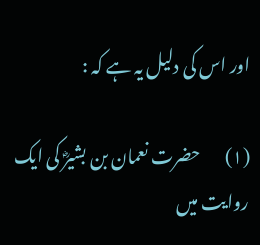اور اس کی دلیل یہ ہے کہ :

(۱)       حضرت نعمان بن بشیرؓ کی ایک روایت میں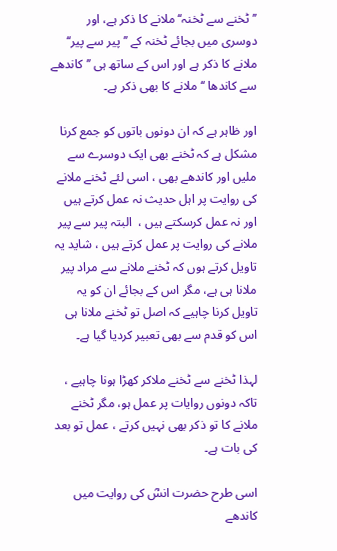’’ٹخنے سے ٹخنہ‘‘ ملانے کا ذکر ہے، اور دوسری میں بجائے ٹخنہ کے ’’پیر سے پیر‘‘ ملانے کا ذکر ہے اور اس کے ساتھ ہی ’’ کاندھے سے کاندھا ‘‘ ملانے کا بھی ذکر ہے۔

اور ظاہر ہے کہ ان دونوں باتوں کو جمع کرنا مشکل ہے کہ ٹخنے بھی ایک دوسرے سے ملیں اور کاندھے بھی ، اسی لئے ٹخنے ملانے کی روایت پر اہل حدیث نہ عمل کرتے ہیں اور نہ عمل کرسکتے ہیں ،  البتہ پیر سے پیر ملانے کی روایت پر عمل کرتے ہیں ، شاید یہ تاویل کرتے ہوں کہ ٹخنے ملانے سے مراد پیر ملانا ہی ہے، مگر اس کے بجائے ان کو یہ تاویل کرنا چاہیے کہ اصل تو ٹخنے ملانا ہی اس کو قدم سے بھی تعبیر کردیا گیا ہے۔

لہذا ٹخنے سے ٹخنے ملاکر کھڑا ہونا چاہیے ، تاکہ دونوں روایات پر عمل ہو، مگر ٹخنے ملانے کا تو ذکر بھی نہیں کرتے ، عمل تو بعد کی بات ہے۔

اسی طرح حضرت انسؓ کی روایت میں کاندھے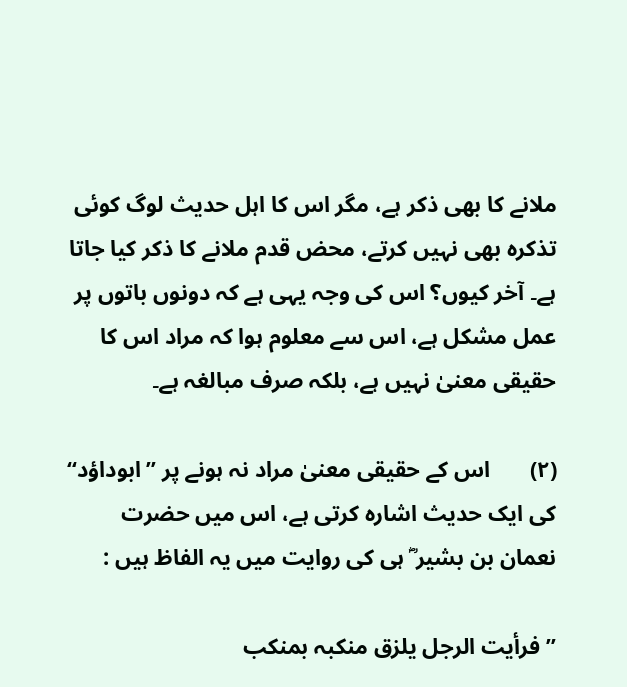ملانے کا بھی ذکر ہے، مگر اس کا اہل حدیث لوگ کوئی تذکرہ بھی نہیں کرتے، محض قدم ملانے کا ذکر کیا جاتا ہے۔ آخر کیوں؟ اس کی وجہ یہی ہے کہ دونوں باتوں پر عمل مشکل ہے، اس سے معلوم ہوا کہ مراد اس کا حقیقی معنیٰ نہیں ہے، بلکہ صرف مبالغہ ہے۔

(۲)       اس کے حقیقی معنیٰ مراد نہ ہونے پر ’’ابوداؤد‘‘ کی ایک حدیث اشارہ کرتی ہے، اس میں حضرت نعمان بن بشیر ؓ ہی کی روایت میں یہ الفاظ ہیں :

’’فرأیت الرجل یلزق منکبہ بمنکب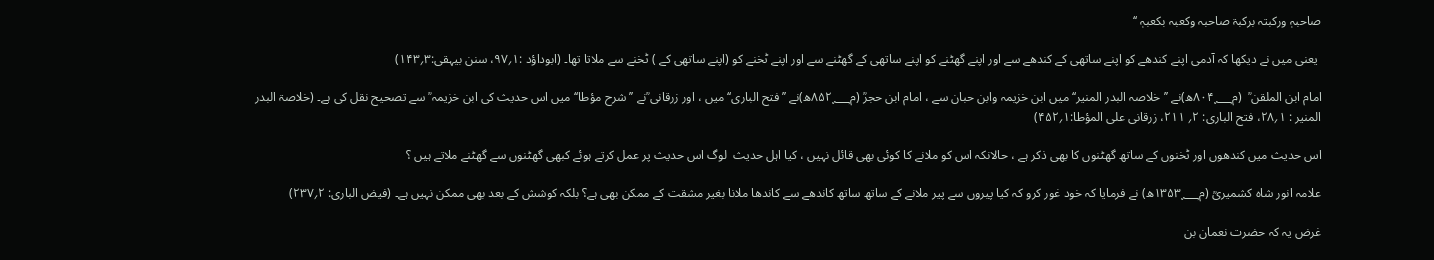صاحبہٖ ورکبتہ برکبۃ صاحبہ وکعبہ بکعبہٖ ‘‘

 یعنی میں نے دیکھا کہ آدمی اپنے کندھے کو اپنے ساتھی کے کندھے سے اور اپنے گھٹنے کو اپنے ساتھی کے گھٹنے سے اور اپنے ٹخنے کو (اپنے ساتھی کے ) ٹخنے سے ملاتا تھا۔ (ابوداؤد :۱؍۹۷، سنن بیہقی:۳؍۱۴۳)

امام ابن الملقن ؒ  (م۸۰۴؁ھ)نے ’’خلاصہ البدر المنیر‘‘ میں ابن خزیمہ وابن حبان سے ، امام ابن حجرؒ (م۸۵۲؁ھ)نے ’’فتح الباری‘‘ میں ، اور زرقانی ؒنے ’’شرح مؤطا‘‘ میں اس حدیث کی ابن خزیمہ ؒ سے تصحیح نقل کی ہے۔ (خلاصۃ البدر المنیر : ۱؍۲۸، فتح الباری: ۲؍ ۲۱۱، زرقانی علی المؤطا:۱؍۴۵۲)

اس حدیث میں کندھوں اور ٹخنوں کے ساتھ گھٹنوں کا بھی ذکر ہے ، حالانکہ اس کو ملانے کا کوئی بھی قائل نہیں ، کیا اہل حدیث  لوگ اس حدیث پر عمل کرتے ہوئے کبھی گھٹنوں سے گھٹنے ملاتے ہیں ؟

علامہ انور شاہ کشمیریؒ (م۱۳۵۳؁ھ) نے فرمایا کہ خود غور کرو کہ کیا پیروں سے پیر ملانے کے ساتھ ساتھ کاندھے سے کاندھا ملانا بغیر مشقت کے ممکن بھی ہے؟ بلکہ کوشش کے بعد بھی ممکن نہیں ہے۔ (فیض الباری: ۲؍۲۳۷)

غرض یہ کہ حضرت نعمان بن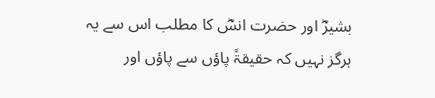بشیرؓ اور حضرت انسؓ کا مطلب اس سے یہ ہرگز نہیں کہ حقیقۃً پاؤں سے پاؤں اور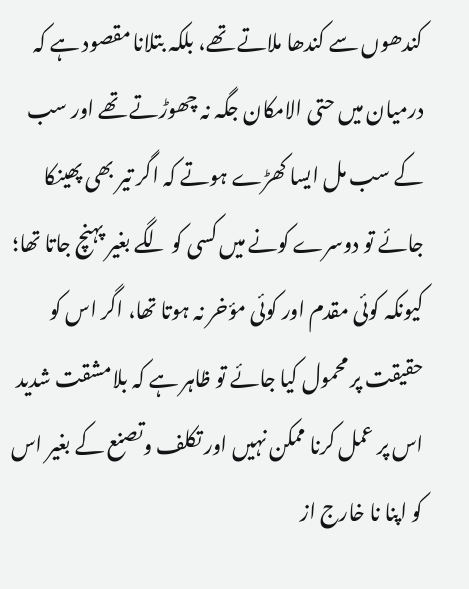کندھوں سے کندھا ملاتے تھے، بلکہ بتلانا مقصود ہے کہ درمیان میں حتی الامکان جگہ نہ چھوڑتے تھے اور سب کے سب مل ایسا کھڑے ہوتے کہ اگر تیر بھی پھینکا جائے تو دوسرے کونے میں کسی کو لگے بغیر پہنچ جاتا تھا؛ کیونکہ کوئی مقدم اور کوئی مؤخر نہ ہوتا تھا، اگر اس کو حقیقت پر محمول کیا جائے تو ظاہر ہے کہ بلامشقت شدید اس پر عمل کرنا ممکن نہیں اور تکلف وتصنع کے بغیر اس کو اپنا نا خارج از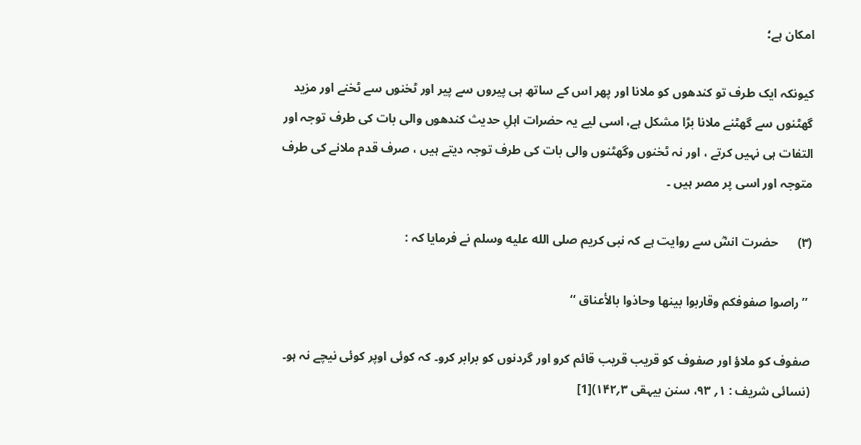امکان ہے؛

کیونکہ ایک طرف تو کندھوں کو ملانا اور پھر اس کے ساتھ ہی پیروں سے پیر اور ٹخنوں سے ٹخنے اور مزید گھٹنوں سے گھٹنے ملانا بڑا مشکل ہے، اسی لیے یہ حضرات اہلِ حدیث کندھوں والی بات کی طرف توجہ اور التفات ہی نہیں کرتے ، اور نہ ٹخنوں وگھٹنوں والی بات کی طرف توجہ دیتے ہیں ، صرف قدم ملانے کی طرف متوجہ اور اسی پر مصر ہیں ۔

(۳)      حضرت انسؓ سے روایت ہے کہ نبی کریم صلى الله عليه وسلم نے فرمایا کہ :

 ’’راصوا صفوفکم وقاربوا بینھا وحاذوا بالأعناق ‘‘

صفوف کو ملاؤ اور صفوف کو قریب قریب قائم کرو اور گردنوں کو برابر کرو۔ کہ کوئی اوپر کوئی نیچے نہ ہو۔ (نسائی شریف : ۱؍ ۹۳، سنن بیہقی ۳؍۱۴۲)[1]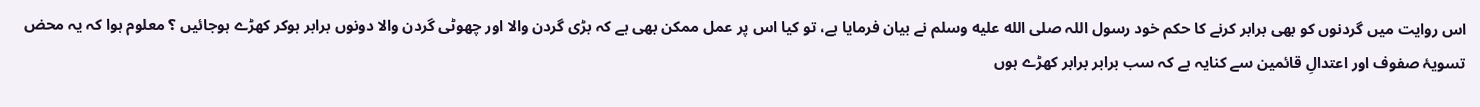اس روایت میں گردنوں کو بھی برابر کرنے کا حکم خود رسول اللہ صلى الله عليه وسلم نے بیان فرمایا ہے، تو کیا اس پر عمل ممکن بھی ہے کہ بڑی گردن والا اور چھوٹی گردن والا دونوں برابر ہوکر کھڑے ہوجائیں ؟ معلوم ہوا کہ یہ محض تسویۂ صفوف اور اعتدالِ قائمین سے کنایہ ہے کہ سب برابر برابر کھڑے ہوں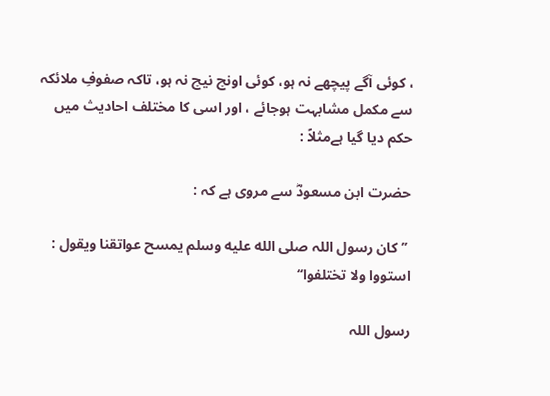، کوئی آگے پیچھے نہ ہو، کوئی اونچ نیچ نہ ہو، تاکہ صفوفِ ملائکہ سے مکمل مشابہت ہوجائے ، اور اسی کا مختلف احادیث میں حکم دیا گیا ہےمثلاً :

حضرت ابن مسعودؓ سے مروی ہے کہ :

 ’’ کان رسول اللہ صلى الله عليه وسلم یمسح عواتقنا ویقول : استووا ولا تختلفوا‘‘

رسول اللہ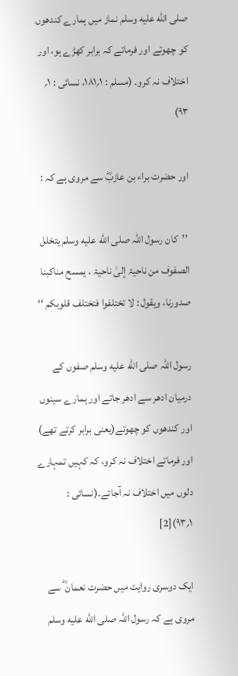صلى الله عليه وسلم نماز میں ہمارے کندھوں کو چھوتے اور فرماتے کہ برابر کھڑے ہو، اور اختلاف نہ کرو۔ (مسلم : ۱؍۱۸۱، نسائی : ۱؍ ۹۳)

اور حضرت براء بن عازبؓ سے مروی ہے کہ :

 ’’کان رسول اللہ صلى الله عليه وسلم یتخلل الصفوف من ناحیۃ إلیٰ ناحیۃ ، یمسح مناکبنا صدورنا، ویقول : لا تختلفوا فتختلف قلوبکم ‘‘

رسول اللہ صلى الله عليه وسلم صفوں کے درمیان ادھر سے ادھر جاتے اور ہمارے سینوں اور کندھوں کو چھوتے(یعنی برابر کرتے تھے) اور فرماتے اختلاف نہ کرو، کہ کہیں تمہارے دلوں میں اختلاف نہ آجائے۔(نسائی : ۱؍۹۳)[2]

ایک دوسری روایت میں حضرت نعمان ؓ سے مروی ہے کہ رسول اللہ صلى الله عليه وسلم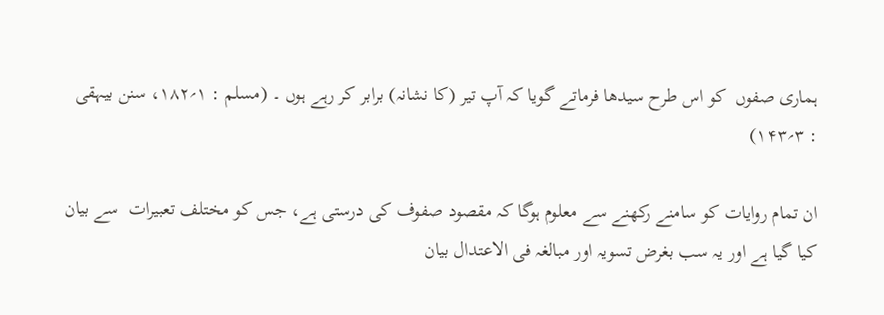ہماری صفوں  کو اس طرح سیدھا فرماتے گویا کہ آپ تیر (کا نشانہ) برابر کر رہے ہوں ۔ (مسلم : ۱؍۱۸۲، سنن بیہقی : ۳؍۱۴۳)

ان تمام روایات کو سامنے رکھنے سے معلوم ہوگا کہ مقصود صفوف کی درستی ہے، جس کو مختلف تعبیرات  سے بیان کیا گیا ہے اور یہ سب بغرض تسویہ اور مبالغہ فی الاعتدال بیان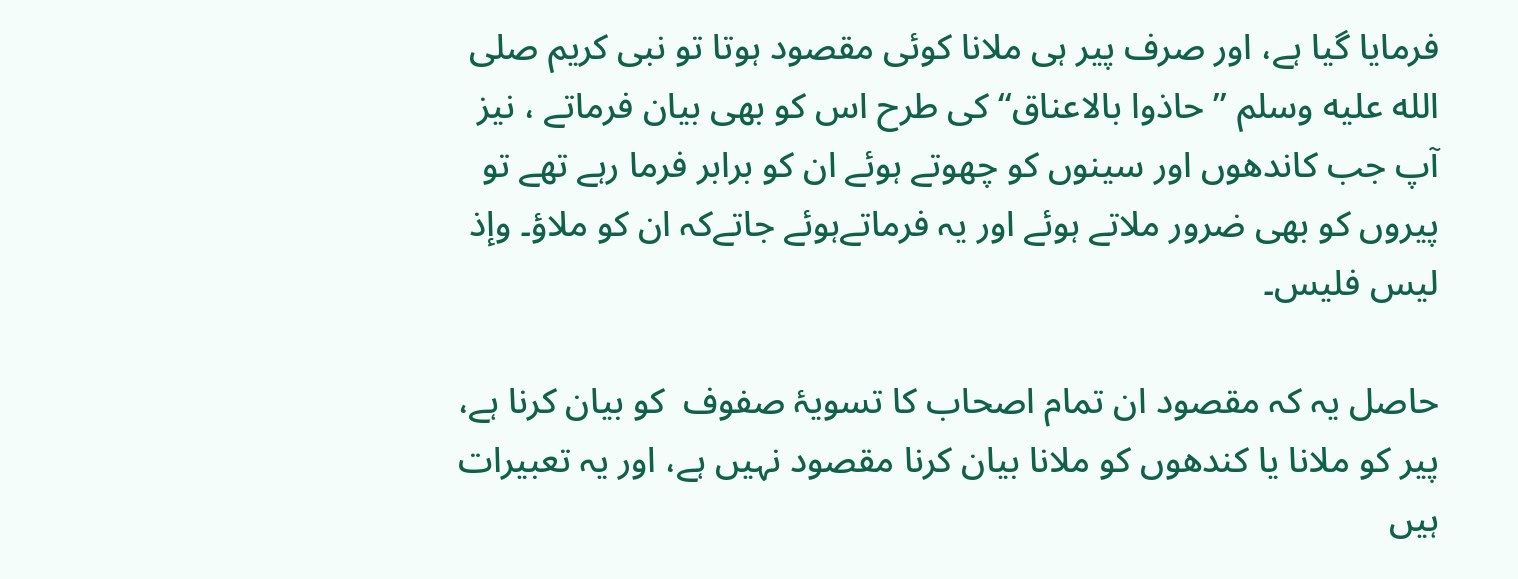فرمایا گیا ہے، اور صرف پیر ہی ملانا کوئی مقصود ہوتا تو نبی کریم صلى الله عليه وسلم ’’ حاذوا بالاعناق‘‘ کی طرح اس کو بھی بیان فرماتے ، نیز آپ جب کاندھوں اور سینوں کو چھوتے ہوئے ان کو برابر فرما رہے تھے تو پیروں کو بھی ضرور ملاتے ہوئے اور یہ فرماتےہوئے جاتےکہ ان کو ملاؤ۔ وإذ لیس فلیس۔

حاصل یہ کہ مقصود ان تمام اصحاب کا تسویۂ صفوف  کو بیان کرنا ہے، پیر کو ملانا یا کندھوں کو ملانا بیان کرنا مقصود نہیں ہے، اور یہ تعبیرات ہیں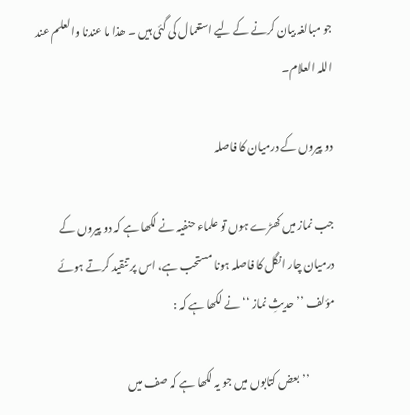جو مبالغہ بیان کرنے کے لیے استعمال کی گئی ہیں ۔ ھذا ما عندنا والعلم عند اللہ العلام۔

دو پیروں کے درمیان کا فاصلہ

جب نماز میں کھڑے ہوں تو علماء حنفیہ نے لکھا ہے کہ دو پیروں کے درمیان چار انگل کا فاصلہ ہونا مستحب ہے، اس پر تنقید کرتے ہوئے مؤلف ’’ حدیثِ نماز ‘‘ نے لکھا ہے کہ :

            ’’ بعض کتابوں میں جو یہ لکھا ہے کہ صف میں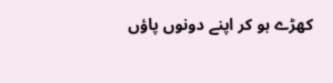کھڑے ہو کر اپنے دونوں پاؤں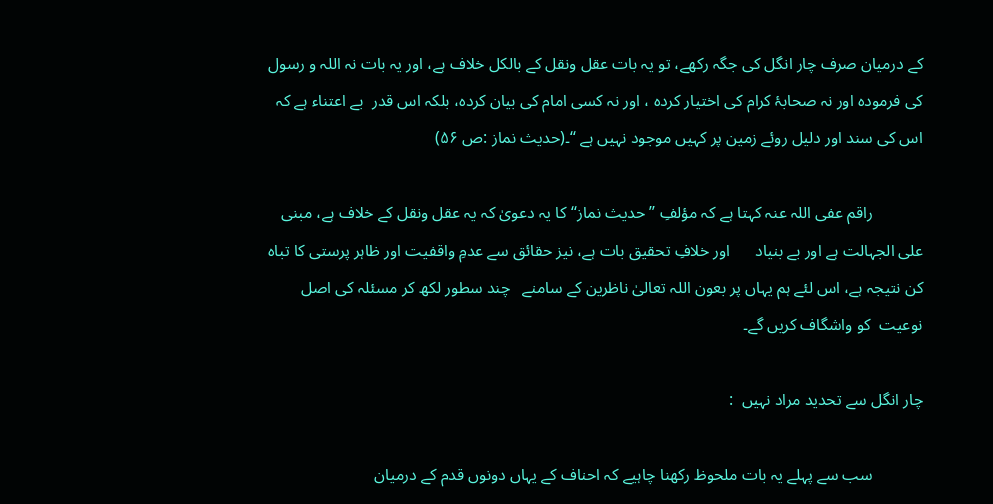کے درمیان صرف چار انگل کی جگہ رکھے، تو یہ بات عقل ونقل کے بالکل خلاف ہے، اور یہ بات نہ اللہ و رسول کی فرمودہ اور نہ صحابۂ کرام کی اختیار کردہ ، اور نہ کسی امام کی بیان کردہ، بلکہ اس قدر  بے اعتناء ہے کہ اس کی سند اور دلیل روئے زمین پر کہیں موجود نہیں ہے ‘‘۔(حدیث نماز :ص ۵۶)

            راقم عفی اللہ عنہ کہتا ہے کہ مؤلفِ ’’ حدیث نماز‘‘ کا یہ دعویٰ کہ یہ عقل ونقل کے خلاف ہے، مبنی علی الجہالت ہے اور بے بنیاد      اور خلافِ تحقیق بات ہے، نیز حقائق سے عدمِ واقفیت اور ظاہر پرستی کا تباہ کن نتیجہ ہے، اس لئے ہم یہاں پر بعون اللہ تعالیٰ ناظرین کے سامنے   چند سطور لکھ کر مسئلہ کی اصل نوعیت  کو واشگاف کریں گے۔

چار انگل سے تحدید مراد نہیں  :

            سب سے پہلے یہ بات ملحوظ رکھنا چاہیے کہ احناف کے یہاں دونوں قدم کے درمیان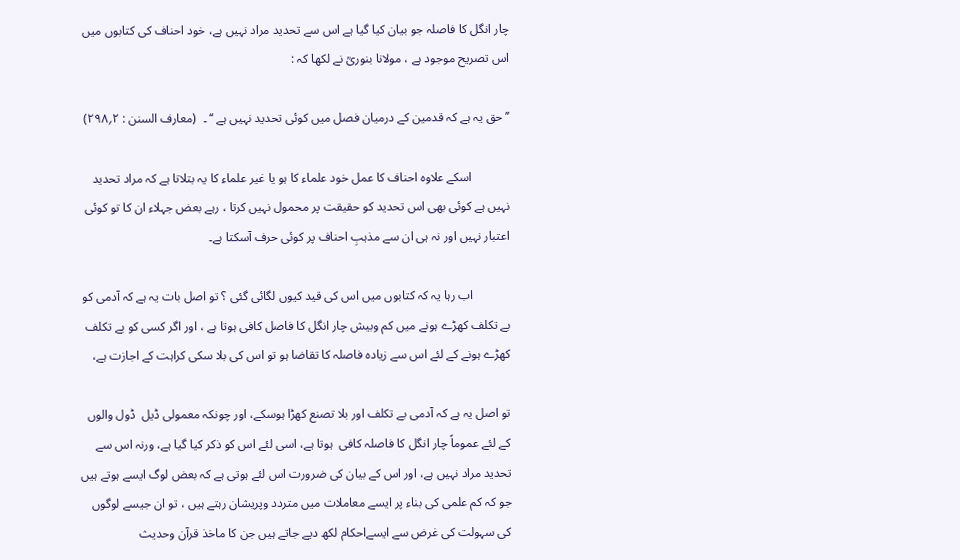چار انگل کا فاصلہ جو بیان کیا گیا ہے اس سے تحدید مراد نہیں ہے، خود احناف کی کتابوں میں اس تصریح موجود ہے ، مولانا بنوریؒ نے لکھا کہ :

’’ حق یہ ہے کہ قدمین کے درمیان فصل میں کوئی تحدید نہیں ہے ‘‘ ۔  (معارف السنن : ۲؍۲۹۸)

            اسکے علاوہ احناف کا عمل خود علماء کا ہو یا غیر علماء کا یہ بتلاتا ہے کہ مراد تحدید نہیں ہے کوئی بھی اس تحدید کو حقیقت پر محمول نہیں کرتا ، رہے بعض جہلاء ان کا تو کوئی اعتبار نہیں اور نہ ہی ان سے مذہبِ احناف پر کوئی حرف آسکتا ہے۔

            اب رہا یہ کہ کتابوں میں اس کی قید کیوں لگائی گئی ؟ تو اصل بات یہ ہے کہ آدمی کو بے تکلف کھڑے ہونے میں کم وبیش چار انگل کا فاصل کافی ہوتا ہے ، اور اگر کسی کو بے تکلف کھڑے ہونے کے لئے اس سے زیادہ فاصلہ کا تقاضا ہو تو اس کی بلا سکی کراہت کے اجازت ہے،

تو اصل یہ ہے کہ آدمی بے تکلف اور بلا تصنع کھڑا ہوسکے، اور چونکہ معمولی ڈیل  ڈول والوں کے لئے عموماً چار انگل کا فاصلہ کافی  ہوتا ہے، اسی لئے اس کو ذکر کیا گیا ہے، ورنہ اس سے تحدید مراد نہیں ہے، اور اس کے بیان کی ضرورت اس لئے ہوتی ہے کہ بعض لوگ ایسے ہوتے ہیں جو کہ کم علمی کی بناء پر ایسے معاملات میں متردد وپریشان رہتے ہیں ، تو ان جیسے لوگوں کی سہولت کی غرض سے ایسےاحکام لکھ دیے جاتے ہیں جن کا ماخذ قرآن وحدیث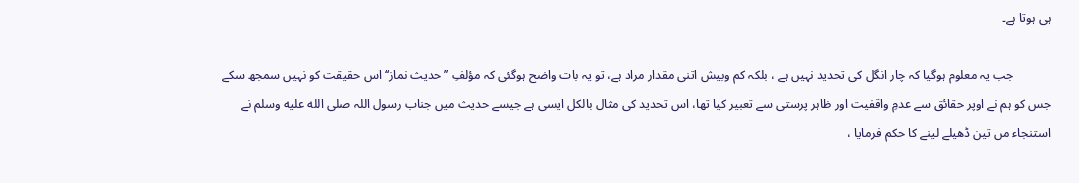ہی ہوتا ہے۔

            جب یہ معلوم ہوگیا کہ چار انگل کی تحدید نہیں ہے ، بلکہ کم وبیش اتنی مقدار مراد ہے، تو یہ بات واضح ہوگئی کہ مؤلفِ ’’ حدیث نماز‘‘ اس حقیقت کو نہیں سمجھ سکے جس کو ہم نے اوپر حقائق سے عدمِ واقفیت اور ظاہر پرستی سے تعبیر کیا تھا، اس تحدید کی مثال بالکل ایسی ہے جیسے حدیث میں جناب رسول اللہ صلى الله عليه وسلم نے استنجاء مں تین ڈھیلے لینے کا حکم فرمایا ،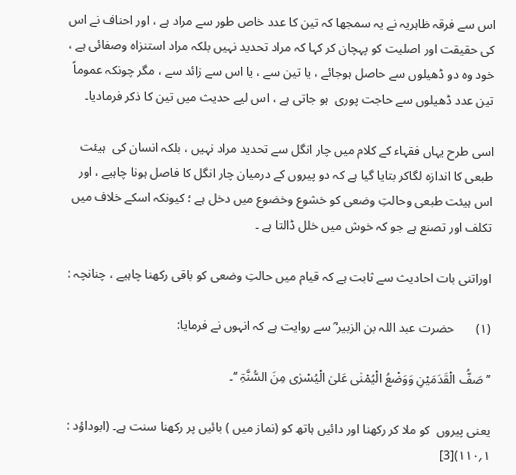اس سے فرقہ ظاہریہ نے یہ سمجھا کہ تین کا عدد خاص طور سے مراد ہے ، اور احناف نے اس کی حقیقت اور اصلیت کو پہچان کر کہا کہ مراد تحدید نہیں بلکہ مراد استنزاہ وصفائی ہے ، خود وہ دو ڈھیلوں سے حاصل ہوجائے ، یا تین سے ، یا اس سے زائد سے ، مگر چونکہ عموماً تین عدد ڈھیلوں سے حاجت پوری  ہو جاتی ہے ، اس لیے حدیث میں تین کا ذکر فرمادیا۔

اسی طرح یہاں فقہاء کے کلام میں چار انگل سے تحدید مراد نہیں ، بلکہ انسان کی  ہیئت طبعی کا اندازہ لگاکر بتایا گیا ہے کہ دو پیروں کے درمیان چار انگل کا فاصل ہونا چاہیے ، اور اس ہیئت طبعی وحالتِ وضعی کو خشوع وخضوع میں دخل ہے ؛ کیونکہ اسکے خلاف میں تکلف اور تصنع ہے جو کہ خوش میں خلل ڈالتا ہے ۔

اوراتنی بات احادیث سے ثابت ہے کہ قیام میں حالتِ وضعی کو باقی رکھنا چاہیے ، چنانچہ :

(۱)       حضرت عبد اللہ بن الزبیر ؓ سے روایت ہے کہ انہوں نے فرمایا:

’’ صَفُّ الْقَدَمَیْنِ وَوَضْعُ الْیُمْنٰی عَلیٰ الْیُسْرٰی مِنَ السُّنَّۃِ ‘‘۔

یعنی پیروں  کو ملا کر رکھنا اور دائیں ہاتھ کو (نماز میں ) بائیں پر رکھنا سنت ہے۔ (ابوداؤد : ۱؍۱۱۰)[3]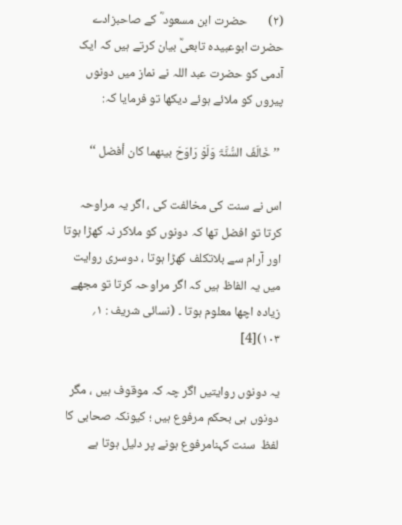(۲)       حضرت ابن مسعود ؓ کے صاحبزادے حضرت ابوعبیدہ تابعیؒ بیان کرتے ہیں کہ ایک آدمی کو حضرت عبد اللہ نے نماز میں دونوں پیروں کو ملائے ہوئے دیکھا تو فرمایا کہ:

 ’’ خَالَفَ السُّنَّۃَ وَلَوْ رَاوَحَ بينهما كان أفضل ‘‘

اس نے سنت کی مخالفت کی ، اگر یہ مراوحہ کرتا تو افضل تھا کہ دونوں کو ملاکر نہ کھڑا ہوتا اور آرام سے بلاتکلف کھڑا ہوتا ، دوسری روایت میں یہ الفاظ ہیں کہ اگر مراوحہ کرتا تو مجھے زیادہ اچھا معلوم ہوتا ۔ (نسائی شریف : ۱؍ ۱۰۳)[4]

یہ دونوں روایتیں اگر چہ کہ موقوف ہیں ، مگر دونوں ہی بحکم مرفوع ہیں ؛ کیونکہ صحابی کا لفظ  سنت کہنامرفوع ہونے پر دلیل ہوتا ہے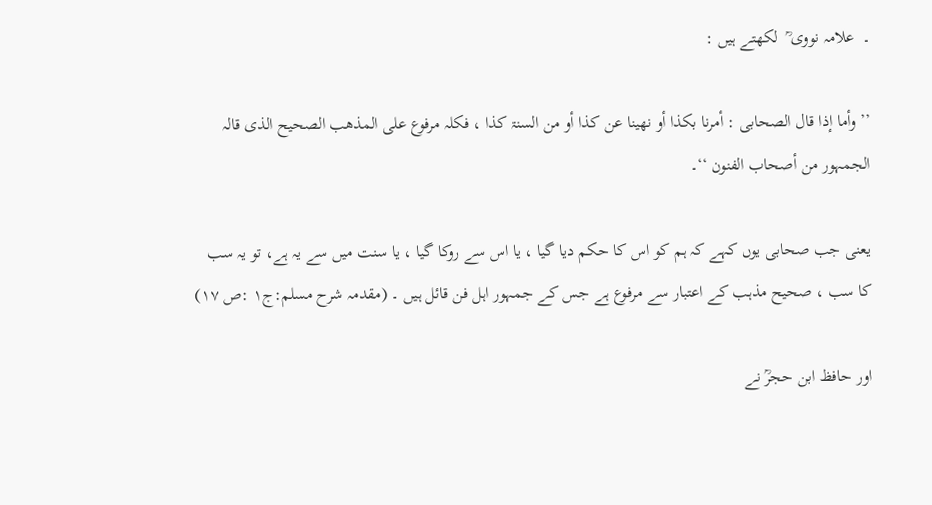۔  علامہ نووی ؒ  لکھتے ہیں :

’’ وأما إذا قال الصحابی : أمرنا بکذا أو نھینا عن کذا أو من السنۃ کذا ، فکلہ مرفوع علی المذھب الصحیح الذی قالہ الجمہور من أصحاب الفنون ‘‘۔

یعنی جب صحابی یوں کہے کہ ہم کو اس کا حکم دیا گیا ، یا اس سے روکا گیا ، یا سنت میں سے یہ ہے، تو یہ سب کا سب ، صحیح مذہب کے اعتبار سے مرفوع ہے جس کے جمہور اہل فن قائل ہیں ۔ (مقدمہ شرح مسلم:ج۱ :ص ۱۷)

اور حافظ ابن حجرؒ نے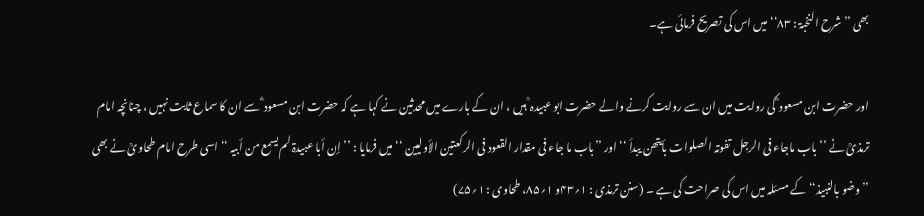بھی ’’ شرح النخبۃ : ۸۳‘‘ میں اس کی تصریح فرمائی ہے۔

اور حضرت ابن مسعود ؓ کی روایت میں ان سے روایت کرنے والے حضرت ابو عبیدہ ؒ ہیں ، ان کے بارے میں محدثین نے کہا ہے کہ حضرت ابن مسعود ؓ سے ان کا سماع ثابت نہیں ، چنانچہ امام ترمذیؒ نے ’’ باب ماجاء فی الرجل تفوتہ الصلوات بأیتھن یبدأ ‘‘ اور ’’باب ما جاء فی مقدار القعود فی الرکعتین الأولیین ‘‘ میں فرمایا : ’’ إن أبا عبیدۃ لم یسمع من أبیہ ‘‘ اسی طرح امام طحاویؒ نے بھی ’’وضو بالنبیذ‘‘ کے مسئلہ میں اس کی صراحت کی ہے ۔ (سنن ترمذی : ۱؍۴۳و ۱؍۸۵، طحاوی : ۱؍۷۵)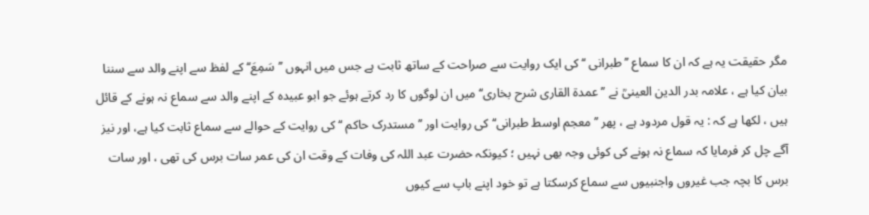مگر حقیقت یہ ہے کہ ان کا سماع ’’ طبرانی ‘‘ کی ایک روایت سے صراحت کے ساتھ ثابت ہے جس میں انہوں ’’سَمِعَ‘‘ کے لفظ سے اپنے والد سے سننا بیان کیا ہے ، علامہ بدر الدین العینیؒ نے ’’ عمدۃ القاری شرح بخاری‘‘ میں ان لوگوں کا رد کرتے ہوئے جو ابو عبیدہ کے اپنے والد سے سماع نہ ہونے کے قائل ہیں ، لکھا ہے کہ : یہ قول مردود ہے ، پھر ’’ معجم اوسط طبرانی‘‘ کی روایت اور ’’ مستدرک حاکم ‘‘ کی روایت کے حوالے سے سماع ثابت کیا ہے، اور نیز آگے چل کر فرمایا کہ سماع نہ ہونے کی کوئی وجہ بھی نہیں ؛ کیونکہ حضرت عبد اللہ کی وفات کے وقت ان کی عمر سات برس کی تھی ، اور سات برس کا بچہ جب غیروں واجنبیوں سے سماع کرسکتا ہے تو خود اپنے باپ سے کیوں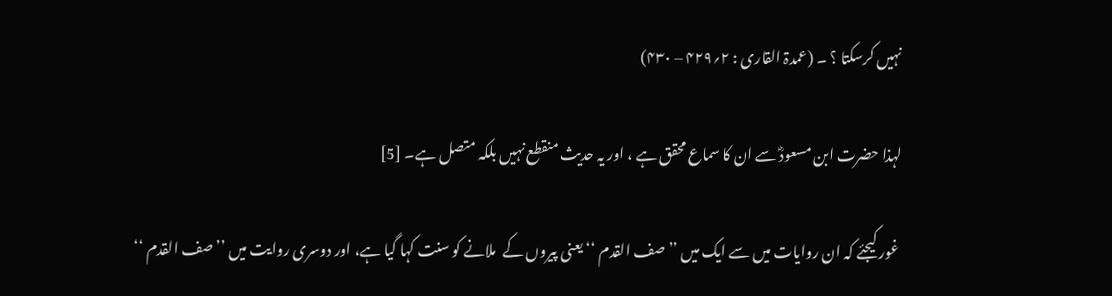نہیں کرسکتا ؟ ۔ (عمدۃ القاری : ۲؍۴۲۹ – ۴۳۰)

لہذا حضرت ابن مسعودؓ سے ان کا سماع محقق ہے ، اور یہ حدیث منقطع نہیں بلکہ متصل ہے۔ [5]

 غور کیجئے کہ ان روایات میں سے ایک میں ’’ صف القدم ‘‘ یعنی پیروں کے  ملانے کو سنت کہا گیا ہے، اور دوسری روایت میں ’’ صف القدم ‘‘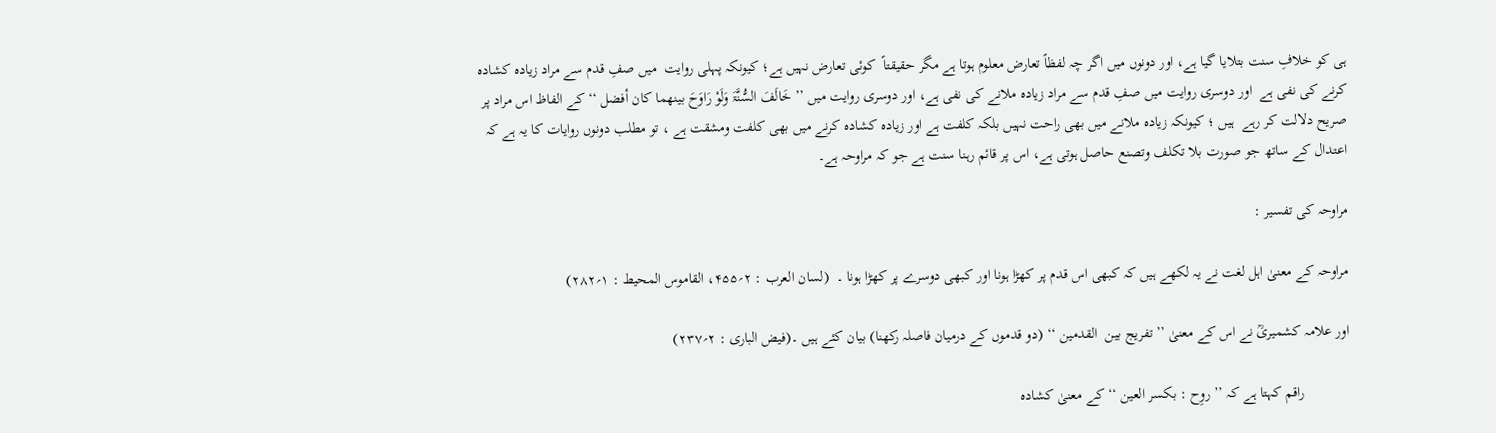ہی کو خلافِ سنت بتلایا گیا ہے، اور دونوں میں اگر چہ لفظاً تعارض معلوم ہوتا ہے مگر حقیقتاً  کوئی تعارض نہیں ہے؛ کیونکہ پہلی روایت  میں صفِ قدم سے مراد زیادہ کشادہ کرنے کی نفی ہے  اور دوسری روایت میں صفِ قدم سے مراد زیادہ ملانے کی نفی ہے، اور دوسری روایت میں ’’ خَالَفَ السُّنَّۃَ وَلَوْ رَاوَحَ بينهما كان أفضل ‘‘ کے الفاظ اس مراد پر صریح دلالت کر رہے  ہیں ؛ کیونکہ زیادہ ملانے میں بھی راحت نہیں بلکہ کلفت ہے اور زیادہ کشادہ کرنے میں بھی کلفت ومشقت ہے ، تو مطلب دونوں روایات کا یہ ہے کہ اعتدال کے ساتھ جو صورت بلا تکلف وتصنع حاصل ہوتی ہے، اس پر قائم رہنا سنت ہے جو کہ مراوحہ ہے۔

مراوحہ کی تفسیر :

مراوحہ کے معنیٰ اہل لغت نے یہ لکھے ہیں کہ کبھی اس قدم پر کھڑا ہونا اور کبھی دوسرے پر کھڑا ہونا ۔  (لسان العرب : ۲؍۴۵۵، القاموس المحیط : ۱؍۲۸۲)

اور علامہ کشمیریؒ نے اس کے معنیٰ ’’ تفریج بین  القدمین ‘‘ (دو قدموں کے درمیان فاصلہ رکھنا) بیان کئے ہیں ۔(فیض الباری : ۲؍۲۳۷)

            راقم کہتا ہے کہ ’’ روِح : بکسر العین ‘‘ کے معنیٰ کشادہ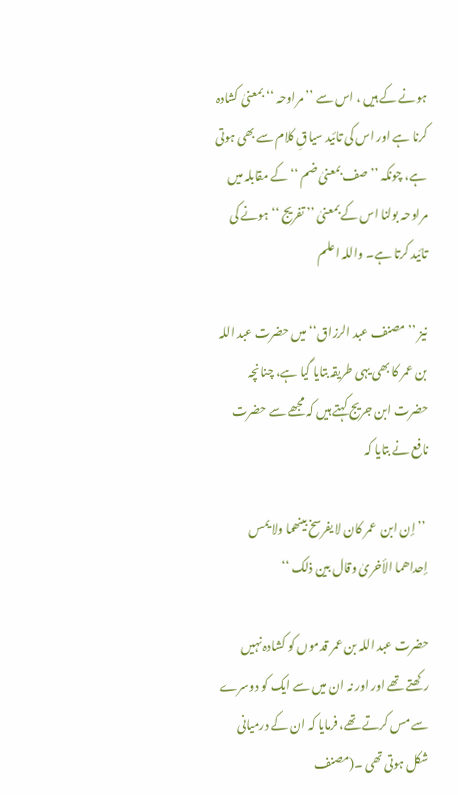ہونے کے ہیں ، اس سے ’’ مراوحہ ‘‘ بمعنیٰ کشادہ کرنا ہے اور اس کی تائید سیاقِ کلام سے بھی ہوتی ہے، چونکہ ’’صف بمعنیٰ ضم ‘‘ کے مقابلہ میں مراوحہ بولنا اس کے بمعنیٰ ’’ تفریج ‘‘ ہونے کی تائید کرتا ہے۔ واللہ اعلم

نیز ’’ مصنف عبد الرزاق‘‘ میں حضرت عبد اللہ بن عمر کا بھی یہی طریقہ بتایا گیا ہے، چنانچہ حضرت ابن جریج کہتے ہیں کہ مجھے سے حضرت نافع نے بتایا کہ

 ’’ إن ابن  عمر کان لا یفرسخ بینھما ولا یمس إحداھما الأخریٰ وقال بین ذلک ‘‘

حضرت عبد اللہ بن عمر قدموں کو کشادہ نہیں رکھتے تھے اور اور نہ ان میں سے ایک کو دوسرے سے مس کرتے تھے، فرمایا کہ ان کے درمیانی شکل ہوتی تھی ۔(مصنف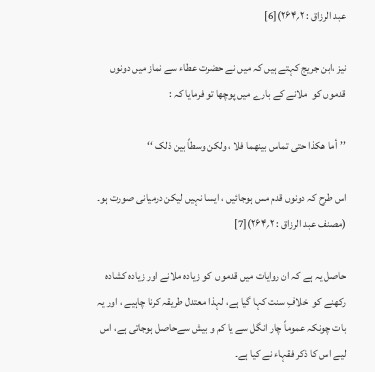عبد الرزاق : ۲؍۲۶۴)[6]

نیز ،ابن جریج کہتے ہیں کہ میں نے حضرت عطاء سے نماز میں دونوں قدموں کو  ملانے کے بارے میں پوچھا تو فرمایا کہ :

’’أما ھکذا حتی تماس بینھما فلا ، ولکن وسطاً بین ذلک ‘‘

اس طرح کہ دونوں قدم مس ہوجائیں ، ایسا نہیں لیکن درمیانی صورت ہو۔ (مصنف عبد الرزاق : ۲؍۲۶۴)[7]

حاصل یہ ہے کہ ان روایات میں قدموں  کو زیادہ ملانے اور زیادہ کشادہ رکھنے کو  خلافِ سنت کہا گیا ہے، لہذا معتدل طریقہ کرنا چاہیے ، اور یہ بات چونکہ عموماً چار انگل سے یا کم و بیش سےحاصل ہوجاتی ہے، اس لیے اس کا ذکر فقہاء نے کیا ہے۔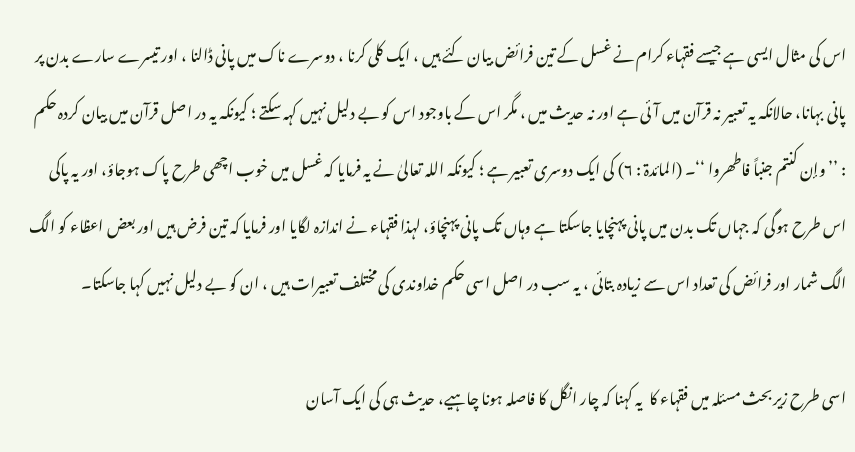اس کی مثال ایسی ہے جیسے فقہاء کرام نے غسل کے تین فرائض بیان کئے ہیں ، ایک کلی کرنا ، دوسرے ناک میں پانی ڈالنا ، اور تیسرے سارے بدن پر پانی بہانا، حالانکہ یہ تعبیر نہ قرآن میں آئی ہے اور نہ حدیث میں ، مگر اس کے باوجود اس کو بے دلیل نہیں کہہ سکتے ؛ کیونکہ یہ در اصل قرآن میں بیان کردہ حکم : ’’ وإن کنتم جنباً فاطھروا ‘‘۔ (المائدۃ : ۶) کی ایک دوسری تعبیر ہے ؛ کیونکہ اللہ تعالیٰ نے یہ فرمایا کہ غسل میں خوب اچھی طرح پاک ہوجاؤ، اور یہ پاکی اس طرح ہوگی کہ جہاں تک بدن میں پانی پہنچایا جاسکتا ہے وہاں تک پانی پہنچاؤ، لہذا فقہاء نے اندازہ لگایا اور فرمایا کہ تین فرض ہیں اور بعض اعظاء کو الگ الگ شمار اور فرائض کی تعداد اس سے زیادہ بتائی ، یہ سب در اصل اسی حکم خداوندی کی مختلف تعبیرات ہیں ، ان کو بے دلیل نہیں کہا جاسکتا۔

اسی طرح زیر بحث مسئلہ میں فقہاء کا  یہ کہنا کہ چار انگل کا فاصلہ ہونا چاہیے، حدیث ہی کی ایک آسان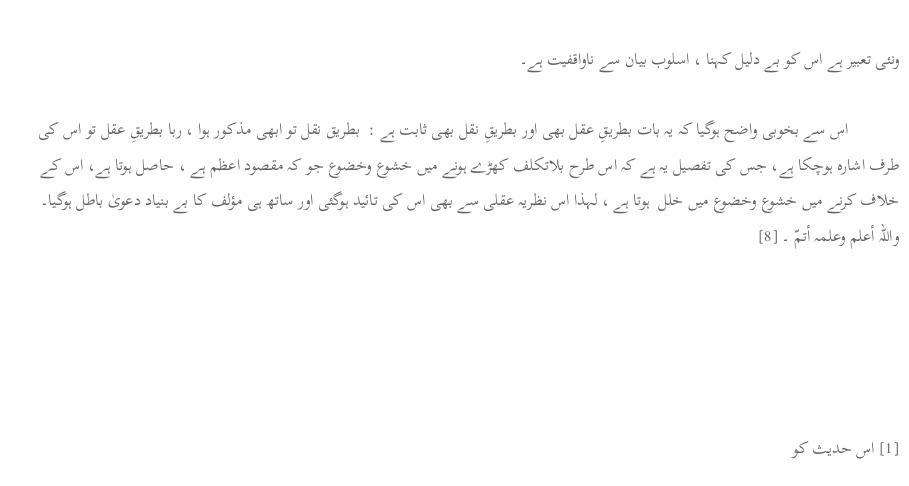ونئی تعبیر ہے اس کو بے دلیل کہنا ، اسلوب بیان سے ناواقفیت ہے۔

            اس سے بخوبی واضح ہوگیا کہ یہ بات بطریقِ عقل بھی اور بطریقِ نقل بھی ثابت ہے :  بطریق نقل تو ابھی مذکور ہوا ، ربا بطریقِ عقل تو اس کی طرف اشارہ ہوچکا ہے، جس کی تفصیل یہ ہے کہ اس طرح بلاتکلف کھڑے ہونے میں خشوع وخضوع جو کہ مقصود اعظم ہے ، حاصل ہوتا ہے، اس کے خلاف کرنے میں خشوع وخضوع میں خلل  ہوتا ہے ، لہذا اس نظریہ عقلی سے بھی اس کی تائید ہوگئی اور ساتھ ہی مؤلف کا بے بنیاد دعویٰ باطل ہوگیا۔ واللہ أعلم وعلمہ أتمّ ۔ [8]





[1] اس حدیث کو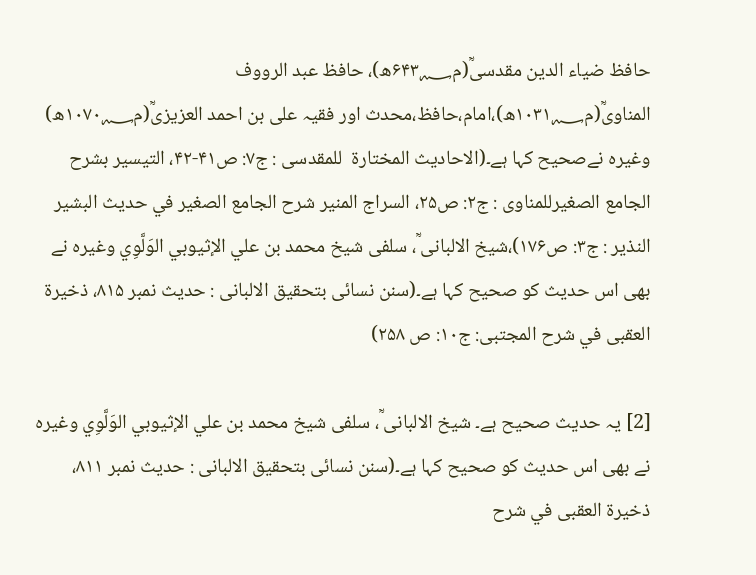حافظ ضیاء الدین مقدسیؒ(م۶۴۳؁ھ)، حافظ عبد الرووف المناویؒ(م۱۰۳۱؁ھ)،امام،حافظ،محدث اور فقیہ علی بن احمد العزیزیؒ(م۱۰۷۰؁ھ) وغیرہ نےصحیح کہا ہے۔(الاحادیث المختارۃ  للمقدسی : ج۷: ص۴۱-۴۲، التيسير بشرح الجامع الصغيرللمناوی : ج۲: ص۲۵، السراج المنير شرح الجامع الصغير في حديث البشير النذير : ج۳: ص۱۷۶)،شیخ الالبانی ؒ، سلفی شیخ محمد بن علي الإثيوبي الوَلَّوِي وغیرہ نے بھی اس حدیث کو صحیح کہا ہے۔(سنن نسائی بتحقیق الالبانی : حدیث نمبر ۸۱۵، ذخيرة العقبى في شرح المجتبى: ج۱۰: ص ۲۵۸)

[2] یہ حدیث صحیح ہے۔ شیخ الالبانی ؒ، سلفی شیخ محمد بن علي الإثيوبي الوَلَّوِي وغیرہ نے بھی اس حدیث کو صحیح کہا ہے۔(سنن نسائی بتحقیق الالبانی : حدیث نمبر ۸۱۱، ذخيرة العقبى في شرح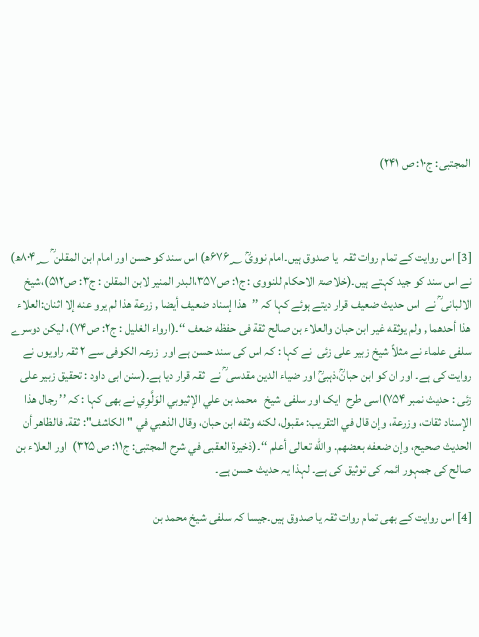المجتبى: ج۱۰: ص ۲۴۱)



[3] اس روایت کے تمام روات ثقہ  یا صدوق ہیں۔امام نوویؒ ۶۷۶؁ھ) اس سند کو حسن اور امام ابن المقلن ؒ ۸۰۴؁ھ) نے اس سند کو جید کہتے ہیں۔(خلاصۃ الاحکام للنووی : ج۱: ص۳۵۷،البدر المنیر لابن المقلن : ج۳: ص۵۱۲)،شیخ الالبانی ؒ نے  اس حدیث ضعیف قرار دیتے ہوئے کہا کہ ’’هذا إسناد ضعيف أيضا , زرعة هذا لم يرو عنه إلا اثنان:العلاء هذا أحدهما , ولم يوثقه غير ابن حبان والعلاء بن صالح ثقة فى حفظه ضعف ‘‘۔(ارواء الغلیل : ج۲: ص۷۴)، لیکن دوسرے سلفی علماء نے مثلاً شیخ زبیر علی زئی  نے کہا : کہ اس کی سند حسن ہے اور  زرعہ الکوفی سے ۲ ثقہ راویوں نے روایت کی ہے۔ اور ان کو ابن حبانؒ،ذہبیؒ اور ضیاء الدین مقدسی ؒ نے  ثقہ قرار دیا ہے۔(سنن ابی داود : تحقیق زبیر علی زئی : حدیث نمبر ۷۵۴)اسی طرح  ایک اور سلفی شیخ   محمد بن علي الإثيوبي الوَلَّوِي نے بھی کہا : کہ ’’ رجال هذا الإسناد ثقات، وزرعة، وإن قال في التقريب: مقبول، لكنه وثقه ابن حبان، وقال الذهبي في "الكاشف": ثقة. فالظاهر أن الحديث صحيح، وإن ضعفه بعضهم. والله تعالى أعلم ‘‘۔(ذخيرة العقبى في شرح المجتبى: ج۱۱: ص ۳۲۵)  اور العلاء بن صالح کی جمہور ائمہ کی توثیق کی ہے۔ لہذا یہ حدیث حسن ہے۔

[4] اس روایت کے بھی تمام روات ثقہ یا صدوق ہیں۔جیسا کہ سلفی شیخ محمد بن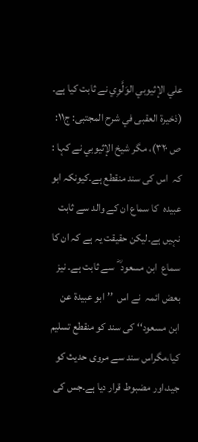علي الإثيوبي الوَلَّوِي نے ثابت کیا ہے۔ (ذخيرة العقبى في شرح المجتبى: ج۱۱: ص ۳۲۰)، مگر شیخ الإثيوبي نے کہا : کہ  اس کی سند منقطع ہے۔کیونکہ ابو عبیدہ  کا سماع ان کے والد سے ثابت نہیں ہے۔لیکن حقیقت یہ ہے کہ ان کا سماع  ابن مسعود ؓ  سے ثابت ہے۔ نیز بعض ائمہ  نے اس  ’’ابو عبیدۃ عن ابن مسعود‘‘ کی سند کو منقطع تسلیم کیا،مگراس سند سے مروی حدیث کو جید،اور مضبوط قرار دیا ہے۔جس کی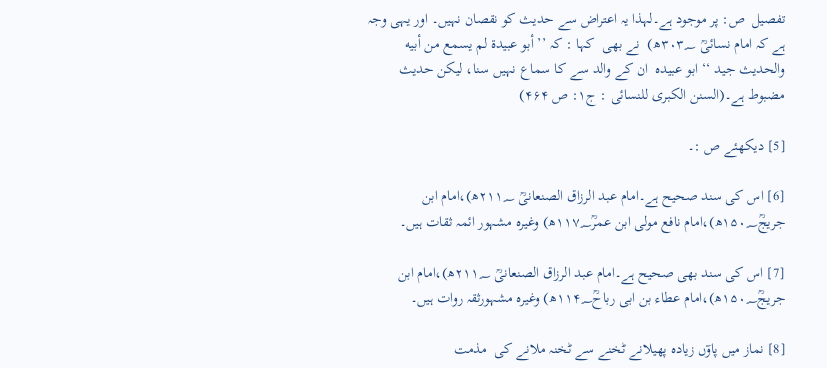تفصیل  ص: پر موجود ہے۔لہذا یہ اعتراض سے حدیث کو نقصان نہیں۔ اور یہی وجہ ہے کہ امام نسائیؒ ۳۰۳؁ھ)  نے بھی  کہا : کہ ’’ أبو عبيدة لم يسمع من أبيه والحديث جيد ‘‘ ابو عبیدہ  ان کے والد سے کا سماع نہیں سنا، لیکن حدیث مضبوط ہے۔(السنن الکبری للنسائی : ج۱: ص ۴۶۴)

[5] دیکھئے ص :۔

[6] اس کی سند صحیح ہے۔امام عبد الرزاق الصنعانیؒ ۲۱۱؁ھ)،امام ابن جریجؒ۱۵۰؁ھ)،امام نافع مولی ابن عمرؒ۱۱۷؁ھ) وغیرہ مشہور ائمہ ثقات ہیں۔

[7] اس کی سند بھی صحیح ہے۔امام عبد الرزاق الصنعانیؒ ۲۱۱؁ھ)،امام ابن جریجؒ۱۵۰؁ھ)،امام عطاء بن ابی رباحؒ۱۱۴؁ھ) وغیرہ مشہورثقہ روات ہیں۔

[8] نماز میں پاوٓں زیادہ پھیلانے ٹخنے سے ٹخنہ ملانے کی  مذمت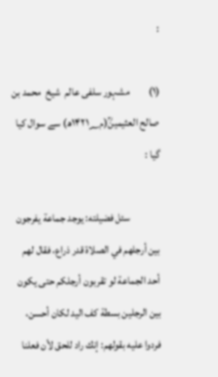:

(۱)         مشہور سلفی عالم  شیخ  محمد بن صالح العثیمینؒ(م۱۴۲۱؁ھ) سے سوال کیا گیا :

              سئل فضيلته: يوجد جماعة يفرجون بين أرجلهم في الصلاة قدر ذراع، فقال لهم أحد الجماعة لو تقربون أرجلكم حتى يكون بين الرجلين بسطة كف اليد لكان أحسن، فردوا عليه بقولهم: إنك راد للحق لأن فعلنا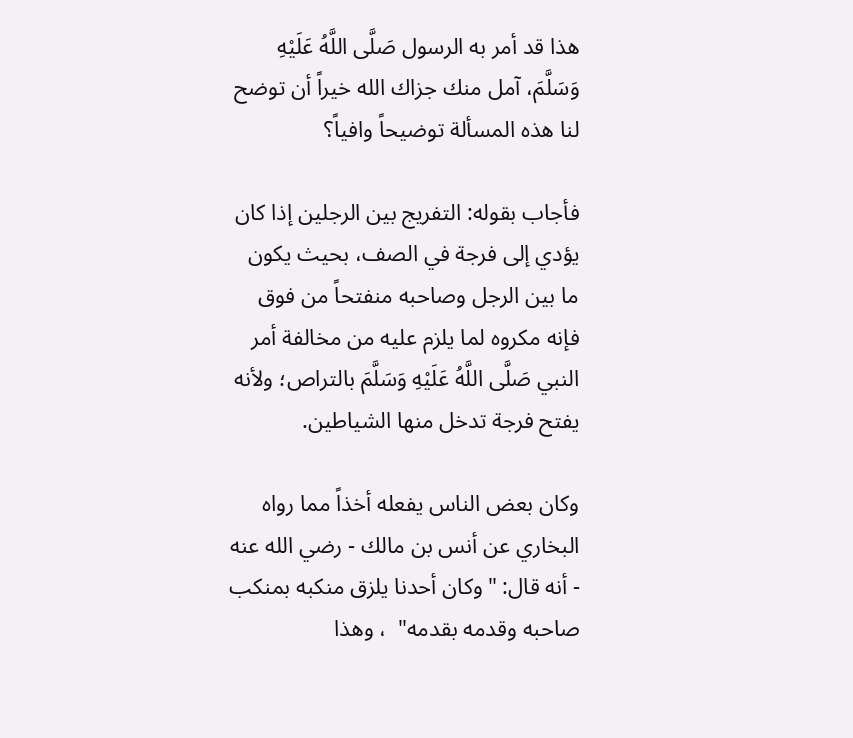هذا قد أمر به الرسول صَلَّى اللَّهُ عَلَيْهِ وَسَلَّمَ، آمل منك جزاك الله خيراً أن توضح لنا هذه المسألة توضيحاً وافياً؟

فأجاب بقوله: التفريج بين الرجلين إذا كان يؤدي إلى فرجة في الصف، بحيث يكون ما بين الرجل وصاحبه منفتحاً من فوق فإنه مكروه لما يلزم عليه من مخالفة أمر النبي صَلَّى اللَّهُ عَلَيْهِ وَسَلَّمَ بالتراص؛ ولأنه يفتح فرجة تدخل منها الشياطين.

وكان بعض الناس يفعله أخذاً مما رواه البخاري عن أنس بن مالك - رضي الله عنه - أنه قال: "وكان أحدنا يلزق منكبه بمنكب صاحبه وقدمه بقدمه"  ، وهذا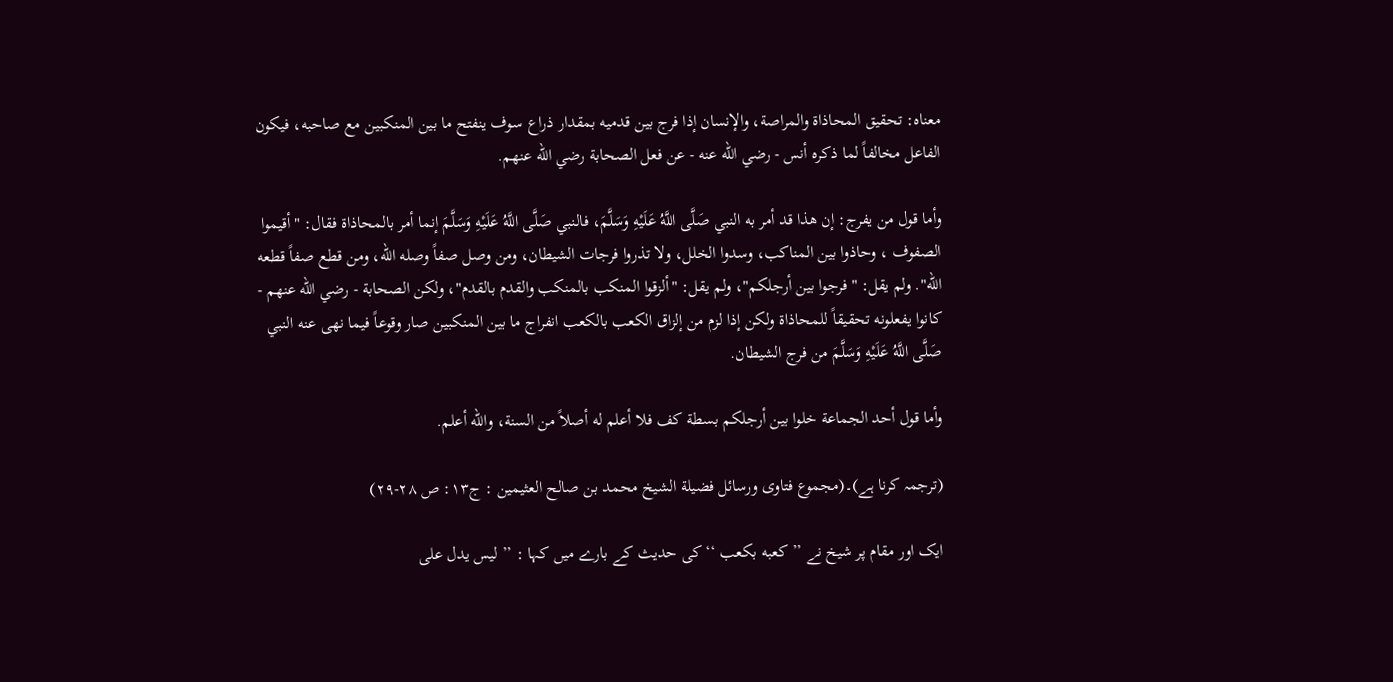معناه: تحقيق المحاذاة والمراصة، والإنسان إذا فرج بين قدميه بمقدار ذراع سوف ينفتح ما بين المنكبين مع صاحبه، فيكون الفاعل مخالفاً لما ذكره أنس - رضي الله عنه - عن فعل الصحابة رضي الله عنهم.

وأما قول من يفرج: إن هذا قد أمر به النبي صَلَّى اللَّهُ عَلَيْهِ وَسَلَّمَ، فالنبي صَلَّى اللَّهُ عَلَيْهِ وَسَلَّمَ إنما أمر بالمحاذاة فقال: "أقيموا الصفوف ، وحاذوا بين المناكب، وسدوا الخلل، ولا تذروا فرجات الشيطان، ومن وصل صفاً وصله الله، ومن قطع صفاً قطعه الله". ولم يقل: "فرجوا بين أرجلكم"، ولم يقل: "ألزقوا المنكب بالمنكب والقدم بالقدم"، ولكن الصحابة - رضي الله عنهم - كانوا يفعلونه تحقيقاً للمحاذاة ولكن إذا لزم من إلزاق الكعب بالكعب انفراج ما بين المنكبين صار وقوعاً فيما نهى عنه النبي صَلَّى اللَّهُ عَلَيْهِ وَسَلَّمَ من فرج الشيطان.

وأما قول أحد الجماعة خلوا بين أرجلكم بسطة كف فلا أعلم له أصلاً من السنة، والله أعلم.

(ترجمہ کرنا ہے)۔(مجموع فتاوى ورسائل فضيلة الشيخ محمد بن صالح العثيمين : ج۱۳: ص ۲۸-۲۹)

ایک اور مقام پر شیخ نے ’’ كعبه بكعب ‘‘ کی حدیث کے بارے میں کہا : ’’ ليس يدل على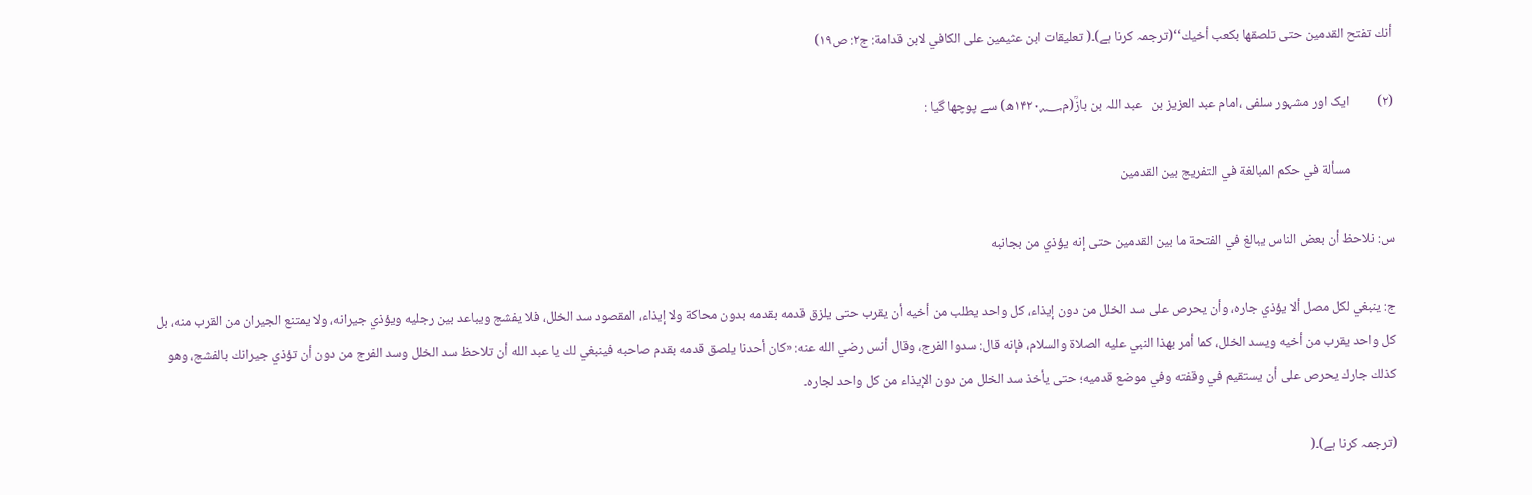أنك تفتح القدمين حتى تلصقها بكعب أخيك‘‘(ترجمہ کرنا ہے)۔( تعليقات ابن عثيمين على الكافي لابن قدامة: ج۲: ص۱۹)

(۲)         ایک اور مشہور سلفی ،امام عبد العزیز بن   عبد اللہ بن بازؒ(م۱۴۲۰؁ھ) سے پوچھا گیا :

              مسألة في حكم المبالغة في التفريج بين القدمين

س: نلاحظ أن بعض الناس يبالغ في الفتحة ما بين القدمين حتى إنه يؤذي من بجانبه

ج: ينبغي لكل مصل ألا يؤذي جاره، وأن يحرص على سد الخلل من دون إيذاء، كل واحد يطلب من أخيه أن يقرب حتى يلزق قدمه بقدمه بدون محاكة ولا إيذاء، المقصود سد الخلل، فلا يفشج ويباعد بين رجليه ويؤذي جيرانه، ولا يمتنع الجيران من القرب منه، بل كل واحد يقرب من أخيه ويسد الخلل، كما أمر بهذا النبي عليه الصلاة والسلام، فإنه قال: سدوا الفرج، وقال أنس رضي الله عنه: «كان أحدنا يلصق قدمه بقدم صاحبه فينبغي لك يا عبد الله أن تلاحظ سد الخلل وسد الفرج من دون أن تؤذي جيرانك بالفشج، وهو كذلك جارك يحرص على أن يستقيم في وقفته وفي موضع قدميه؛ حتى يأخذ سد الخلل من دون الإيذاء من كل واحد لجاره۔

(ترجمہ کرنا ہے)۔(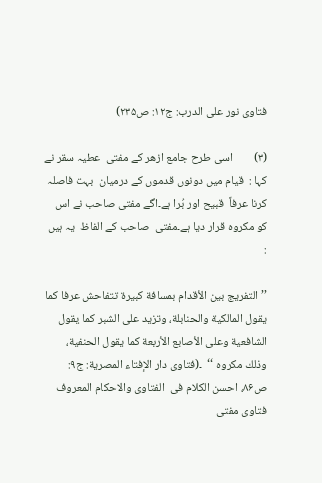فتاوى نور على الدرب: ج۱۲: ص۲۳۵)

(۳)        اسی طرح جامع ازھر کے مفتی  عطیہ سقر نے کہا :  قیام میں دونوں قدموں کے درمیان  بہت فاصلہ کرنا عرفاً  قبیح اور بُرا ہے۔اگے مفتی صاحب نے اس کو مکروہ قرار دیا ہے۔مفتی  صاحب کے الفاظ  یہ ہیں :

’’ التفريج بين الأقدام بمسافة كبيرة تتفاحش عرفا كما يقول المالكية والحنابلة، وتزيد على الشبر كما يقول الشافعية وعلى الأصابع الأربعة كما يقول الحنفية، وذلك مكروه ‘‘  ۔(فتاوى دار الإفتاء المصرية: ج۹: ص۸۶، احسن الکلام فی  الفتاوی والاحکام المعروف فتاوی مفتی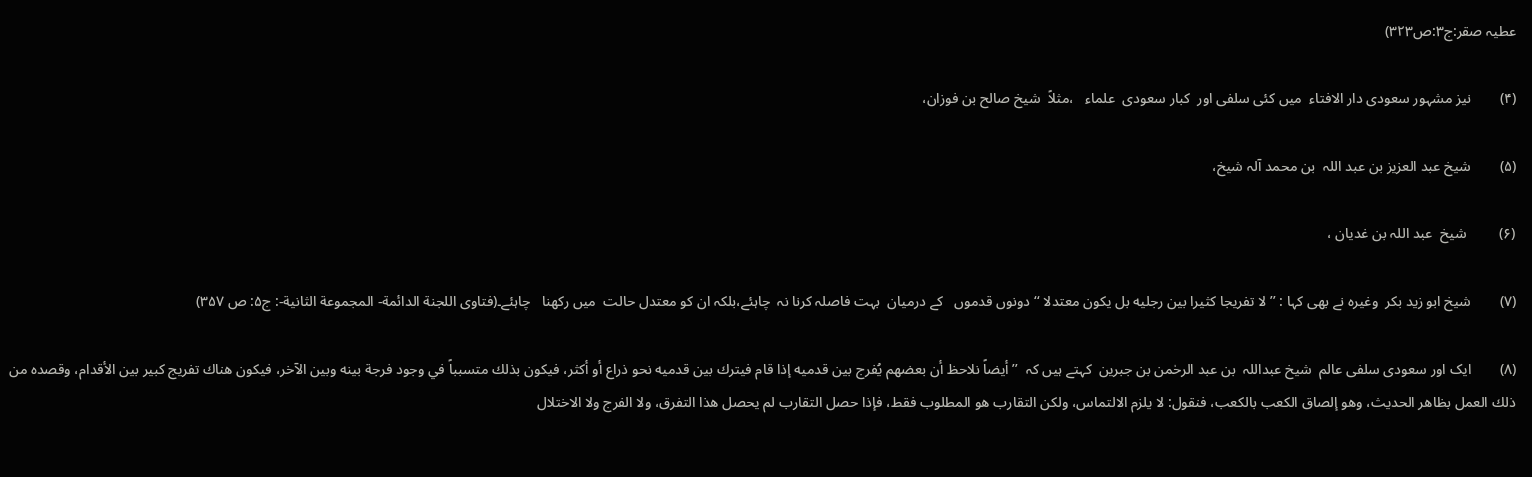عطیہ صقر:ج۳:ص۳۲۳)

(۴)        نیز مشہور سعودی دار الافتاء  میں کئی سلفی اور  کبار سعودی  علماء   ،مثلاً  شیخ صالح بن فوزان،

(۵)        شیخ عبد العزیز بن عبد اللہ  بن محمد آلہ شیخ،

(۶)         شیخ  عبد اللہ بن غدیان ،

(۷)        شیخ ابو زید بکر  وغیرہ نے بھی کہا : ’’ لا تفريجا كثيرا بين رجليه بل يكون معتدلا ‘‘ دونوں قدموں   کے درمیان  بہت فاصلہ کرنا نہ  چاہئے،بلکہ ان کو معتدل حالت  میں رکھنا   چاہئے۔(فتاوى اللجنة الدائمة- المجموعة الثانية-: ج۵: ص ۳۵۷)

(۸)        ایک اور سعودی سلفی عالم  شیخ عبداللہ  بن عبد الرحٰمن بن جبرین  کہتے ہیں کہ  ’’ أيضاً نلاحظ أن بعضهم يُفرج بين قدميه إذا قام فيترك بين قدميه نحو ذراع أو أكثر، فيكون بذلك متسبباً في وجود فرجة بينه وبين الآخر، فيكون هناك تفريج كبير بين الأقدام، وقصده من ذلك العمل بظاهر الحديث، وهو إلصاق الكعب بالكعب، فنقول: لا يلزم الالتماس، ولكن التقارب هو المطلوب فقط، فإذا حصل التقارب لم يحصل هذا التفرق، ولا الفرج ولا الاختلال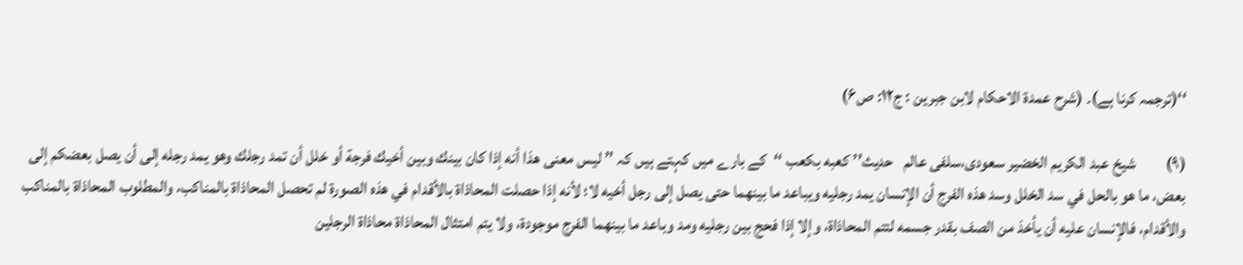‘‘(ترجمہ کرنا ہے)۔ (شرح عمدۃ الاحکام لابن جبرین : ج۱۲: ص۶)

(۹)         شیخ عبد الکریم الخضیر سعودی،سلفی عالم   حدیث’’ كعبه بكعب ‘‘کے بارے میں کہتے ہیں کہ ’’ ليس معنى هذا أنه إذا كان بينك وبين أخيك فرجة أو خلل أن تمد رجلك وهو يمد رجله إلى أن يصل بعضكم إلى بعض، ما هو بالحل في سد الخلل وسد هذه الفرج أن الإنسان يمد رجليه ويباعد ما بينهما حتى يصل إلى رجل أخيه لا؛ لأنه إذا حصلت المحاذاة بالأقدام في هذه الصورة لم تحصل المحاذاة بالمناكب، والمطلوب المحاذاة بالمناكب والأقدام، فالإنسان عليه أن يأخذ من الصف بقدر جسمه لتتم المحاذاة، وإلا إذا فحج بين رجليه ومد وباعد ما بينهما الفرج موجودة، ولا يتم امتثال المحاذاة محاذاة الرجلين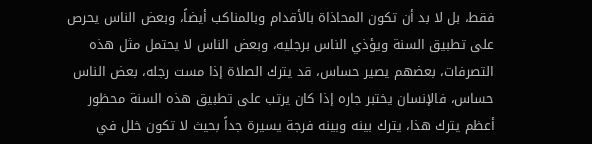فقط، بل لا بد أن تكون المحاذاة بالأقدام وبالمناكب أيضاً، وبعض الناس يحرص على تطبيق السنة ويؤذي الناس برجليه، وبعض الناس لا يحتمل مثل هذه التصرفات، بعضهم يصير حساس، قد يترك الصلاة إذا مست رجله، بعض الناس حساس، فالإنسان يختبر جاره إذا كان يرتب على تطبيق هذه السنة محظور أعظم يترك هذا، يترك بينه وبينه فرجة يسيرة جداً بحيث لا تكون خلل في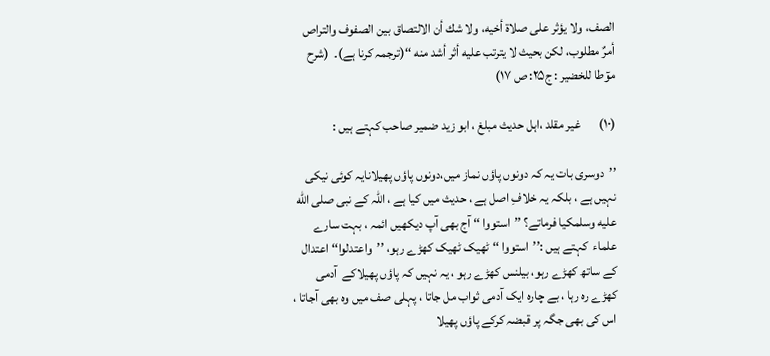الصف، ولا يؤثر على صلاة أخيه، ولا شك أن الالتصاق بين الصفوف والتراص أمرٌ مطلوب، لكن بحيث لا يترتب عليه أثر أشد منه ‘‘(ترجمہ کرنا ہے)۔  (شرح موٓطا للخضیر : ج۲۵: ص ۱۷)

(۱۰)       غیر مقلد ،اہل حدیث مبلغ ، ابو زید ضمیر صاحب کہتے ہیں :

’’دوسری بات یہ کہ دونوں پاؤں نماز میں،دونوں پاؤں پھیلانایہ کوئی نیکی نہیں ہے ، بلکہ یہ خلافِ اصل ہے ، حدیث میں کیا ہے ، اللہ کے نبی صلى الله عليه وسلمکیا فرماتے؟ ’’استووا ‘‘ آج بھی آپ دیکھیں ائمہ ، بہت سارے علماء  کہتے ہیں :’’استووا ‘‘ ٹھیک ٹھیک کھڑے رہو، ’’واعتدلوا‘‘ اعتدال کے ساتھ کھڑے رہو، بیلنس کھڑے رہو ، یہ نہیں کہ پاؤں پھیلاکے  آدمی کھڑے رہ رہا ، بے چارہ ایک آدمی ثواب مل جاتا ، پہلی صف میں وہ بھی آجاتا ، اس کی بھی جگہ پر قبضہ کرکے پاؤں پھیلا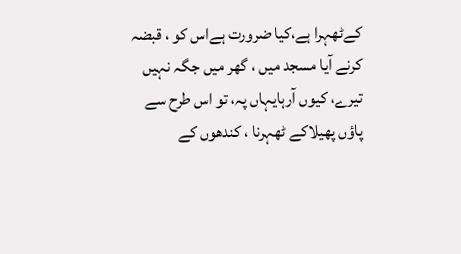کےٹھہرا ہے،کیا ضرورت ہےاس کو ، قبضہ کرنے آیا مسجد میں ، گھر میں جگہ نہیں تیرے، کیوں آرہایہاں پہ، تو اس طرح سے پاؤں پھیلاکے ٹھہرنا ، کندھوں کے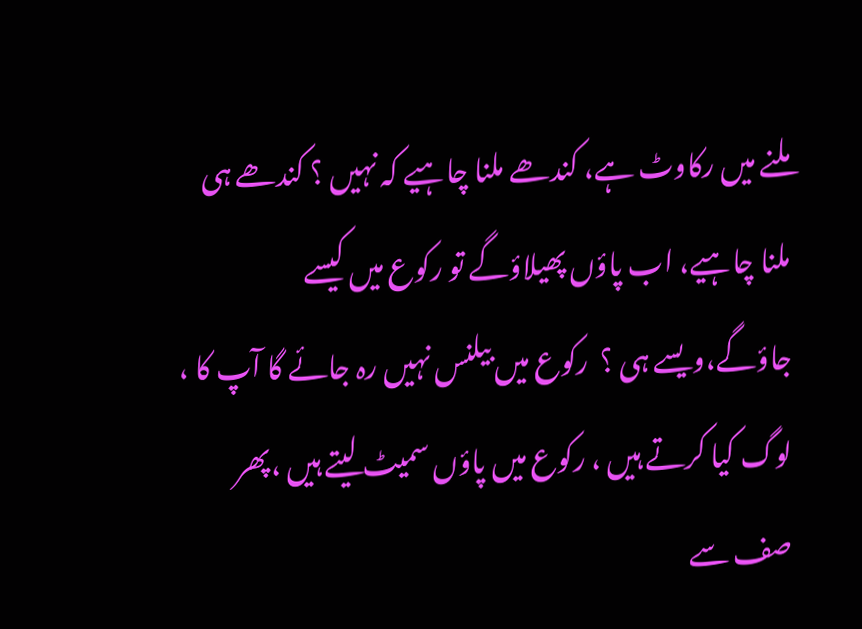ملنے میں رکاوٹ ہے، کندھے ملنا چاہیے کہ نہیں ؟ کندھے ہی ملنا چاہیے، اب پاؤں پھیلاؤگے تو رکوع میں کیسے جاؤگے،ویسے ہی ؟  رکوع میں بیلنس نہیں رہ جائے گا آپ کا ، لوگ کیا کرتے ہیں ، رکوع میں پاؤں سمیٹ لیتے ہیں ،پھر صف سے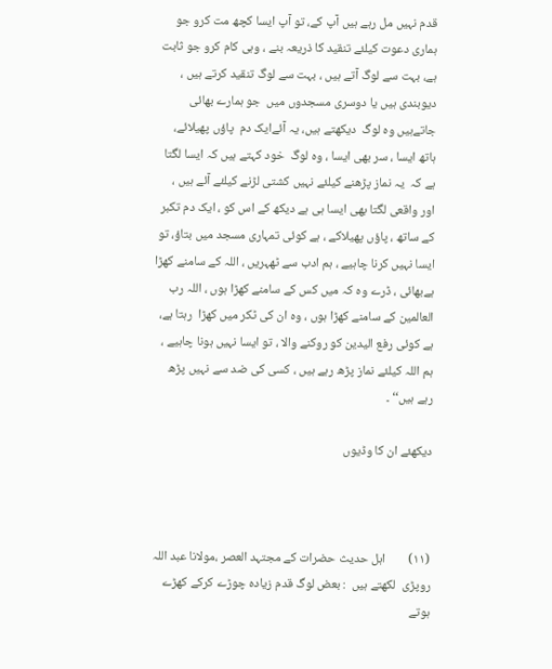قدم نہیں مل رہے ہیں آپ کے، تو آپ ایسا کچھ مت کرو جو ہماری دعوت کیلئے تنقید کا ذریعہ بنے ، وہی کام کرو جو ثابت ہے، بہت سے لوگ آتے ہیں ، بہت سے لوگ تنقید کرتے ہیں ، دیوبندی ہیں یا دوسری مسجدوں میں  جو ہمارے بھائی جاتےہیں وہ لوگ  دیکھتے ہیں، یہ آئےایک دم  پاؤں پھیلائے، ہاتھ ایسا ، سر بھی ایسا ، وہ لوگ  خود کہتے ہیں کہ ایسا لگتا ہے کہ  یہ نماز پڑھنے کیلئے نہیں کشتی لڑنے کیلئے آئے ہیں ، اور واقعی لگتا بھی ایسا ہی ہے دیکھ کے اس کو ، ایک دم تکبر کے ساتھ ، پاؤں پھیلاکے ، ہے کوئی تمہاری مسجد میں بتاؤ، تو ایسا نہیں کرنا چاہیے ، ہم ادب سے ٹھہریں ، اللہ کے سامنے کھڑا ہےبھائی ، ڈرے وہ کہ میں کس کے سامنے کھڑا ہوں ، اللہ رب العالمین کے سامنے کھڑا ہوں ، وہ ان کی ٹکر میں کھڑا  رہتا ہے، ہے کوئی رفع الیدین کو روکنے والا ، تو ایسا نہیں ہونا چاہیے ، ہم اللہ کیلئے نماز پڑھ رہے ہیں ، کسی کی ضد سے نہیں پڑھ رہے ہیں‘‘ ۔

دیکھئے ان کا وڈیوں



(۱۱)        اہل حدیث حضرات کے مجتہد العصر ،مولانا عبد اللہ روپڑی  لکھتے ہیں  : بعض لوگ قدم زیادہ چوڑے کرکے کھڑے ہوتے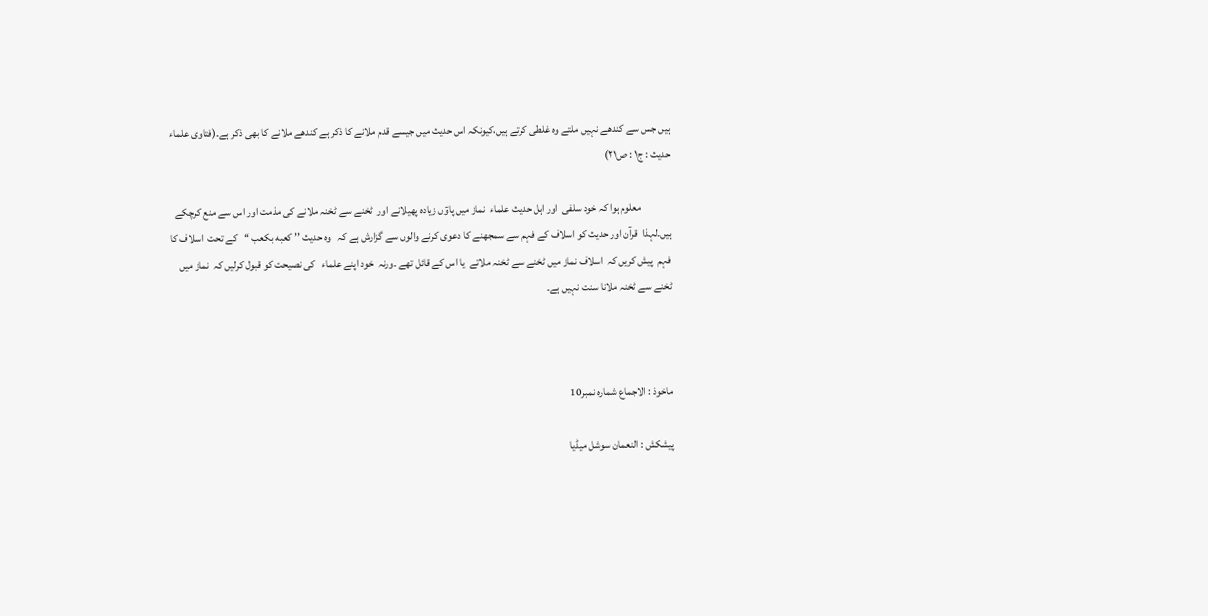ہیں جس سے کندھے نہیں ملتے وہ غلطی کرتے ہیں،کیونکہ اس حدیث میں جیسے قدم ملانے کا ذکر ہے کندھے ملانے کا بھی ذکر ہے۔(فتاوی علماء حدیث : ج۱ : ص۲۱)

              معلوم ہوا کہ خود سلفی  اور اہل حدیث علماء  نماز میں پاوٓں زیادہ پھیلانے اور  ٹخنے سے ٹخنہ ملانے کی مذمت اور اس سے منع کرچکے ہیں۔لہذا  قرآن اور حدیث کو اسلاف کے فہم سے سمجھنے کا دعوی کرنے والوں سے گزارش ہے کہ   وہ حدیث ’’ كعبه بكعب ‘‘   کے تحت  اسلاف کا فہم  پیش کریں کہ  اسلاف نماز میں ٹخنے سے ٹخنہ ملاتے  یا اس کے قائل تھے ۔ورنہ  خود اپنے علماء   کی نصیحت کو قبول کرلیں کہ  نماز میں ٹخنے سے ٹخنہ ملانا سنت نہیں ہے۔



ماخوذ : الاجماع شمارہ نمبر10

پیشکش : النعمان سوشل میڈیا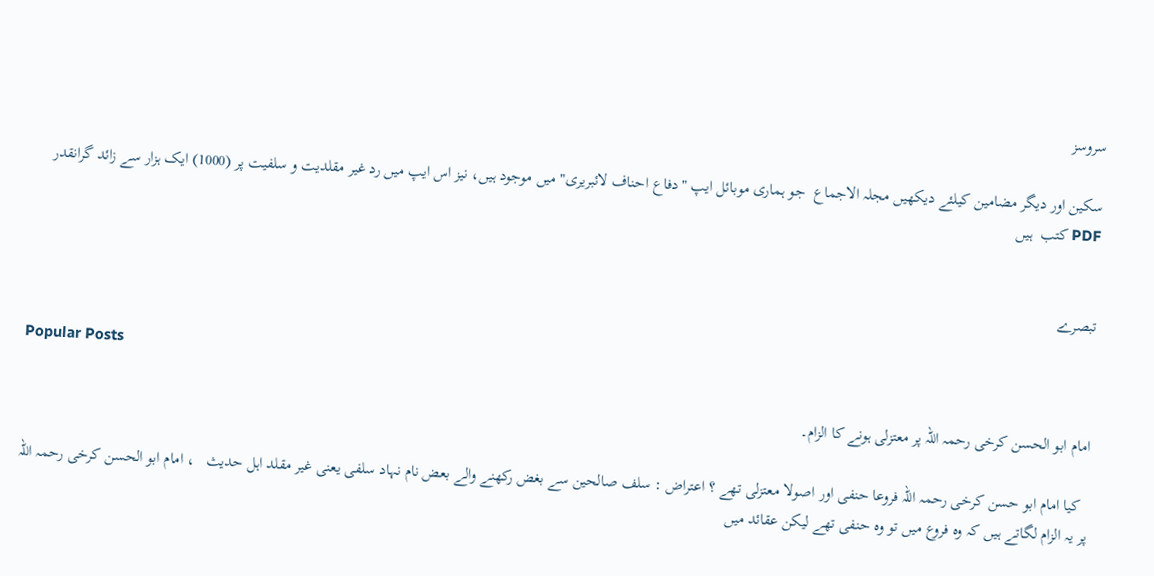سروسز

سکین اور دیگر مضامین کیلئے دیکھیں مجلہ الاجماع  جو ہماری موبائل ایپ "دفاع احناف لائبریری" میں موجود ہیں، نیز اس ایپ میں رد غیر مقلدیت و سلفیت پر (1000) ایک ہزار سے زائد گرانقدر PDF کتب  ہیں


تبصرے

Popular Posts

امام ابو الحسن کرخی رحمہ اللہ پر معتزلی ہونے کا الزام۔

  کیا امام ابو حسن کرخی رحمہ اللہ فروعا حنفی اور اصولا معتزلی تھے ؟ اعتراض : سلف صالحین سے بغض رکھنے والے بعض نام نہاد سلفی یعنی غیر مقلد اہل حدیث   ، امام ابو الحسن کرخی رحمہ اللہ پر یہ الزام لگاتے ہیں کہ وہ فروع میں تو وہ حنفی تھے لیکن عقائد میں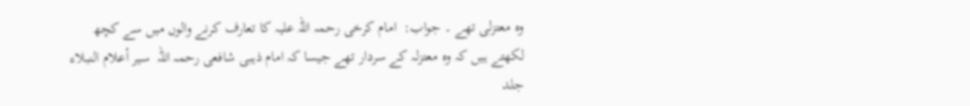وہ معتزلی تھے ۔ جواب:  امام کرخی رحمہ اللہ علیہ کا تعارف کرنے والوں میں سے کچھ لکھتے ہیں کہ وہ معتزلہ کے سردار تھے جیسا کہ امام ذہبی شافعی رحمہ اللہ  سير أعلام النبلاء  جلد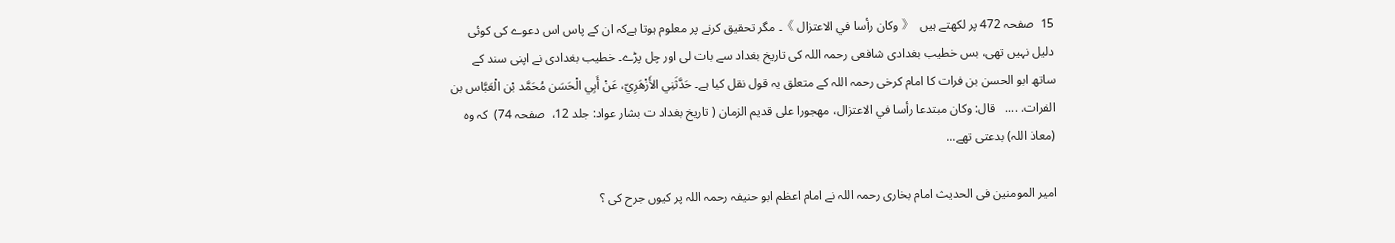15  صفحہ 472 پر لکھتے ہیں  《 وكان رأسا في الاعتزال 》۔ مگر تحقیق کرنے پر معلوم ہوتا ہےکہ ان کے پاس اس دعوے کی کوئی دلیل نہیں تھی، بس خطیب بغدادی شافعی رحمہ اللہ کی تاریخ بغداد سے بات لی اور چل پڑے۔ خطیب بغدادی نے اپنی سند کے ساتھ ابو الحسن بن فرات کا امام کرخی رحمہ اللہ کے متعلق یہ قول نقل کیا ہے۔ حَدَّثَنِي الأَزْهَرِيّ، عَنْ أَبِي الْحَسَن مُحَمَّد بْن الْعَبَّاس بن الفرات. ....   قال: وكان مبتدعا رأسا في الاعتزال، مهجورا على قديم الزمان ( تاريخ بغداد ت بشار عواد: جلد 12،  صفحہ 74)  کہ وہ (معاذ اللہ) بدعتی تھے...

امیر المومنین فی الحدیث امام بخاری رحمہ اللہ نے امام اعظم ابو حنیفہ رحمہ اللہ پر کیوں جرح کی ؟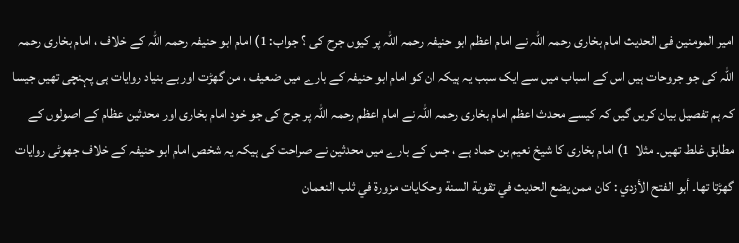امیر المومنین فی الحدیث امام بخاری رحمہ اللہ نے امام اعظم ابو حنیفہ رحمہ اللہ پر کیوں جرح کی ؟ جواب: 1) امام ابو حنیفہ رحمہ اللہ کے خلاف ، امام بخاری رحمہ اللہ کی جو جروحات ہیں اس کے اسباب میں سے ایک سبب یہ ہیکہ ان کو امام ابو حنیفہ کے بارے میں ضعیف ، من گھڑت اور بے بنیاد روایات ہی پہنچی تھیں جیسا کہ ہم تفصیل بیان کریں گیں کہ کیسے محدث اعظم امام بخاری رحمہ اللہ نے امام اعظم رحمہ اللہ پر جرح کی جو خود امام بخاری اور محدثین عظام کے اصولوں کے مطابق غلط تھیں۔ مثلا  1) امام بخاری کا شیخ نعیم بن حماد ہے ، جس کے بارے میں محدثین نے صراحت کی ہیکہ یہ شخص امام ابو حنیفہ کے خلاف جھوٹی روایات گھڑتا تھا۔ أبو الفتح الأزدي : كان ممن يضع الحديث في تقوية السنة وحكايات مزورة في ثلب النعمان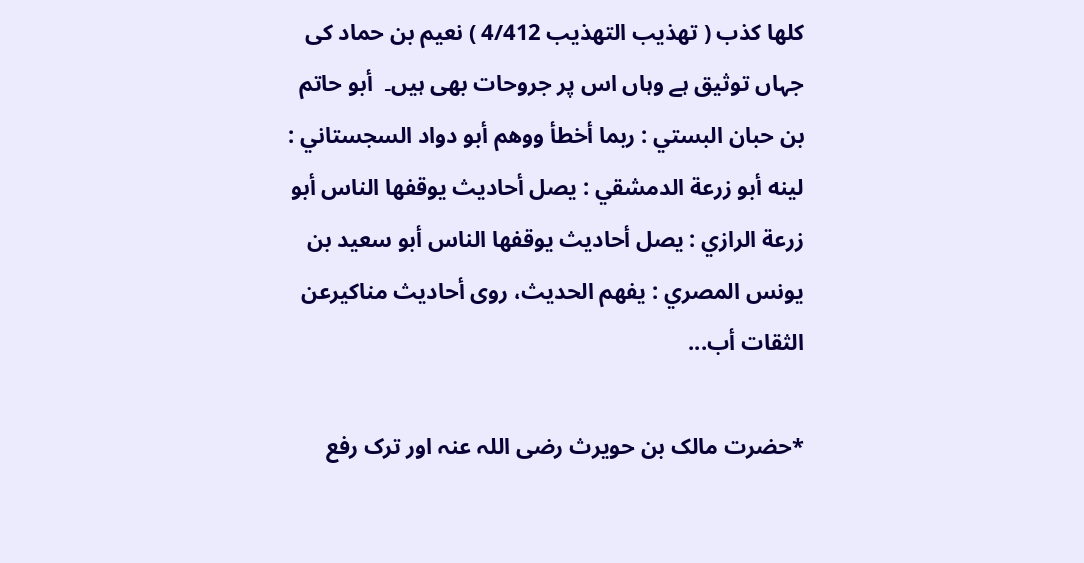كلها كذب ( تھذیب التھذیب 4/412 ) نعیم بن حماد کی جہاں توثیق ہے وہاں اس پر جروحات بھی ہیں۔  أبو حاتم بن حبان البستي : ربما أخطأ ووهم أبو دواد السجستاني : لينه أبو زرعة الدمشقي : يصل أحاديث يوقفها الناس أبو زرعة الرازي : يصل أحاديث يوقفها الناس أبو سعيد بن يونس المصري : يفهم الحديث، روى أحاديث مناكيرعن الثقات أب...

*حضرت مالک بن حویرث رضی اللہ عنہ اور ترک رفع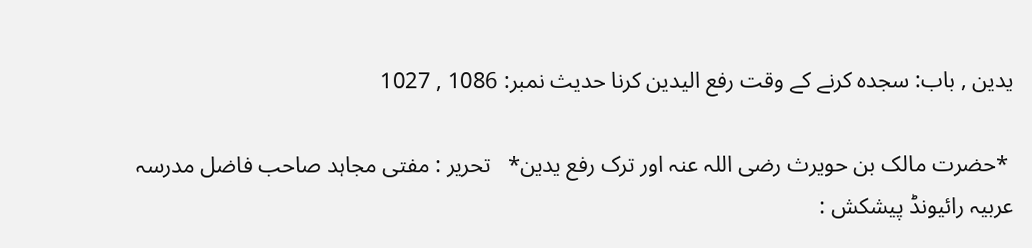یدین , باب: سجدہ کرنے کے وقت رفع الیدین کرنا حدیث نمبر: 1086 , 1027

 *حضرت مالک بن حویرث رضی اللہ عنہ اور ترک رفع یدین*   تحریر : مفتی مجاہد صاحب فاضل مدرسہ عربیہ رائیونڈ پیشکش :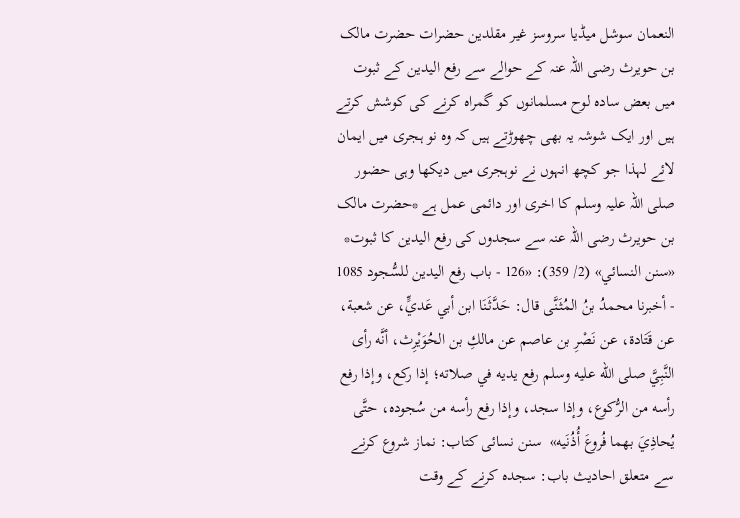النعمان سوشل میڈیا سروسز غیر مقلدین حضرات حضرت مالک بن حویرث رضی اللہ عنہ کے حوالے سے رفع الیدین کے ثبوت میں بعض سادہ لوح مسلمانوں کو گمراہ کرنے کی کوشش کرتے ہیں اور ایک شوشہ یہ بھی چھوڑتے ہیں کہ وہ نو ہجری میں ایمان لائے لہذا جو کچھ انہوں نے نوہجری میں دیکھا وہی حضور صلی اللہ علیہ وسلم کا اخری اور دائمی عمل ہے *حضرت مالک بن حویرث رضی اللہ عنہ سے سجدوں کی رفع الیدین کا ثبوت*   «سنن النسائي» (2/ 359): «126 - باب رفع اليدين للسُّجود 1085 - أخبرنا محمدُ بنُ المُثَنَّى قال: حَدَّثَنَا ابن أبي عَديٍّ، عن شعبة، عن ‌قَتَادة، ‌عن ‌نَصْرِ بن عاصم عن مالكِ بن الحُوَيْرِث، أنَّه رأى النَّبِيَّ صلى الله عليه وسلم رفع يديه في صلاته؛ إذا ركع، وإذا رفع رأسه من الرُّكوع، وإذا سجد، وإذا رفع رأسه من سُجوده، حتَّى يُحاذِيَ بهما فُروعَ أُذُنَيه»  سنن نسائی کتاب: نماز شروع کرنے سے متعلق احادیث باب: سجدہ کرنے کے وقت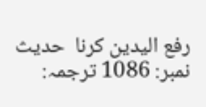رفع الیدین کرنا  حدیث نمبر: 1086 ترجمہ: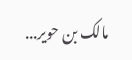مالک بن حویر...